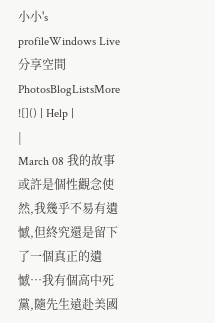小小's profileWindows Live 分享空間PhotosBlogListsMore ![]() | Help |
|
March 08 我的故事 或許是個性觀念使然,我幾乎不易有遺憾,但終究還是留下了一個真正的遺憾…我有個高中死黨,隨先生遠赴美國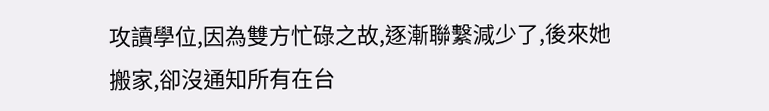攻讀學位,因為雙方忙碌之故,逐漸聯繫減少了,後來她搬家,卻沒通知所有在台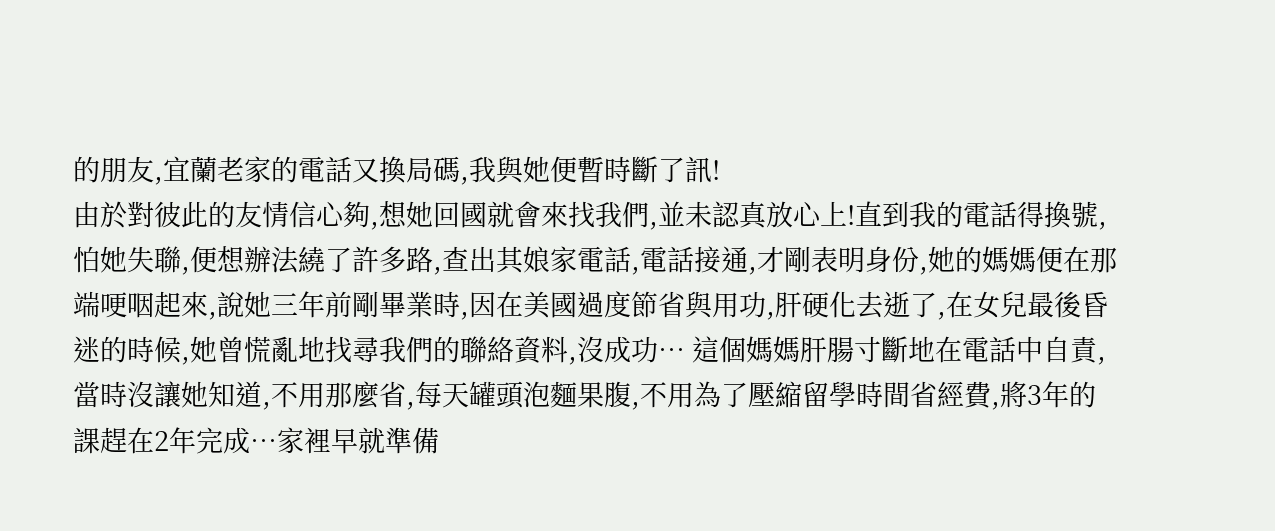的朋友,宜蘭老家的電話又換局碼,我與她便暫時斷了訊!
由於對彼此的友情信心夠,想她回國就會來找我們,並未認真放心上!直到我的電話得換號,怕她失聯,便想辦法繞了許多路,查出其娘家電話,電話接通,才剛表明身份,她的媽媽便在那端哽咽起來,說她三年前剛畢業時,因在美國過度節省與用功,肝硬化去逝了,在女兒最後昏迷的時候,她曾慌亂地找尋我們的聯絡資料,沒成功… 這個媽媽肝腸寸斷地在電話中自責,當時沒讓她知道,不用那麼省,每天罐頭泡麵果腹,不用為了壓縮留學時間省經費,將3年的課趕在2年完成…家裡早就準備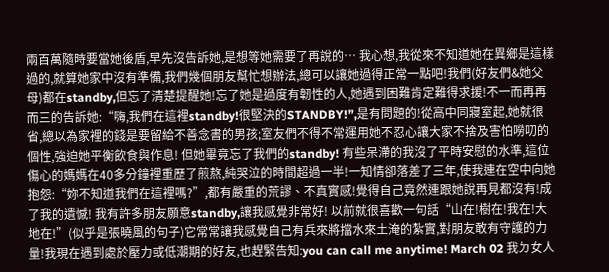兩百萬隨時要當她後盾,早先沒告訴她,是想等她需要了再說的… 我心想,我從來不知道她在異鄉是這樣過的,就算她家中沒有準備,我們幾個朋友幫忙想辦法,總可以讓她過得正常一點吧!我們(好友們&她父母)都在standby,但忘了清楚提醒她!忘了她是過度有韌性的人,她遇到困難肯定難得求援!不一而再再而三的告訴她:“嗨,我們在這裡standby!很堅決的STANDBY!”,是有問題的!從高中同寢室起,她就很省,總以為家裡的錢是要留給不善念書的男孩;室友們不得不常運用她不忍心讓大家不捨及害怕嘮叨的個性,強迫她平衡飲食與作息! 但她畢竟忘了我們的standby! 有些呆滯的我沒了平時安慰的水準,這位傷心的媽媽在40多分鐘裡重歷了煎熬,純哭泣的時間超過一半!一知情卻落差了三年,使我連在空中向她抱怨:“妳不知道我們在這裡嗎?”,都有嚴重的荒謬、不真實感!覺得自己竟然連跟她說再見都沒有!成了我的遺憾! 我有許多朋友願意standby,讓我感覺非常好! 以前就很喜歡一句話“山在!樹在!我在!大地在!”(似乎是張曉風的句子)它常常讓我感覺自己有兵來將擋水來土淹的紮實,對朋友敢有守護的力量!我現在遇到處於壓力或低潮期的好友,也趕緊告知:you can call me anytime! March 02 我ㄉ女人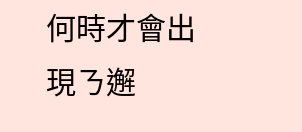何時才會出現ㄋ邂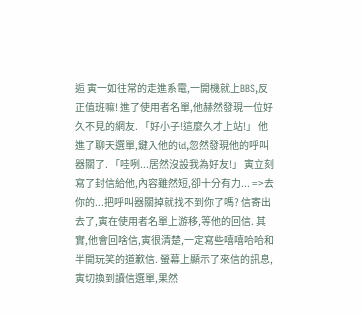逅 寅一如往常的走進系電,一開機就上BBS,反正值班嘛! 進了使用者名單,他赫然發現一位好久不見的網友. 「好小子!這麼久才上站!」 他進了聊天選單,鍵入他的id,忽然發現他的呼叫器關了. 「哇咧...居然沒設我為好友!」 寅立刻寫了封信給他,內容雖然短,卻十分有力... =>去你的...把呼叫器關掉就找不到你了嗎? 信寄出去了,寅在使用者名單上游移,等他的回信. 其實,他會回啥信,寅很清楚,一定寫些嘻嘻哈哈和半開玩笑的道歉信. 螢幕上顯示了來信的訊息,寅切換到讀信選單,果然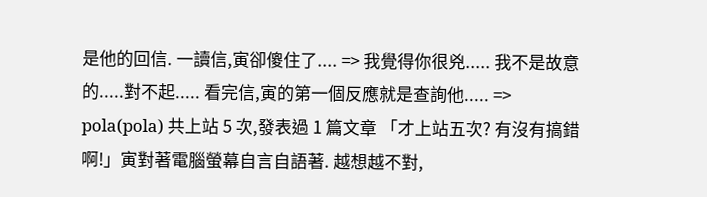是他的回信. 一讀信,寅卻傻住了.... => 我覺得你很兇..... 我不是故意的.....對不起..... 看完信,寅的第一個反應就是查詢他..... => pola(pola) 共上站 5 次,發表過 1 篇文章 「才上站五次? 有沒有搞錯啊!」寅對著電腦螢幕自言自語著. 越想越不對,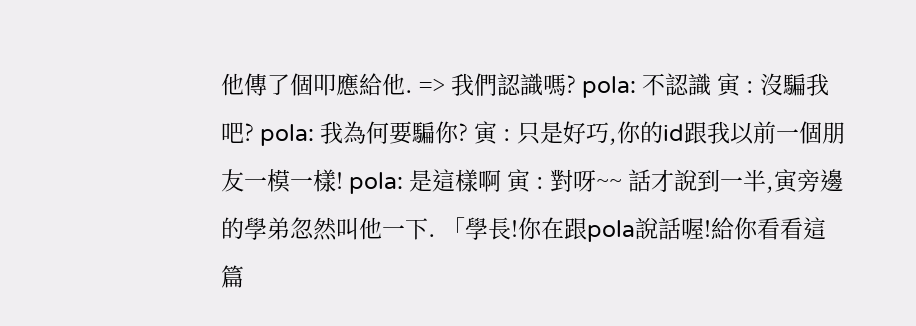他傳了個叩應給他. => 我們認識嗎? pola: 不認識 寅 : 沒騙我吧? pola: 我為何要騙你? 寅 : 只是好巧,你的id跟我以前一個朋友一模一樣! pola: 是這樣啊 寅 : 對呀~~ 話才說到一半,寅旁邊的學弟忽然叫他一下. 「學長!你在跟pola說話喔!給你看看這篇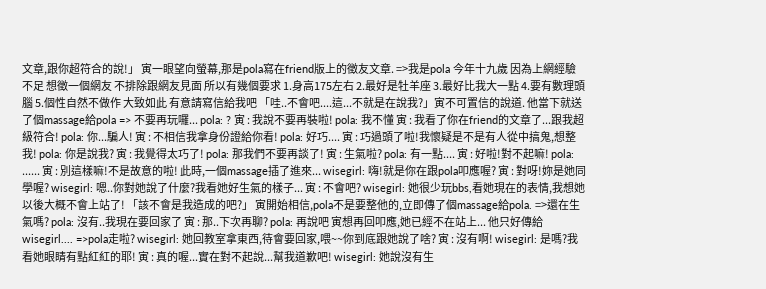文章,跟你超符合的說!」 寅一眼望向螢幕,那是pola寫在friend版上的徵友文章. =>我是pola 今年十九歲 因為上網經驗不足 想徵一個網友 不排除跟網友見面 所以有幾個要求 1.身高175左右 2.最好是牡羊座 3.最好比我大一點 4.要有數理頭腦 5.個性自然不做作 大致如此 有意請寫信給我吧 「哇..不會吧....這...不就是在說我?」寅不可置信的說道. 他當下就送了個massage給pola => 不要再玩囉... pola: ? 寅 : 我說不要再裝啦! pola: 我不懂 寅 : 我看了你在friend的文章了...跟我超級符合! pola: 你...騙人! 寅 : 不相信我拿身份證給你看! pola: 好巧.... 寅 : 巧過頭了啦!我懷疑是不是有人從中搞鬼,想整我! pola: 你是說我? 寅 : 我覺得太巧了! pola: 那我們不要再談了! 寅 : 生氣啦? pola: 有一點.... 寅 : 好啦!對不起嘛! pola: ...... 寅 : 別這樣嘛!不是故意的啦! 此時,一個massage插了進來... wisegirl: 嗨!就是你在跟pola叩應喔? 寅 : 對呀!妳是她同學喔? wisegirl: 嗯..你對她說了什麼?我看她好生氣的樣子... 寅 : 不會吧? wisegirl: 她很少玩bbs,看她現在的表情,我想她以後大概不會上站了! 「該不會是我造成的吧?」 寅開始相信,pola不是要整他的,立即傳了個massage給pola. =>還在生氣嗎? pola: 沒有..我現在要回家了 寅 : 那..下次再聊? pola: 再說吧 寅想再回叩應,她已經不在站上... 他只好傳給wisegirl.... =>pola走啦? wisegirl: 她回教室拿東西,待會要回家,喂~~你到底跟她說了啥? 寅 : 沒有啊! wisegirl: 是嗎?我看她眼睛有點紅紅的耶! 寅 : 真的喔...實在對不起說...幫我道歉吧! wisegirl: 她說沒有生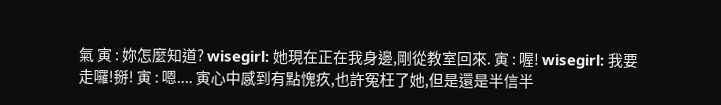氣 寅 : 妳怎麼知道? wisegirl: 她現在正在我身邊,剛從教室回來. 寅 : 喔! wisegirl: 我要走囉!掰! 寅 : 嗯.... 寅心中感到有點愧疚,也許冤枉了她,但是還是半信半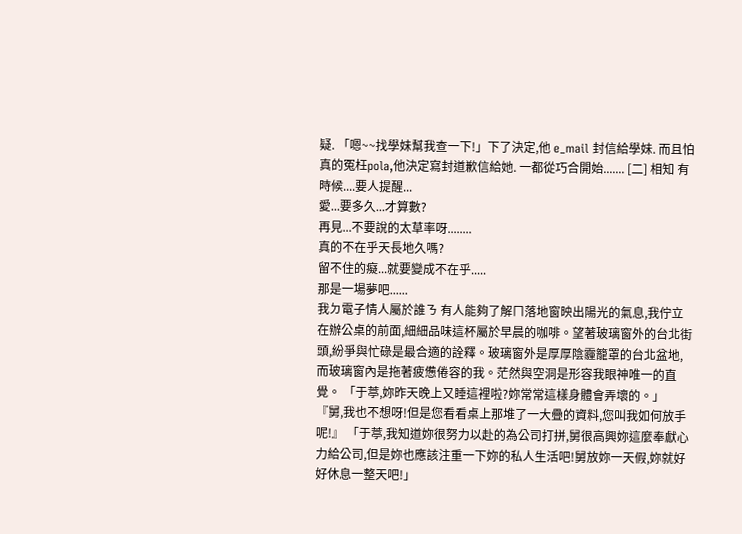疑. 「嗯~~找學妹幫我查一下!」下了決定,他 e_mail 封信給學妹. 而且怕真的冤枉pola,他決定寫封道歉信給她. 一都從巧合開始....... [二] 相知 有時候....要人提醒...
愛...要多久...才算數?
再見...不要說的太草率呀........
真的不在乎天長地久嗎?
留不住的癡...就要變成不在乎.....
那是一場夢吧......
我ㄉ電子情人屬於誰ㄋ 有人能夠了解ㄇ落地窗映出陽光的氣息,我佇立在辦公桌的前面,細細品味這杯屬於早晨的咖啡。望著玻璃窗外的台北街頭,紛爭與忙碌是最合適的詮釋。玻璃窗外是厚厚陰霾籠罩的台北盆地,而玻璃窗內是拖著疲憊倦容的我。茫然與空洞是形容我眼神唯一的直覺。 「于葶,妳昨天晚上又睡這裡啦?妳常常這樣身體會弄壞的。」 『舅,我也不想呀!但是您看看桌上那堆了一大疊的資料,您叫我如何放手呢!』 「于葶,我知道妳很努力以赴的為公司打拼,舅很高興妳這麼奉獻心力給公司,但是妳也應該注重一下妳的私人生活吧!舅放妳一天假,妳就好好休息一整天吧!」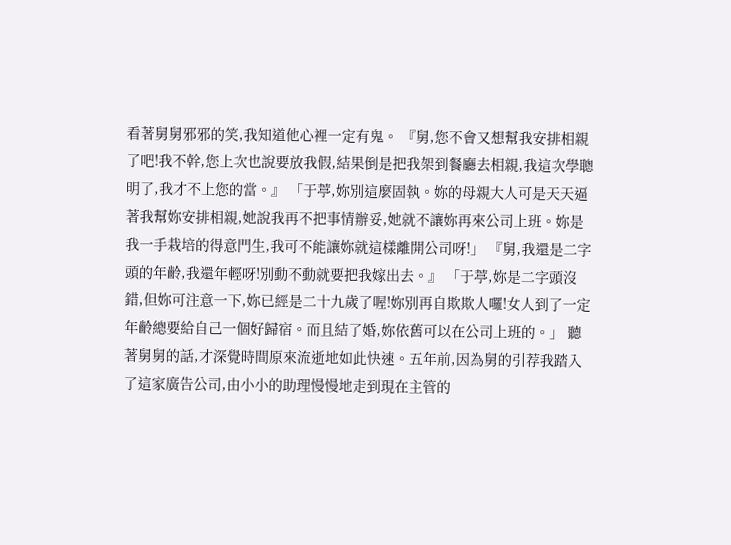看著舅舅邪邪的笑,我知道他心裡一定有鬼。 『舅,您不會又想幫我安排相親了吧!我不幹,您上次也說要放我假,結果倒是把我架到餐廳去相親,我這次學聰明了,我才不上您的當。』 「于葶,妳別這麼固執。妳的母親大人可是天天逼著我幫妳安排相親,她說我再不把事情辦妥,她就不讓妳再來公司上班。妳是我一手栽培的得意門生,我可不能讓妳就這樣離開公司呀!」 『舅,我還是二字頭的年齡,我還年輕呀!別動不動就要把我嫁出去。』 「于葶,妳是二字頭沒錯,但妳可注意一下,妳已經是二十九歲了喔!妳別再自欺欺人囉!女人到了一定年齡總要給自己一個好歸宿。而且結了婚,妳依舊可以在公司上班的。」 聽著舅舅的話,才深覺時間原來流逝地如此快速。五年前,因為舅的引荐我踏入了這家廣告公司,由小小的助理慢慢地走到現在主管的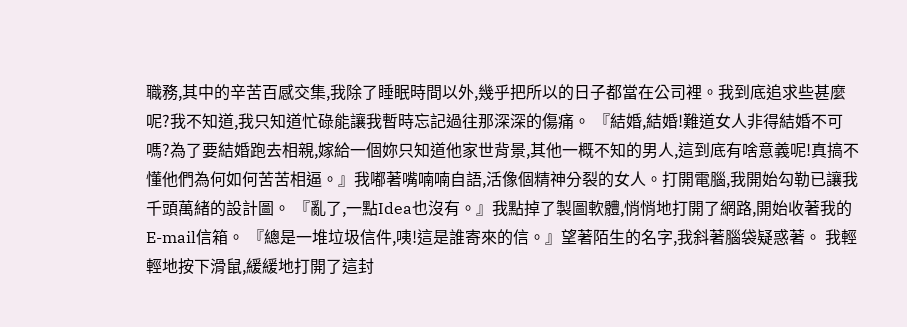職務,其中的辛苦百感交集,我除了睡眠時間以外,幾乎把所以的日子都當在公司裡。我到底追求些甚麼呢?我不知道,我只知道忙碌能讓我暫時忘記過往那深深的傷痛。 『結婚,結婚!難道女人非得結婚不可嗎?為了要結婚跑去相親,嫁給一個妳只知道他家世背景,其他一概不知的男人,這到底有啥意義呢!真搞不懂他們為何如何苦苦相逼。』我嘟著嘴喃喃自語,活像個精神分裂的女人。打開電腦,我開始勾勒已讓我千頭萬緒的設計圖。 『亂了,一點Idea也沒有。』我點掉了製圖軟體,悄悄地打開了網路,開始收著我的E-mail信箱。 『總是一堆垃圾信件,咦!這是誰寄來的信。』望著陌生的名字,我斜著腦袋疑惑著。 我輕輕地按下滑鼠,緩緩地打開了這封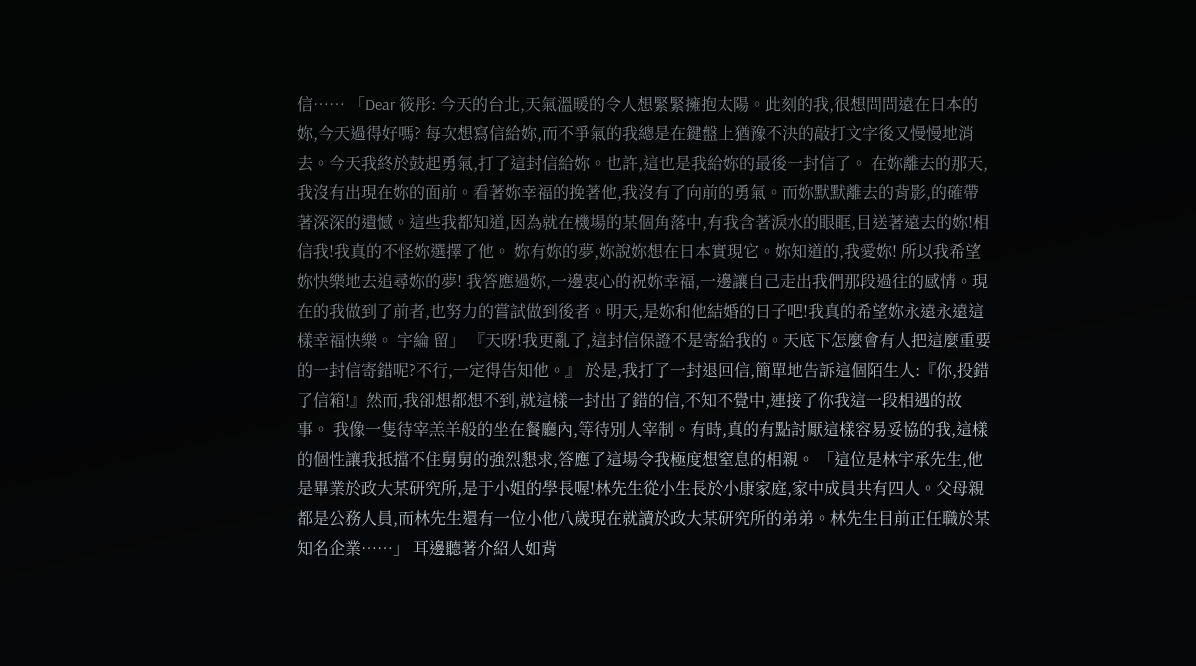信…… 「Dear 筱彤: 今天的台北,天氣溫暖的令人想緊緊擁抱太陽。此刻的我,很想問問遠在日本的妳,今天過得好嗎? 每次想寫信給妳,而不爭氣的我總是在鍵盤上猶豫不決的敲打文字後又慢慢地消去。今天我終於鼓起勇氣,打了這封信給妳。也許,這也是我給妳的最後一封信了。 在妳離去的那天,我沒有出現在妳的面前。看著妳幸福的挽著他,我沒有了向前的勇氣。而妳默默離去的背影,的確帶著深深的遺憾。這些我都知道,因為就在機場的某個角落中,有我含著淚水的眼眶,目送著遠去的妳!相信我!我真的不怪妳選擇了他。 妳有妳的夢,妳說妳想在日本實現它。妳知道的,我愛妳! 所以我希望妳快樂地去追尋妳的夢! 我答應過妳,一邊衷心的祝妳幸福,一邊讓自己走出我們那段過往的感情。現在的我做到了前者,也努力的嘗試做到後者。明天,是妳和他結婚的日子吧!我真的希望妳永遠永遠這樣幸福快樂。 宇綸 留」 『天呀!我更亂了,這封信保證不是寄給我的。天底下怎麼會有人把這麼重要的一封信寄錯呢?不行,一定得告知他。』 於是,我打了一封退回信,簡單地告訴這個陌生人:『你,投錯了信箱!』然而,我卻想都想不到,就這樣一封出了錯的信,不知不覺中,連接了你我這一段相遇的故事。 我像一隻待宰羔羊般的坐在餐廳內,等待別人宰制。有時,真的有點討厭這樣容易妥協的我,這樣的個性讓我抵擋不住舅舅的強烈懇求,答應了這場令我極度想窒息的相親。 「這位是林宇承先生,他是畢業於政大某研究所,是于小姐的學長喔!林先生從小生長於小康家庭,家中成員共有四人。父母親都是公務人員,而林先生還有一位小他八歲現在就讀於政大某研究所的弟弟。林先生目前正任職於某知名企業……」 耳邊聽著介紹人如背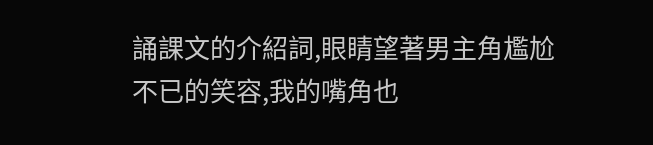誦課文的介紹詞,眼睛望著男主角尷尬不已的笑容,我的嘴角也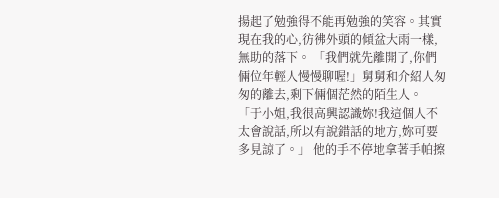揚起了勉強得不能再勉強的笑容。其實現在我的心,彷彿外頭的傾盆大雨一樣,無助的落下。 「我們就先離開了,你們倆位年輕人慢慢聊喔!」舅舅和介紹人匆匆的離去,剩下倆個茫然的陌生人。 「于小姐,我很高興認識妳!我這個人不太會說話,所以有說錯話的地方,妳可要多見諒了。」 他的手不停地拿著手帕擦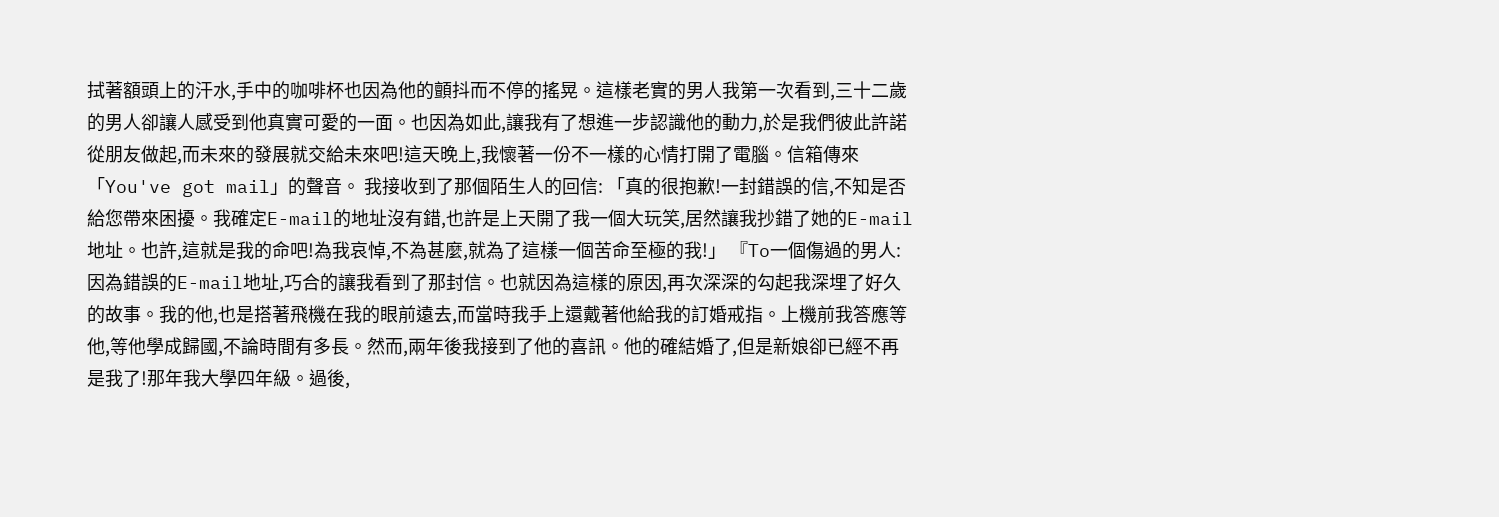拭著額頭上的汗水,手中的咖啡杯也因為他的顫抖而不停的搖晃。這樣老實的男人我第一次看到,三十二歲的男人卻讓人感受到他真實可愛的一面。也因為如此,讓我有了想進一步認識他的動力,於是我們彼此許諾從朋友做起,而未來的發展就交給未來吧!這天晚上,我懷著一份不一樣的心情打開了電腦。信箱傳來「You've got mail」的聲音。 我接收到了那個陌生人的回信: 「真的很抱歉!一封錯誤的信,不知是否給您帶來困擾。我確定E-mail的地址沒有錯,也許是上天開了我一個大玩笑,居然讓我抄錯了她的E-mail地址。也許,這就是我的命吧!為我哀悼,不為甚麼,就為了這樣一個苦命至極的我!」 『To一個傷過的男人: 因為錯誤的E-mail地址,巧合的讓我看到了那封信。也就因為這樣的原因,再次深深的勾起我深埋了好久的故事。我的他,也是搭著飛機在我的眼前遠去,而當時我手上還戴著他給我的訂婚戒指。上機前我答應等他,等他學成歸國,不論時間有多長。然而,兩年後我接到了他的喜訊。他的確結婚了,但是新娘卻已經不再是我了!那年我大學四年級。過後,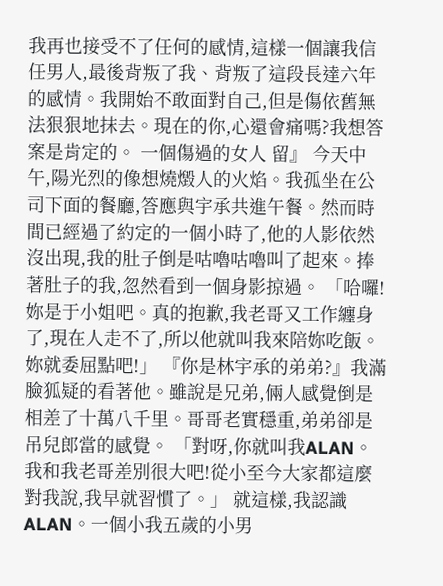我再也接受不了任何的感情,這樣一個讓我信任男人,最後背叛了我、背叛了這段長達六年的感情。我開始不敢面對自己,但是傷依舊無法狠狠地抹去。現在的你,心還會痛嗎?我想答案是肯定的。 一個傷過的女人 留』 今天中午,陽光烈的像想燒燬人的火焰。我孤坐在公司下面的餐廳,答應與宇承共進午餐。然而時間已經過了約定的一個小時了,他的人影依然沒出現,我的肚子倒是咕嚕咕嚕叫了起來。捧著肚子的我,忽然看到一個身影掠過。 「哈囉!妳是于小姐吧。真的抱歉,我老哥又工作纏身了,現在人走不了,所以他就叫我來陪妳吃飯。妳就委屈點吧!」 『你是林宇承的弟弟?』我滿臉狐疑的看著他。雖說是兄弟,倆人感覺倒是相差了十萬八千里。哥哥老實穩重,弟弟卻是吊兒郎當的感覺。 「對呀,你就叫我ALAN。我和我老哥差別很大吧!從小至今大家都這麼對我說,我早就習慣了。」 就這樣,我認識ALAN。一個小我五歲的小男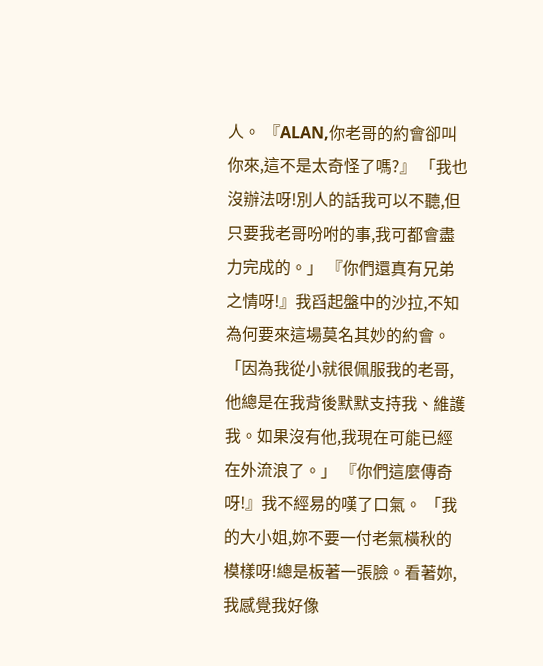人。 『ALAN,你老哥的約會卻叫你來,這不是太奇怪了嗎?』 「我也沒辦法呀!別人的話我可以不聽,但只要我老哥吩咐的事,我可都會盡力完成的。」 『你們還真有兄弟之情呀!』我舀起盤中的沙拉,不知為何要來這場莫名其妙的約會。 「因為我從小就很佩服我的老哥,他總是在我背後默默支持我、維護我。如果沒有他,我現在可能已經在外流浪了。」 『你們這麼傳奇呀!』我不經易的嘆了口氣。 「我的大小姐,妳不要一付老氣橫秋的模樣呀!總是板著一張臉。看著妳,我感覺我好像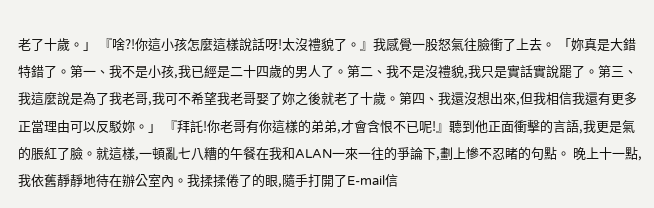老了十歲。」 『啥?!你這小孩怎麼這樣說話呀!太沒禮貌了。』我感覺一股怒氣往臉衝了上去。 「妳真是大錯特錯了。第一、我不是小孩,我已經是二十四歲的男人了。第二、我不是沒禮貌,我只是實話實說罷了。第三、我這麼說是為了我老哥,我可不希望我老哥娶了妳之後就老了十歲。第四、我還沒想出來,但我相信我還有更多正當理由可以反駁妳。」 『拜託!你老哥有你這樣的弟弟,才會含恨不已呢!』聽到他正面衝擊的言語,我更是氣的脹紅了臉。就這樣,一頓亂七八糟的午餐在我和ALAN一來一往的爭論下,劃上慘不忍睹的句點。 晚上十一點,我依舊靜靜地待在辦公室內。我揉揉倦了的眼,隨手打開了E-mail信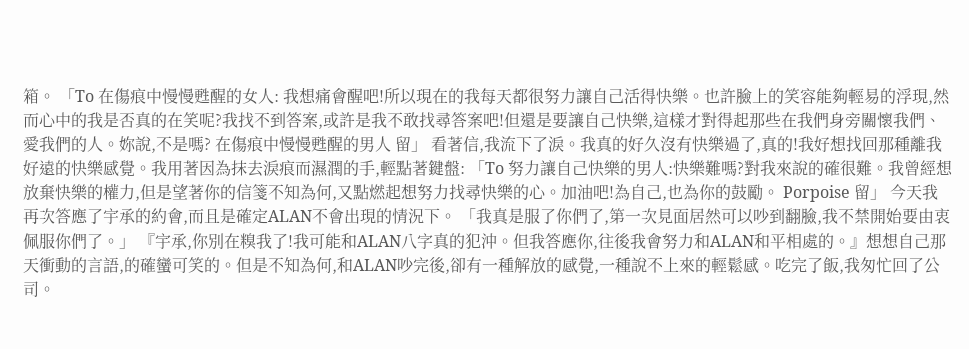箱。 「To 在傷痕中慢慢甦醒的女人: 我想痛會醒吧!所以現在的我每天都很努力讓自己活得快樂。也許臉上的笑容能夠輕易的浮現,然而心中的我是否真的在笑呢?我找不到答案,或許是我不敢找尋答案吧!但還是要讓自己快樂,這樣才對得起那些在我們身旁關懷我們、愛我們的人。妳說,不是嗎? 在傷痕中慢慢甦醒的男人 留」 看著信,我流下了淚。我真的好久沒有快樂過了,真的!我好想找回那種離我好遠的快樂感覺。我用著因為抹去淚痕而濕潤的手,輕點著鍵盤: 「To 努力讓自己快樂的男人:快樂難嗎?對我來說的確很難。我曾經想放棄快樂的權力,但是望著你的信箋不知為何,又點燃起想努力找尋快樂的心。加油吧!為自己,也為你的鼓勵。 Porpoise 留」 今天我再次答應了宇承的約會,而且是確定ALAN不會出現的情況下。 「我真是服了你們了,第一次見面居然可以吵到翻臉,我不禁開始要由衷佩服你們了。」 『宇承,你別在糗我了!我可能和ALAN八字真的犯沖。但我答應你,往後我會努力和ALAN和平相處的。』想想自己那天衝動的言語,的確蠻可笑的。但是不知為何,和ALAN吵完後,卻有一種解放的感覺,一種說不上來的輕鬆感。吃完了飯,我匆忙回了公司。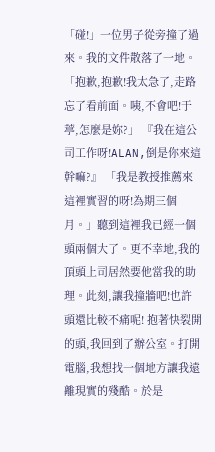「碰!」一位男子從旁撞了過來。我的文件散落了一地。「抱歉,抱歉!我太急了,走路忘了看前面。咦,不會吧!于葶,怎麼是妳?」 『我在這公司工作呀!ALAN,倒是你來這幹嘛?』 「我是教授推薦來這裡實習的呀!為期三個月。」聽到這裡我已經一個頭兩個大了。更不幸地,我的頂頭上司居然要他當我的助理。此刻,讓我撞牆吧!也許頭還比較不痛呢! 抱著快裂開的頭,我回到了辦公室。打開電腦,我想找一個地方讓我遠離現實的殘酷。於是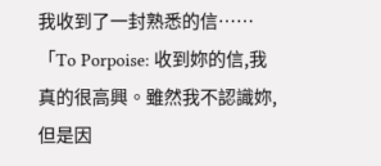我收到了一封熟悉的信…… 「To Porpoise: 收到妳的信,我真的很高興。雖然我不認識妳,但是因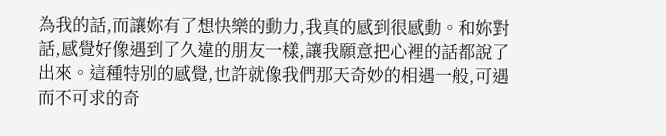為我的話,而讓妳有了想快樂的動力,我真的感到很感動。和妳對話,感覺好像遇到了久違的朋友一樣,讓我願意把心裡的話都說了出來。這種特別的感覺,也許就像我們那天奇妙的相遇一般,可遇而不可求的奇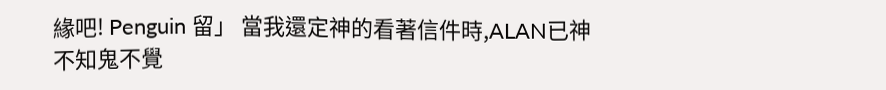緣吧! Penguin 留」 當我還定神的看著信件時,ALAN已神不知鬼不覺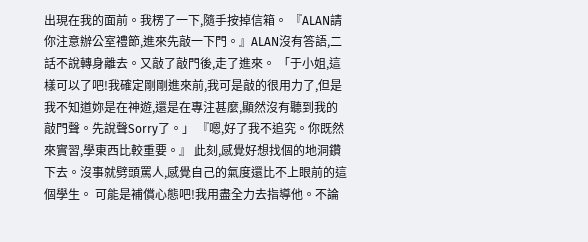出現在我的面前。我楞了一下,隨手按掉信箱。 『ALAN請你注意辦公室禮節,進來先敲一下門。』ALAN沒有答語,二話不說轉身離去。又敲了敲門後,走了進來。 「于小姐,這樣可以了吧!我確定剛剛進來前,我可是敲的很用力了,但是我不知道妳是在神遊,還是在專注甚麼,顯然沒有聽到我的敲門聲。先說聲Sorry了。」 『嗯,好了我不追究。你既然來實習,學東西比較重要。』 此刻,感覺好想找個的地洞鑽下去。沒事就劈頭罵人,感覺自己的氣度還比不上眼前的這個學生。 可能是補償心態吧!我用盡全力去指導他。不論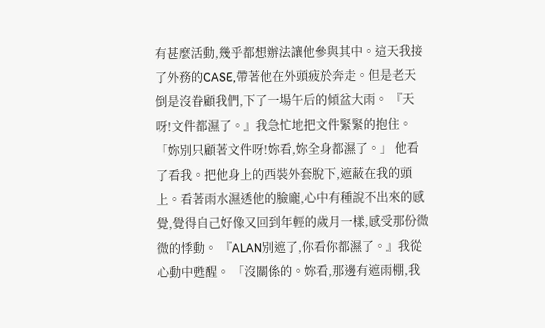有甚麼活動,幾乎都想辦法讓他參與其中。這天我接了外務的CASE,帶著他在外頭疲於奔走。但是老天倒是沒眷顧我們,下了一場午后的傾盆大雨。 『天呀!文件都濕了。』我急忙地把文件緊緊的抱住。 「妳別只顧著文件呀!妳看,妳全身都濕了。」 他看了看我。把他身上的西裝外套脫下,遮蔽在我的頭上。看著雨水濕透他的臉龐,心中有種說不出來的感覺,覺得自己好像又回到年輕的歲月一樣,感受那份微微的悸動。 『ALAN別遮了,你看你都濕了。』我從心動中甦醒。 「沒關係的。妳看,那邊有遮雨棚,我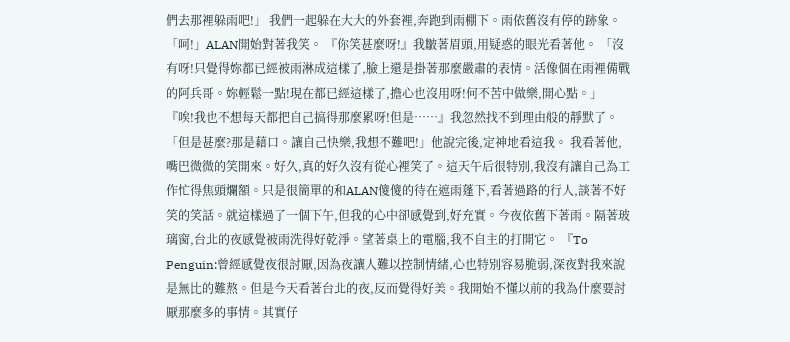們去那裡躲雨吧!」 我們一起躲在大大的外套裡,奔跑到雨棚下。雨依舊沒有停的跡象。 「呵!」ALAN開始對著我笑。 『你笑甚麼呀!』我皺著眉頭,用疑惑的眼光看著他。 「沒有呀!只覺得妳都已經被雨淋成這樣了,臉上還是掛著那麼嚴肅的表情。活像個在雨裡備戰的阿兵哥。妳輕鬆一點!現在都已經這樣了,擔心也沒用呀!何不苦中做樂,開心點。」 『唉!我也不想每天都把自己搞得那麼累呀!但是……』我忽然找不到理由般的靜默了。 「但是甚麼?那是藉口。讓自己快樂,我想不難吧!」他說完後,定神地看這我。 我看著他,嘴巴微微的笑開來。好久,真的好久沒有從心裡笑了。這天午后很特別,我沒有讓自己為工作忙得焦頭爛額。只是很簡單的和ALAN傻傻的待在遮雨蓬下,看著過路的行人,談著不好笑的笑話。就這樣過了一個下午,但我的心中卻感覺到,好充實。今夜依舊下著雨。隔著玻璃窗,台北的夜感覺被雨洗得好乾淨。望著桌上的電腦,我不自主的打開它。 『To Penguin:曾經感覺夜很討厭,因為夜讓人難以控制情緒,心也特別容易脆弱,深夜對我來說是無比的難熬。但是今天看著台北的夜,反而覺得好美。我開始不懂以前的我為什麼要討厭那麼多的事情。其實仔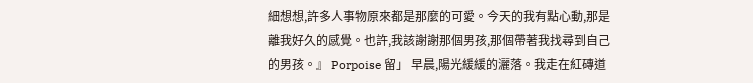細想想,許多人事物原來都是那麼的可愛。今天的我有點心動,那是離我好久的感覺。也許,我該謝謝那個男孩,那個帶著我找尋到自己的男孩。』 Porpoise 留」 早晨,陽光緩緩的灑落。我走在紅磚道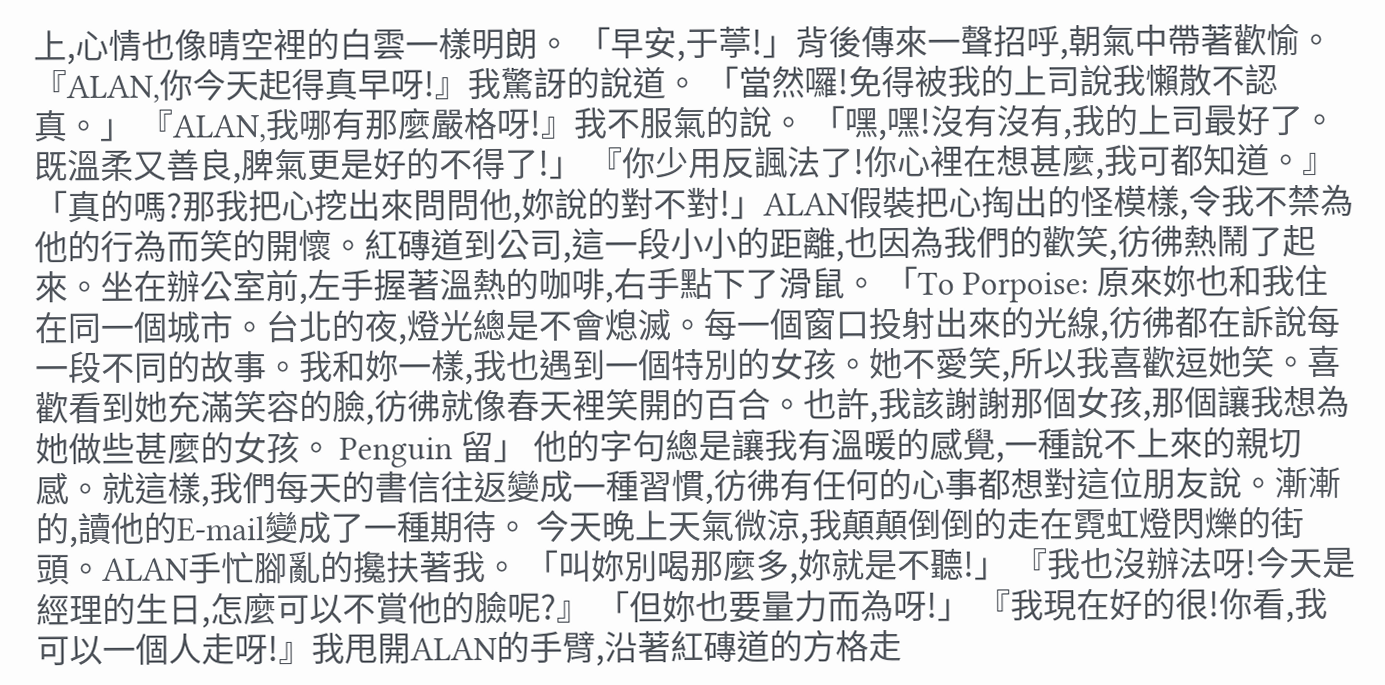上,心情也像晴空裡的白雲一樣明朗。 「早安,于葶!」背後傳來一聲招呼,朝氣中帶著歡愉。 『ALAN,你今天起得真早呀!』我驚訝的說道。 「當然囉!免得被我的上司說我懶散不認真。」 『ALAN,我哪有那麼嚴格呀!』我不服氣的說。 「嘿,嘿!沒有沒有,我的上司最好了。既溫柔又善良,脾氣更是好的不得了!」 『你少用反諷法了!你心裡在想甚麼,我可都知道。』 「真的嗎?那我把心挖出來問問他,妳說的對不對!」ALAN假裝把心掏出的怪模樣,令我不禁為他的行為而笑的開懷。紅磚道到公司,這一段小小的距離,也因為我們的歡笑,彷彿熱鬧了起來。坐在辦公室前,左手握著溫熱的咖啡,右手點下了滑鼠。 「To Porpoise: 原來妳也和我住在同一個城市。台北的夜,燈光總是不會熄滅。每一個窗口投射出來的光線,彷彿都在訴說每一段不同的故事。我和妳一樣,我也遇到一個特別的女孩。她不愛笑,所以我喜歡逗她笑。喜歡看到她充滿笑容的臉,彷彿就像春天裡笑開的百合。也許,我該謝謝那個女孩,那個讓我想為她做些甚麼的女孩。 Penguin 留」 他的字句總是讓我有溫暖的感覺,一種說不上來的親切感。就這樣,我們每天的書信往返變成一種習慣,彷彿有任何的心事都想對這位朋友說。漸漸的,讀他的E-mail變成了一種期待。 今天晚上天氣微涼,我顛顛倒倒的走在霓虹燈閃爍的街頭。ALAN手忙腳亂的攙扶著我。 「叫妳別喝那麼多,妳就是不聽!」 『我也沒辦法呀!今天是經理的生日,怎麼可以不賞他的臉呢?』 「但妳也要量力而為呀!」 『我現在好的很!你看,我可以一個人走呀!』我甩開ALAN的手臂,沿著紅磚道的方格走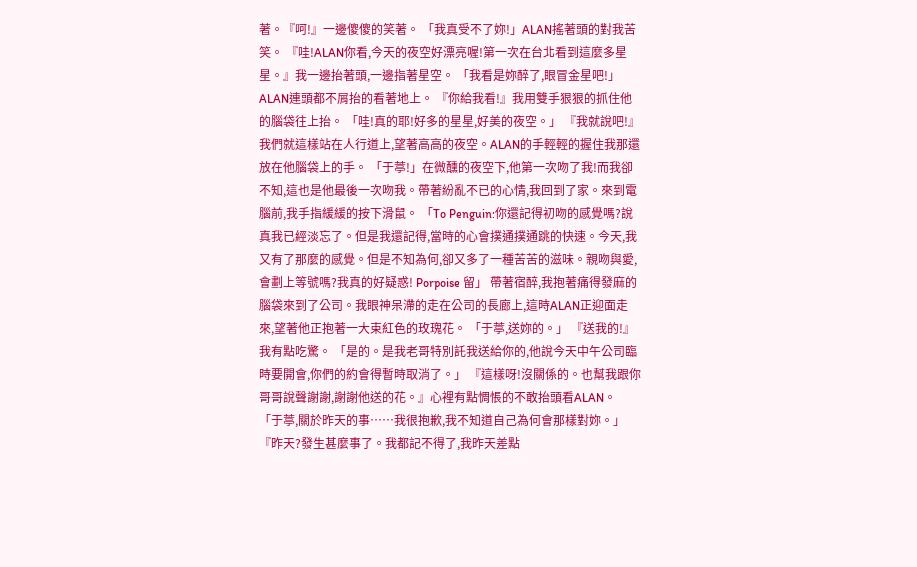著。『呵!』一邊傻傻的笑著。 「我真受不了妳!」ALAN搖著頭的對我苦笑。 『哇!ALAN你看,今天的夜空好漂亮喔!第一次在台北看到這麼多星星。』我一邊抬著頭,一邊指著星空。 「我看是妳醉了,眼冒金星吧!」ALAN連頭都不屑抬的看著地上。 『你給我看!』我用雙手狠狠的抓住他的腦袋往上抬。 「哇!真的耶!好多的星星,好美的夜空。」 『我就說吧!』我們就這樣站在人行道上,望著高高的夜空。ALAN的手輕輕的握住我那還放在他腦袋上的手。 「于葶!」在微醺的夜空下,他第一次吻了我!而我卻不知,這也是他最後一次吻我。帶著紛亂不已的心情,我回到了家。來到電腦前,我手指緩緩的按下滑鼠。 「To Penguin:你還記得初吻的感覺嗎?說真我已經淡忘了。但是我還記得,當時的心會撲通撲通跳的快速。今天,我又有了那麼的感覺。但是不知為何,卻又多了一種苦苦的滋味。親吻與愛,會劃上等號嗎?我真的好疑惑! Porpoise 留」 帶著宿醉,我抱著痛得發麻的腦袋來到了公司。我眼神呆滯的走在公司的長廊上,這時ALAN正迎面走來,望著他正抱著一大束紅色的玫瑰花。 「于葶,送妳的。」 『送我的!』我有點吃驚。 「是的。是我老哥特別託我送給你的,他說今天中午公司臨時要開會,你們的約會得暫時取消了。」 『這樣呀!沒關係的。也幫我跟你哥哥說聲謝謝,謝謝他送的花。』心裡有點惆悵的不敢抬頭看ALAN。 「于葶,關於昨天的事……我很抱歉,我不知道自己為何會那樣對妳。」 『昨天?發生甚麼事了。我都記不得了,我昨天差點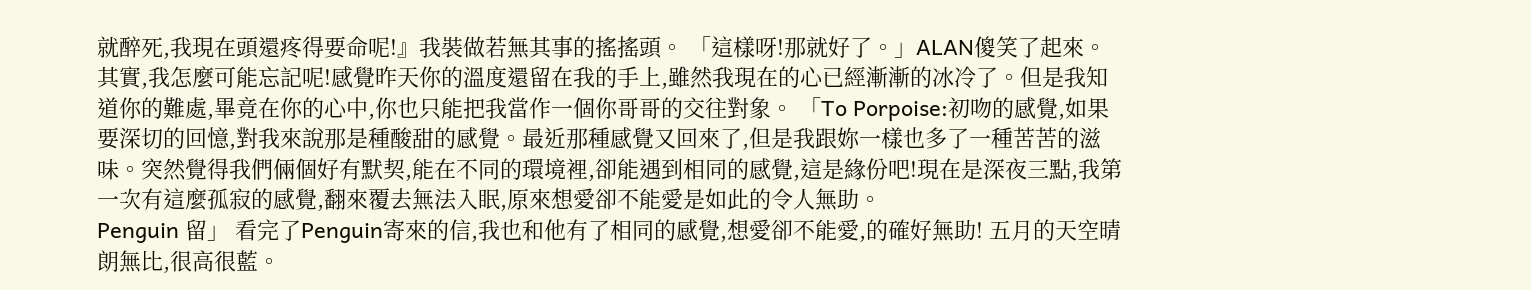就醉死,我現在頭還疼得要命呢!』我裝做若無其事的搖搖頭。 「這樣呀!那就好了。」ALAN傻笑了起來。 其實,我怎麼可能忘記呢!感覺昨天你的溫度還留在我的手上,雖然我現在的心已經漸漸的冰冷了。但是我知道你的難處,畢竟在你的心中,你也只能把我當作一個你哥哥的交往對象。 「To Porpoise:初吻的感覺,如果要深切的回憶,對我來說那是種酸甜的感覺。最近那種感覺又回來了,但是我跟妳一樣也多了一種苦苦的滋味。突然覺得我們倆個好有默契,能在不同的環境裡,卻能遇到相同的感覺,這是緣份吧!現在是深夜三點,我第一次有這麼孤寂的感覺,翻來覆去無法入眠,原來想愛卻不能愛是如此的令人無助。
Penguin 留」 看完了Penguin寄來的信,我也和他有了相同的感覺,想愛卻不能愛,的確好無助! 五月的天空晴朗無比,很高很藍。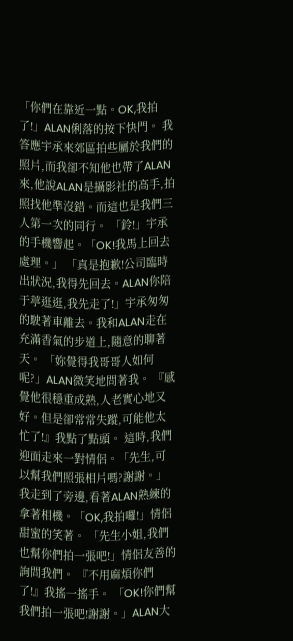「你們在靠近一點。OK,我拍了!」ALAN俐落的按下快門。 我答應宇承來郊區拍些屬於我們的照片,而我卻不知他也帶了ALAN來,他說ALAN是攝影社的高手,拍照找他準沒錯。而這也是我們三人第一次的同行。 「鈴!」宇承的手機響起。「OK!我馬上回去處理。」 「真是抱歉!公司臨時出狀況,我得先回去。ALAN你陪于葶逛逛,我先走了!」宇承匆匆的駛著車離去。我和ALAN走在充滿香氣的步道上,隨意的聊著天。 「妳覺得我哥哥人如何呢?」ALAN微笑地問著我。 『感覺他很穩重成熟,人老實心地又好。但是卻常常失蹤,可能他太忙了!』我點了點頭。 這時,我們迎面走來一對情侶。「先生,可以幫我們照張相片嗎?謝謝。」我走到了旁邊,看著ALAN熟練的拿著相機。「OK,我拍囉!」情侶甜蜜的笑著。 「先生小姐,我們也幫你們拍一張吧!」情侶友善的詢問我們。 『不用麻煩你們了!』我搖一搖手。 「OK!你們幫我們拍一張吧!謝謝。」ALAN大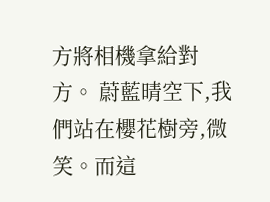方將相機拿給對方。 蔚藍晴空下,我們站在櫻花樹旁,微笑。而這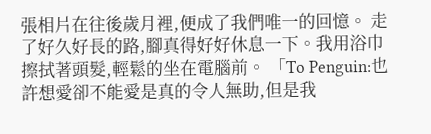張相片在往後歲月裡,便成了我們唯一的回憶。 走了好久好長的路,腳真得好好休息一下。我用浴巾擦拭著頭髮,輕鬆的坐在電腦前。 「To Penguin:也許想愛卻不能愛是真的令人無助,但是我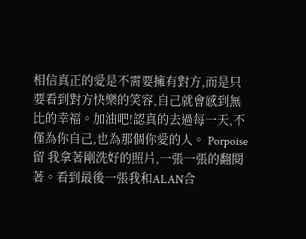相信真正的愛是不需要擁有對方,而是只要看到對方快樂的笑容,自己就會感到無比的幸福。加油吧!認真的去過每一天,不僅為你自己,也為那個你愛的人。 Porpoise 留 我拿著剛洗好的照片,一張一張的翻閱著。看到最後一張我和ALAN合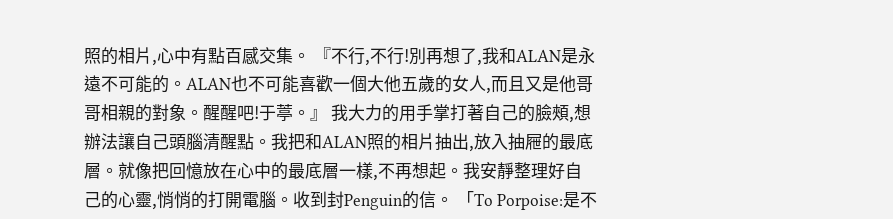照的相片,心中有點百感交集。 『不行,不行!別再想了,我和ALAN是永遠不可能的。ALAN也不可能喜歡一個大他五歲的女人,而且又是他哥哥相親的對象。醒醒吧!于葶。』 我大力的用手掌打著自己的臉頰,想辦法讓自己頭腦清醒點。我把和ALAN照的相片抽出,放入抽屜的最底層。就像把回憶放在心中的最底層一樣,不再想起。我安靜整理好自己的心靈,悄悄的打開電腦。收到封Penguin的信。 「To Porpoise:是不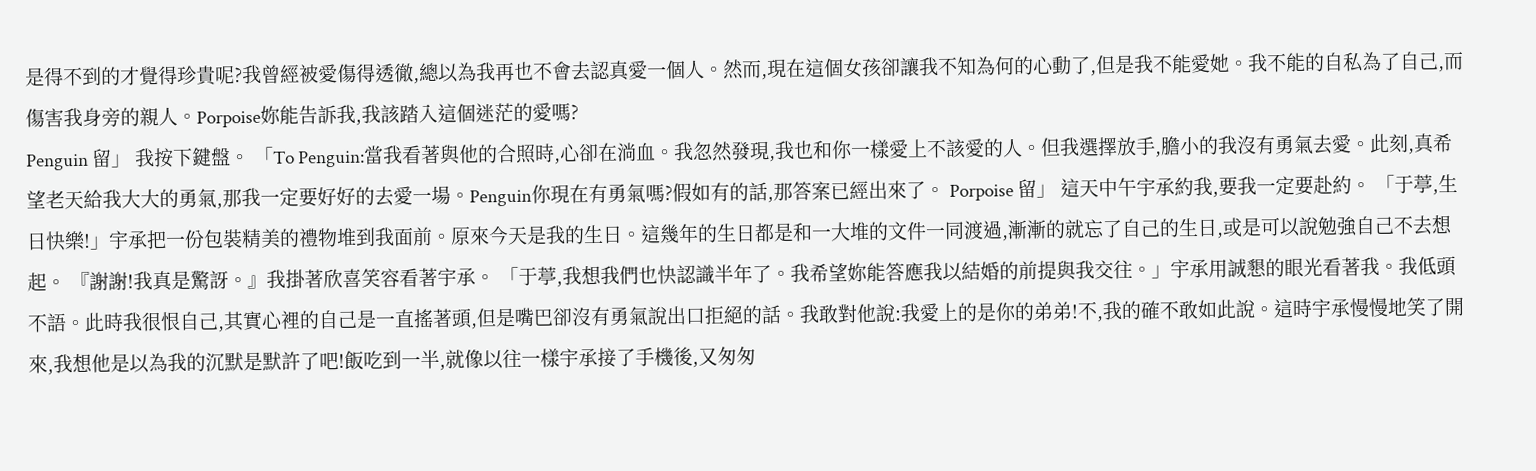是得不到的才覺得珍貴呢?我曾經被愛傷得透徹,總以為我再也不會去認真愛一個人。然而,現在這個女孩卻讓我不知為何的心動了,但是我不能愛她。我不能的自私為了自己,而傷害我身旁的親人。Porpoise妳能告訴我,我該踏入這個迷茫的愛嗎?
Penguin 留」 我按下鍵盤。 「To Penguin:當我看著與他的合照時,心卻在淌血。我忽然發現,我也和你一樣愛上不該愛的人。但我選擇放手,膽小的我沒有勇氣去愛。此刻,真希望老天給我大大的勇氣,那我一定要好好的去愛一場。Penguin你現在有勇氣嗎?假如有的話,那答案已經出來了。 Porpoise 留」 這天中午宇承約我,要我一定要赴約。 「于葶,生日快樂!」宇承把一份包裝精美的禮物堆到我面前。原來今天是我的生日。這幾年的生日都是和一大堆的文件一同渡過,漸漸的就忘了自己的生日,或是可以說勉強自己不去想起。 『謝謝!我真是驚訝。』我掛著欣喜笑容看著宇承。 「于葶,我想我們也快認識半年了。我希望妳能答應我以結婚的前提與我交往。」宇承用誠懇的眼光看著我。我低頭不語。此時我很恨自己,其實心裡的自己是一直搖著頭,但是嘴巴卻沒有勇氣說出口拒絕的話。我敢對他說:我愛上的是你的弟弟!不,我的確不敢如此說。這時宇承慢慢地笑了開來,我想他是以為我的沉默是默許了吧!飯吃到一半,就像以往一樣宇承接了手機後,又匆匆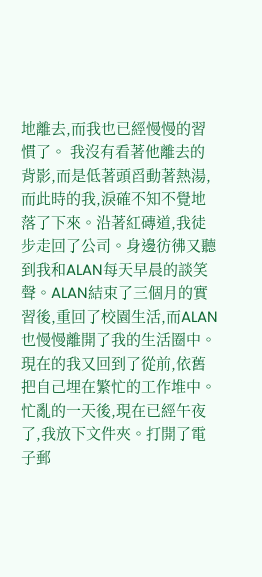地離去,而我也已經慢慢的習慣了。 我沒有看著他離去的背影,而是低著頭舀動著熱湯,而此時的我,淚確不知不覺地落了下來。沿著紅磚道,我徒步走回了公司。身邊彷彿又聽到我和ALAN每天早晨的談笑聲。ALAN結束了三個月的實習後,重回了校園生活,而ALAN也慢慢離開了我的生活圈中。現在的我又回到了從前,依舊把自己埋在繁忙的工作堆中。 忙亂的一天後,現在已經午夜了,我放下文件夾。打開了電子郵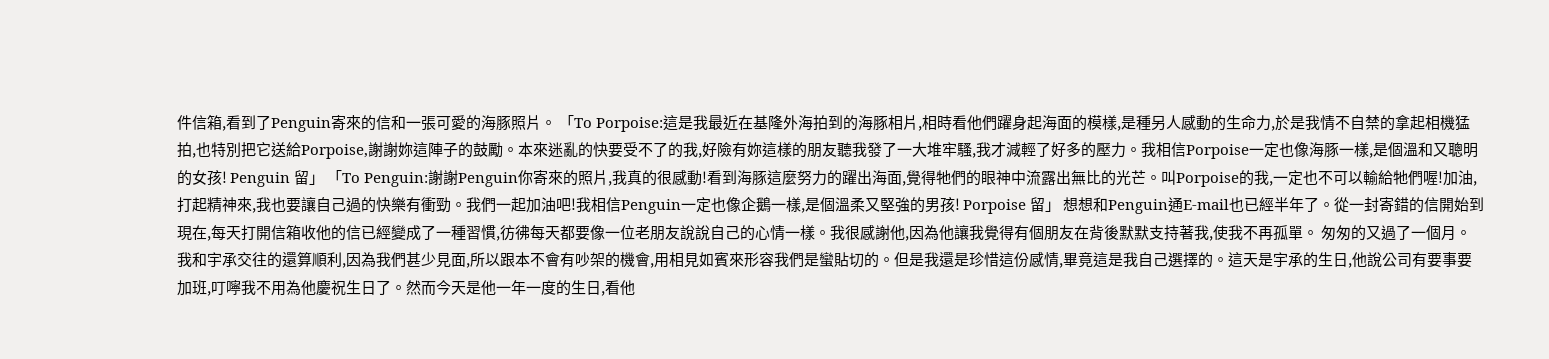件信箱,看到了Penguin寄來的信和一張可愛的海豚照片。 「To Porpoise:這是我最近在基隆外海拍到的海豚相片,相時看他們躍身起海面的模樣,是種另人感動的生命力,於是我情不自禁的拿起相機猛拍,也特別把它送給Porpoise,謝謝妳這陣子的鼓勵。本來迷亂的快要受不了的我,好險有妳這樣的朋友聽我發了一大堆牢騷,我才減輕了好多的壓力。我相信Porpoise一定也像海豚一樣,是個溫和又聰明的女孩! Penguin 留」 「To Penguin:謝謝Penguin你寄來的照片,我真的很感動!看到海豚這麼努力的躍出海面,覺得牠們的眼神中流露出無比的光芒。叫Porpoise的我,一定也不可以輸給牠們喔!加油,打起精神來,我也要讓自己過的快樂有衝勁。我們一起加油吧!我相信Penguin一定也像企鵝一樣,是個溫柔又堅強的男孩! Porpoise 留」 想想和Penguin通E-mail也已經半年了。從一封寄錯的信開始到現在,每天打開信箱收他的信已經變成了一種習慣,彷彿每天都要像一位老朋友說說自己的心情一樣。我很感謝他,因為他讓我覺得有個朋友在背後默默支持著我,使我不再孤單。 匆匆的又過了一個月。我和宇承交往的還算順利,因為我們甚少見面,所以跟本不會有吵架的機會,用相見如賓來形容我們是蠻貼切的。但是我還是珍惜這份感情,畢竟這是我自己選擇的。這天是宇承的生日,他說公司有要事要加班,叮嚀我不用為他慶祝生日了。然而今天是他一年一度的生日,看他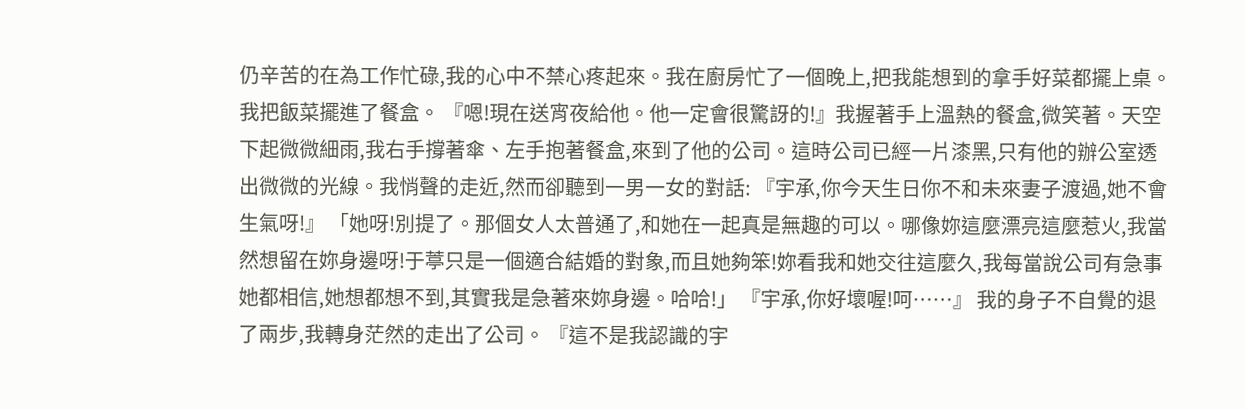仍辛苦的在為工作忙碌,我的心中不禁心疼起來。我在廚房忙了一個晚上,把我能想到的拿手好菜都擺上桌。我把飯菜擺進了餐盒。 『嗯!現在送宵夜給他。他一定會很驚訝的!』我握著手上溫熱的餐盒,微笑著。天空下起微微細雨,我右手撐著傘、左手抱著餐盒,來到了他的公司。這時公司已經一片漆黑,只有他的辦公室透出微微的光線。我悄聲的走近,然而卻聽到一男一女的對話: 『宇承,你今天生日你不和未來妻子渡過,她不會生氣呀!』 「她呀!別提了。那個女人太普通了,和她在一起真是無趣的可以。哪像妳這麼漂亮這麼惹火,我當然想留在妳身邊呀!于葶只是一個適合結婚的對象,而且她夠笨!妳看我和她交往這麼久,我每當說公司有急事她都相信,她想都想不到,其實我是急著來妳身邊。哈哈!」 『宇承,你好壞喔!呵……』 我的身子不自覺的退了兩步,我轉身茫然的走出了公司。 『這不是我認識的宇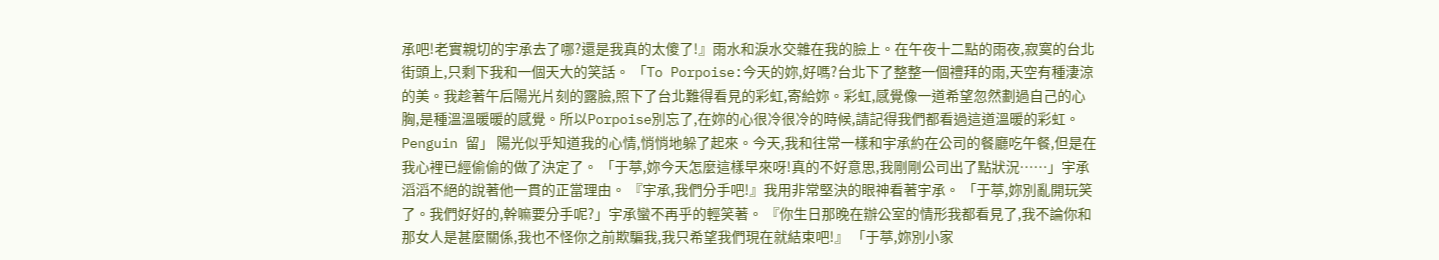承吧!老實親切的宇承去了哪?還是我真的太傻了!』雨水和淚水交雜在我的臉上。在午夜十二點的雨夜,寂寞的台北街頭上,只剩下我和一個天大的笑話。 「To Porpoise:今天的妳,好嗎?台北下了整整一個禮拜的雨,天空有種淒涼的美。我趁著午后陽光片刻的露臉,照下了台北難得看見的彩虹,寄給妳。彩虹,感覺像一道希望忽然劃過自己的心胸,是種溫溫暖暖的感覺。所以Porpoise別忘了,在妳的心很冷很冷的時候,請記得我們都看過這道溫暖的彩虹。
Penguin 留」 陽光似乎知道我的心情,悄悄地躲了起來。今天,我和往常一樣和宇承約在公司的餐廳吃午餐,但是在我心裡已經偷偷的做了決定了。 「于葶,妳今天怎麼這樣早來呀!真的不好意思,我剛剛公司出了點狀況……」宇承滔滔不絕的說著他一貫的正當理由。 『宇承,我們分手吧!』我用非常堅決的眼神看著宇承。 「于葶,妳別亂開玩笑了。我們好好的,幹嘛要分手呢?」宇承蠻不再乎的輕笑著。 『你生日那晚在辦公室的情形我都看見了,我不論你和那女人是甚麼關係,我也不怪你之前欺騙我,我只希望我們現在就結束吧!』 「于葶,妳別小家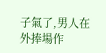子氣了,男人在外捧場作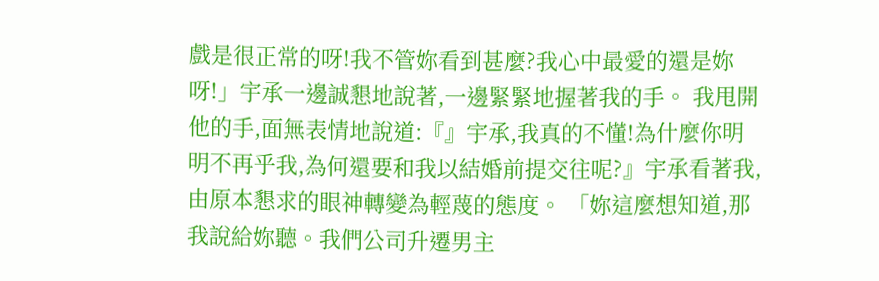戲是很正常的呀!我不管妳看到甚麼?我心中最愛的還是妳呀!」宇承一邊誠懇地說著,一邊緊緊地握著我的手。 我甩開他的手,面無表情地說道:『』宇承,我真的不懂!為什麼你明明不再乎我,為何還要和我以結婚前提交往呢?』宇承看著我,由原本懇求的眼神轉變為輕蔑的態度。 「妳這麼想知道,那我說給妳聽。我們公司升遷男主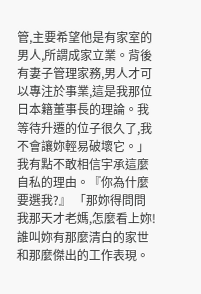管,主要希望他是有家室的男人,所謂成家立業。背後有妻子管理家務,男人才可以專注於事業,這是我那位日本籍董事長的理論。我等待升遷的位子很久了,我不會讓妳輕易破壞它。」 我有點不敢相信宇承這麼自私的理由。『你為什麼要選我?』 「那妳得問問我那天才老媽,怎麼看上妳!誰叫妳有那麼清白的家世和那麼傑出的工作表現。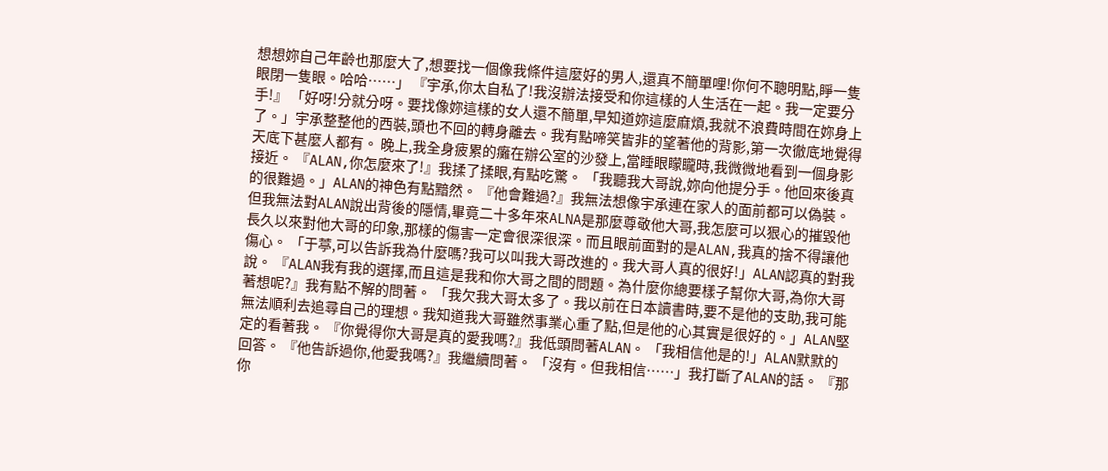想想妳自己年齡也那麼大了,想要找一個像我條件這麼好的男人,還真不簡單哩!你何不聰明點,睜一隻眼閉一隻眼。哈哈……」 『宇承,你太自私了!我沒辦法接受和你這樣的人生活在一起。我一定要分手!』 「好呀!分就分呀。要找像妳這樣的女人還不簡單,早知道妳這麼麻煩,我就不浪費時間在妳身上了。」宇承整整他的西裝,頭也不回的轉身離去。我有點啼笑皆非的望著他的背影,第一次徹底地覺得天底下甚麼人都有。 晚上,我全身疲累的癱在辦公室的沙發上,當睡眼矇矓時,我微微地看到一個身影接近。 『ALAN,你怎麼來了!』我揉了揉眼,有點吃驚。 「我聽我大哥說,妳向他提分手。他回來後真的很難過。」ALAN的神色有點黯然。 『他會難過?』我無法想像宇承連在家人的面前都可以偽裝。 但我無法對ALAN說出背後的隱情,畢竟二十多年來ALNA是那麼尊敬他大哥,我怎麼可以狠心的摧毀他長久以來對他大哥的印象,那樣的傷害一定會很深很深。而且眼前面對的是ALAN,我真的捨不得讓他傷心。 「于葶,可以告訴我為什麼嗎?我可以叫我大哥改進的。我大哥人真的很好!」ALAN認真的對我說。 『ALAN我有我的選擇,而且這是我和你大哥之間的問題。為什麼你總要樣子幫你大哥,為你大哥著想呢?』我有點不解的問著。 「我欠我大哥太多了。我以前在日本讀書時,要不是他的支助,我可能無法順利去追尋自己的理想。我知道我大哥雖然事業心重了點,但是他的心其實是很好的。」ALAN堅定的看著我。 『你覺得你大哥是真的愛我嗎?』我低頭問著ALAN。 「我相信他是的!」ALAN默默的回答。 『他告訴過你,他愛我嗎?』我繼續問著。 「沒有。但我相信……」我打斷了ALAN的話。 『那你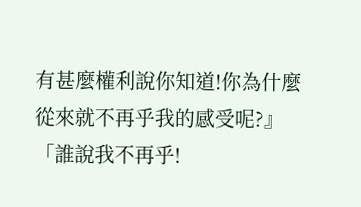有甚麼權利說你知道!你為什麼從來就不再乎我的感受呢?』 「誰說我不再乎!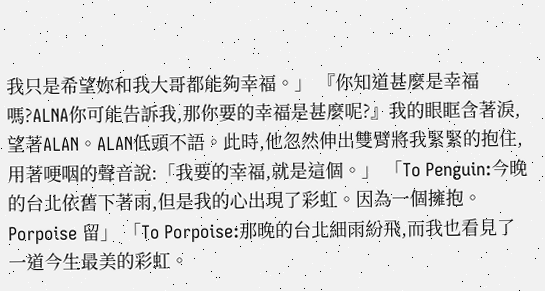我只是希望妳和我大哥都能夠幸福。」 『你知道甚麼是幸福嗎?ALNA你可能告訴我,那你要的幸福是甚麼呢?』我的眼眶含著淚,望著ALAN。ALAN低頭不語。此時,他忽然伸出雙臂將我緊緊的抱住,用著哽咽的聲音說:「我要的幸福,就是這個。」 「To Penguin:今晚的台北依舊下著雨,但是我的心出現了彩虹。因為一個擁抱。
Porpoise 留」 「To Porpoise:那晚的台北細雨紛飛,而我也看見了一道今生最美的彩虹。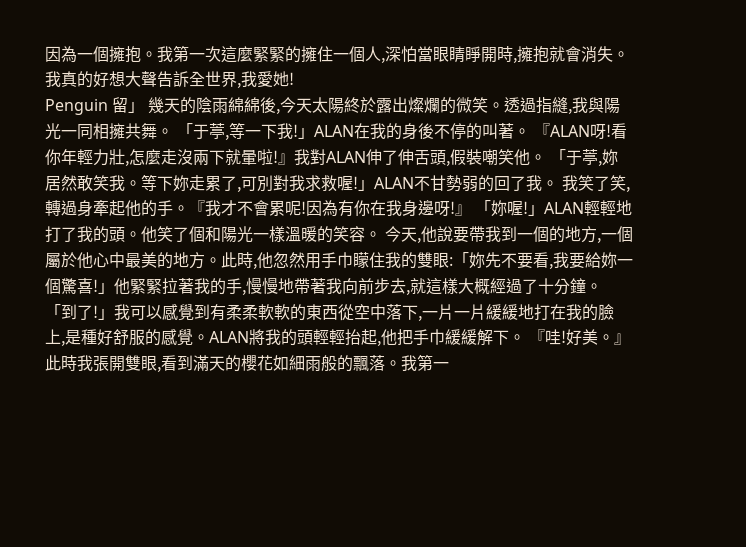因為一個擁抱。我第一次這麼緊緊的擁住一個人,深怕當眼睛睜開時,擁抱就會消失。我真的好想大聲告訴全世界,我愛她!
Penguin 留」 幾天的陰雨綿綿後,今天太陽終於露出燦爛的微笑。透過指縫,我與陽光一同相擁共舞。 「于葶,等一下我!」ALAN在我的身後不停的叫著。 『ALAN呀!看你年輕力壯,怎麼走沒兩下就暈啦!』我對ALAN伸了伸舌頭,假裝嘲笑他。 「于葶,妳居然敢笑我。等下妳走累了,可別對我求救喔!」ALAN不甘勢弱的回了我。 我笑了笑,轉過身牽起他的手。『我才不會累呢!因為有你在我身邊呀!』 「妳喔!」ALAN輕輕地打了我的頭。他笑了個和陽光一樣溫暖的笑容。 今天,他說要帶我到一個的地方,一個屬於他心中最美的地方。此時,他忽然用手巾矇住我的雙眼:「妳先不要看,我要給妳一個驚喜!」他緊緊拉著我的手,慢慢地帶著我向前步去,就這樣大概經過了十分鐘。 「到了!」我可以感覺到有柔柔軟軟的東西從空中落下,一片一片緩緩地打在我的臉上,是種好舒服的感覺。ALAN將我的頭輕輕抬起,他把手巾緩緩解下。 『哇!好美。』此時我張開雙眼,看到滿天的櫻花如細雨般的飄落。我第一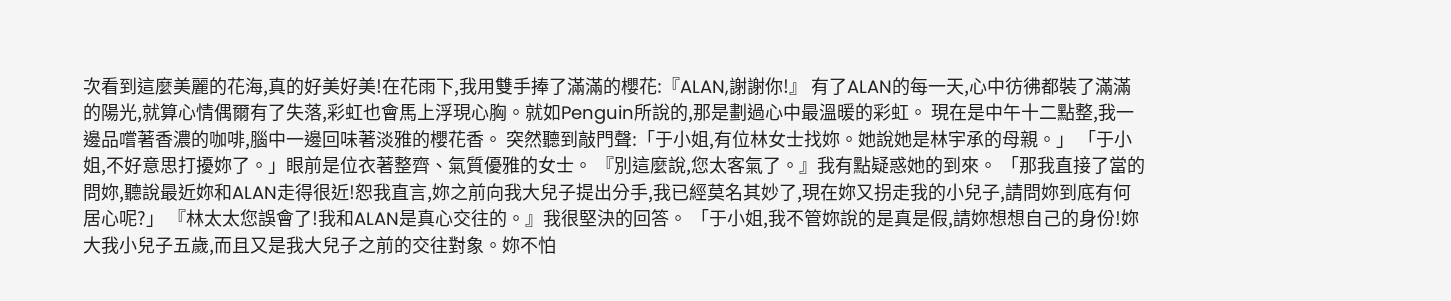次看到這麼美麗的花海,真的好美好美!在花雨下,我用雙手捧了滿滿的櫻花:『ALAN,謝謝你!』 有了ALAN的每一天,心中彷彿都裝了滿滿的陽光,就算心情偶爾有了失落,彩虹也會馬上浮現心胸。就如Penguin所說的,那是劃過心中最溫暖的彩虹。 現在是中午十二點整,我一邊品嚐著香濃的咖啡,腦中一邊回味著淡雅的櫻花香。 突然聽到敲門聲:「于小姐,有位林女士找妳。她說她是林宇承的母親。」 「于小姐,不好意思打擾妳了。」眼前是位衣著整齊、氣質優雅的女士。 『別這麼說,您太客氣了。』我有點疑惑她的到來。 「那我直接了當的問妳,聽說最近妳和ALAN走得很近!恕我直言,妳之前向我大兒子提出分手,我已經莫名其妙了,現在妳又拐走我的小兒子,請問妳到底有何居心呢?」 『林太太您誤會了!我和ALAN是真心交往的。』我很堅決的回答。 「于小姐,我不管妳說的是真是假,請妳想想自己的身份!妳大我小兒子五歲,而且又是我大兒子之前的交往對象。妳不怕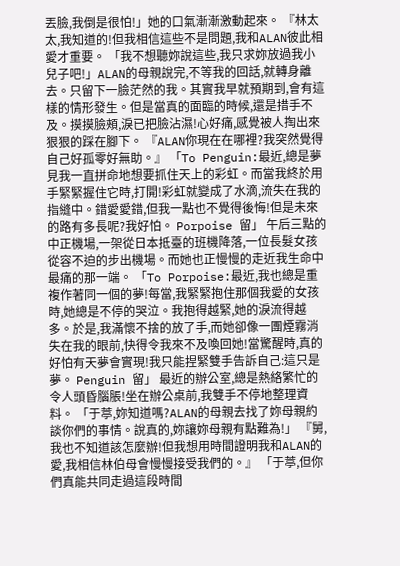丟臉,我倒是很怕!」她的口氣漸漸激動起來。 『林太太,我知道的!但我相信這些不是問題,我和ALAN彼此相愛才重要。 「我不想聽妳說這些,我只求妳放過我小兒子吧!」ALAN的母親說完,不等我的回話,就轉身離去。只留下一臉茫然的我。其實我早就預期到,會有這樣的情形發生。但是當真的面臨的時候,還是措手不及。摸摸臉頰,淚已把臉沾濕!心好痛,感覺被人掏出來狠狠的踩在腳下。 『ALAN你現在在哪裡?我突然覺得自己好孤零好無助。』 「To Penguin:最近,總是夢見我一直拼命地想要抓住天上的彩虹。而當我終於用手緊緊握住它時,打開!彩虹就變成了水滴,流失在我的指縫中。錯愛愛錯,但我一點也不覺得後悔!但是未來的路有多長呢?我好怕。 Porpoise 留」 午后三點的中正機場,一架從日本抵臺的班機降落,一位長髮女孩從容不迫的步出機場。而她也正慢慢的走近我生命中最痛的那一端。 「To Porpoise:最近,我也總是重複作著同一個的夢!每當,我緊緊抱住那個我愛的女孩時,她總是不停的哭泣。我抱得越緊,她的淚流得越多。於是,我滿懷不捨的放了手,而她卻像一團煙霧消失在我的眼前,快得令我來不及喚回她!當驚醒時,真的好怕有天夢會實現!我只能捏緊雙手告訴自己:這只是夢。 Penguin 留」 最近的辦公室,總是熱絡繁忙的令人頭昏腦脹!坐在辦公桌前,我雙手不停地整理資料。 「于葶,妳知道嗎?ALAN的母親去找了妳母親約談你們的事情。說真的,妳讓妳母親有點難為!」 『舅,我也不知道該怎麼辦!但我想用時間證明我和ALAN的愛,我相信林伯母會慢慢接受我們的。』 「于葶,但你們真能共同走過這段時間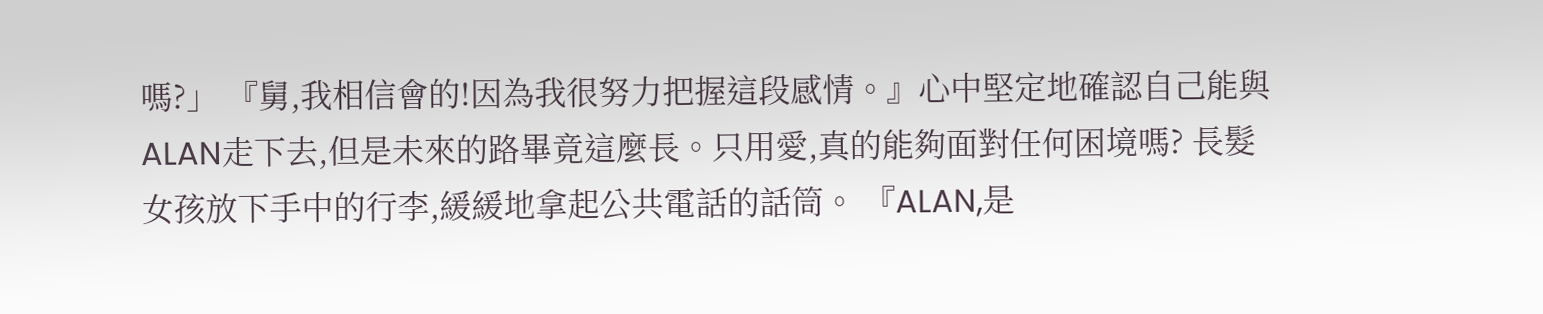嗎?」 『舅,我相信會的!因為我很努力把握這段感情。』心中堅定地確認自己能與ALAN走下去,但是未來的路畢竟這麼長。只用愛,真的能夠面對任何困境嗎? 長髮女孩放下手中的行李,緩緩地拿起公共電話的話筒。 『ALAN,是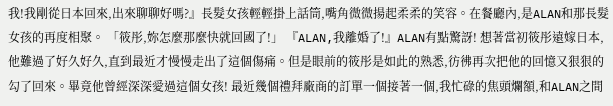我!我剛從日本回來,出來聊聊好嗎?』長髮女孩輕輕掛上話筒,嘴角微微揚起柔柔的笑容。在餐廳內,是ALAN和那長髮女孩的再度相聚。 「筱彤,妳怎麼那麼快就回國了!」 『ALAN,我離婚了!』ALAN有點驚訝! 想著當初筱彤遠嫁日本,他難過了好久好久,直到最近才慢慢走出了這個傷痛。但是眼前的筱彤是如此的熟悉,彷彿再次把他的回憶又狠狠的勾了回來。畢竟他曾經深深愛過這個女孩! 最近幾個禮拜廠商的訂單一個接著一個,我忙碌的焦頭爛額,和ALAN之間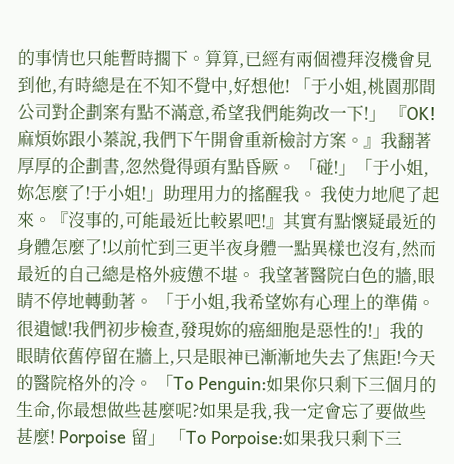的事情也只能暫時擱下。算算,已經有兩個禮拜沒機會見到他,有時總是在不知不覺中,好想他! 「于小姐,桃園那間公司對企劃案有點不滿意,希望我們能夠改一下!」 『OK!麻煩妳跟小蓁說,我們下午開會重新檢討方案。』我翻著厚厚的企劃書,忽然覺得頭有點昏厥。 「碰!」「于小姐,妳怎麼了!于小姐!」助理用力的搖醒我。 我使力地爬了起來。『沒事的,可能最近比較累吧!』其實有點懷疑最近的身體怎麼了!以前忙到三更半夜身體一點異樣也沒有,然而最近的自己總是格外疲憊不堪。 我望著醫院白色的牆,眼睛不停地轉動著。 「于小姐,我希望妳有心理上的準備。很遺憾!我們初步檢查,發現妳的癌細胞是惡性的!」我的眼睛依舊停留在牆上,只是眼神已漸漸地失去了焦距!今天的醫院格外的冷。 「To Penguin:如果你只剩下三個月的生命,你最想做些甚麼呢?如果是我,我一定會忘了要做些甚麼! Porpoise 留」 「To Porpoise:如果我只剩下三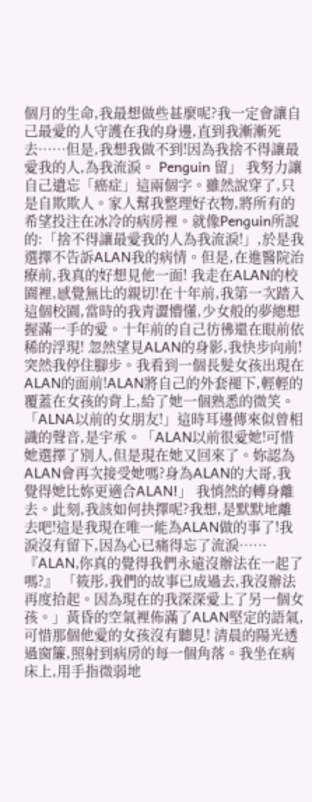個月的生命,我最想做些甚麼呢?我一定會讓自己最愛的人守護在我的身邊,直到我漸漸死去……但是,我想我做不到!因為我捨不得讓最愛我的人,為我流淚。 Penguin 留」 我努力讓自己遺忘「癌症」這兩個字。雖然說穿了,只是自欺欺人。家人幫我整理好衣物,將所有的希望投注在冰冷的病房裡。就像Penguin所說的:「捨不得讓最愛我的人為我流淚!」,於是我選擇不告訴ALAN我的病情。但是,在進醫院治療前,我真的好想見他一面! 我走在ALAN的校園裡,感覺無比的親切!在十年前,我第一次踏入這個校園,當時的我青澀懵懂,少女般的夢總想握滿一手的愛。十年前的自己彷彿還在眼前依稀的浮現! 忽然望見ALAN的身影,我快步向前!突然我停住腳步。我看到一個長髮女孩出現在ALAN的面前!ALAN將自己的外套褪下,輕輕的覆蓋在女孩的背上,給了她一個熟悉的微笑。 「ALNA以前的女朋友!」這時耳邊傳來似曾相識的聲音,是宇承。「ALAN以前很愛她!可惜她選擇了別人,但是現在她又回來了。妳認為ALAN會再次接受她嗎?身為ALAN的大哥,我覺得她比妳更適合ALAN!」 我悄然的轉身離去。此刻,我該如何抉擇呢?我想,是默默地離去吧!這是我現在唯一能為ALAN做的事了!我淚沒有留下,因為心已痛得忘了流淚…… 『ALAN,你真的覺得我們永遠沒辦法在一起了嗎?』 「筱彤,我們的故事已成過去,我沒辦法再度拾起。因為現在的我深深愛上了另一個女孩。」黃昏的空氣裡佈滿了ALAN堅定的語氣,可惜那個他愛的女孩沒有聽見! 清晨的陽光透過窗簾,照射到病房的每一個角落。我坐在病床上,用手指微弱地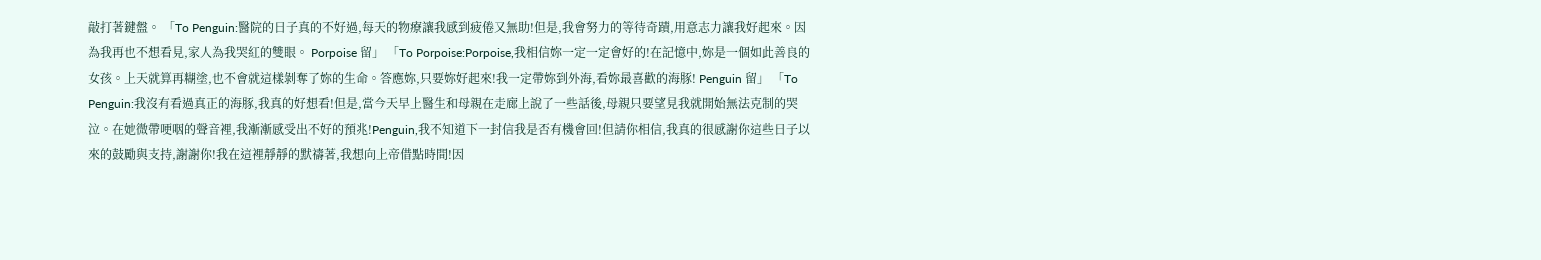敲打著鍵盤。 「To Penguin:醫院的日子真的不好過,每天的物療讓我感到疲倦又無助!但是,我會努力的等待奇蹟,用意志力讓我好起來。因為我再也不想看見,家人為我哭紅的雙眼。 Porpoise 留」 「To Porpoise:Porpoise,我相信妳一定一定會好的!在記憶中,妳是一個如此善良的女孩。上天就算再糊塗,也不會就這樣剝奪了妳的生命。答應妳,只要妳好起來!我一定帶妳到外海,看妳最喜歡的海豚! Penguin 留」 「To Penguin:我沒有看過真正的海豚,我真的好想看!但是,當今天早上醫生和母親在走廊上說了一些話後,母親只要望見我就開始無法克制的哭泣。在她微帶哽咽的聲音裡,我漸漸感受出不好的預兆!Penguin,我不知道下一封信我是否有機會回!但請你相信,我真的很感謝你這些日子以來的鼓勵與支持,謝謝你!我在這裡靜靜的默禱著,我想向上帝借點時間!因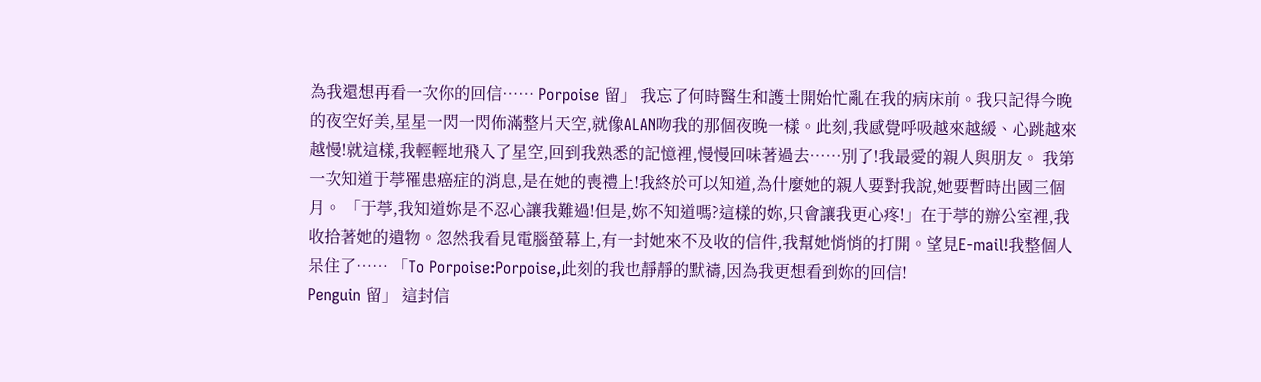為我還想再看一次你的回信…… Porpoise 留」 我忘了何時醫生和護士開始忙亂在我的病床前。我只記得今晚的夜空好美,星星一閃一閃佈滿整片天空,就像ALAN吻我的那個夜晚一樣。此刻,我感覺呼吸越來越緩、心跳越來越慢!就這樣,我輕輕地飛入了星空,回到我熟悉的記憶裡,慢慢回味著過去……別了!我最愛的親人與朋友。 我第一次知道于葶罹患癌症的消息,是在她的喪禮上!我終於可以知道,為什麼她的親人要對我說,她要暫時出國三個月。 「于葶,我知道妳是不忍心讓我難過!但是,妳不知道嗎?這樣的妳,只會讓我更心疼!」在于葶的辦公室裡,我收拾著她的遺物。忽然我看見電腦螢幕上,有一封她來不及收的信件,我幫她悄悄的打開。望見E-mail!我整個人呆住了…… 「To Porpoise:Porpoise,此刻的我也靜靜的默禱,因為我更想看到妳的回信!
Penguin 留」 這封信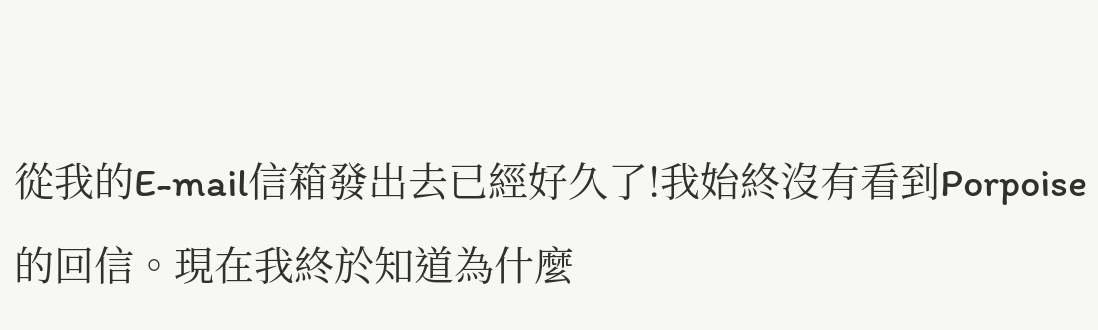從我的E-mail信箱發出去已經好久了!我始終沒有看到Porpoise的回信。現在我終於知道為什麼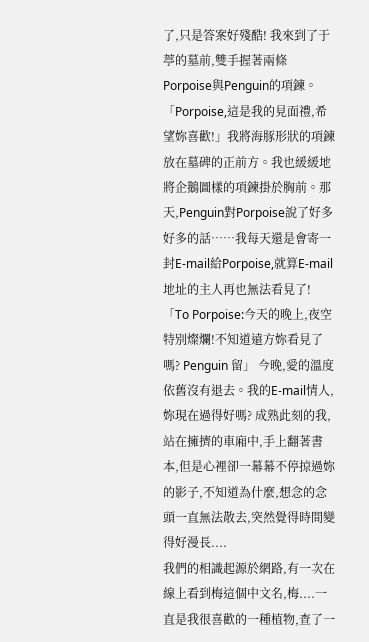了,只是答案好殘酷! 我來到了于葶的墓前,雙手握著兩條Porpoise與Penguin的項鍊。 「Porpoise,這是我的見面禮,希望妳喜歡!」我將海豚形狀的項鍊放在墓碑的正前方。我也緩緩地將企鵝圖樣的項鍊掛於胸前。那天,Penguin對Porpoise說了好多好多的話……我每天還是會寄一封E-mail給Porpoise,就算E-mail地址的主人再也無法看見了! 「To Porpoise:今天的晚上,夜空特別燦爛!不知道遠方妳看見了嗎? Penguin 留」 今晚,愛的溫度依舊沒有退去。我的E-mail情人,妳現在過得好嗎? 成熟此刻的我,站在擁擠的車廂中,手上翻著書本,但是心裡卻一幕幕不停掠過妳的影子,不知道為什麼,想念的念頭一直無法散去,突然覺得時間變得好漫長....
我們的相識起源於網路,有一次在線上看到梅這個中文名,梅....一直是我很喜歡的一種植物,查了一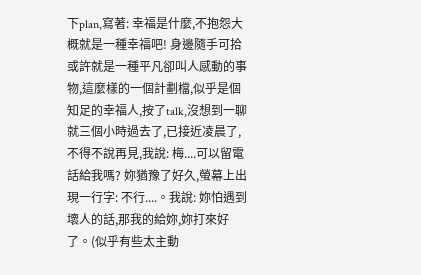下plan,寫著: 幸福是什麼,不抱怨大概就是一種幸福吧! 身邊隨手可拾或許就是一種平凡卻叫人感動的事物,這麼樣的一個計劃檔,似乎是個知足的幸福人,按了talk,沒想到一聊就三個小時過去了,已接近凌晨了,不得不說再見,我說: 梅....可以留電話給我嗎? 妳猶豫了好久,螢幕上出現一行字: 不行....。我說: 妳怕遇到壞人的話,那我的給妳,妳打來好了。(似乎有些太主動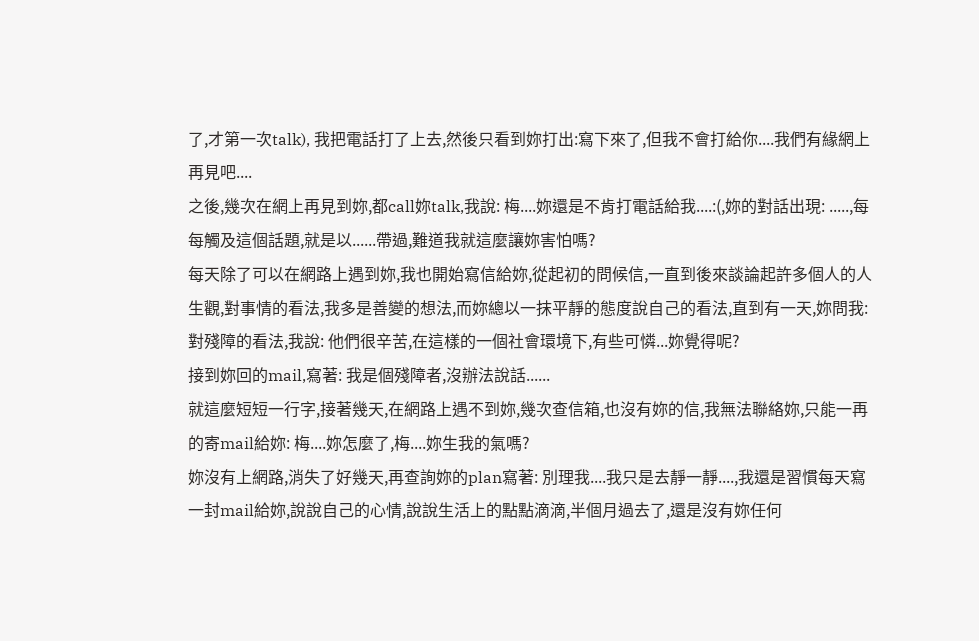了,才第一次talk), 我把電話打了上去,然後只看到妳打出:寫下來了,但我不會打給你....我們有緣網上再見吧....
之後,幾次在網上再見到妳,都call妳talk,我說: 梅....妳還是不肯打電話給我....:(,妳的對話出現: .....,每每觸及這個話題,就是以......帶過,難道我就這麼讓妳害怕嗎?
每天除了可以在網路上遇到妳,我也開始寫信給妳,從起初的問候信,一直到後來談論起許多個人的人生觀,對事情的看法,我多是善變的想法,而妳總以一抹平靜的態度說自己的看法,直到有一天,妳問我: 對殘障的看法,我說: 他們很辛苦,在這樣的一個社會環境下,有些可憐...妳覺得呢?
接到妳回的mail,寫著: 我是個殘障者,沒辦法說話......
就這麼短短一行字,接著幾天,在網路上遇不到妳,幾次查信箱,也沒有妳的信,我無法聯絡妳,只能一再的寄mail給妳: 梅....妳怎麼了,梅....妳生我的氣嗎?
妳沒有上網路,消失了好幾天,再查詢妳的plan寫著: 別理我....我只是去靜一靜....,我還是習慣每天寫一封mail給妳,說說自己的心情,說說生活上的點點滴滴,半個月過去了,還是沒有妳任何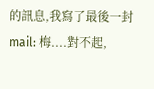的訊息,我寫了最後一封mail: 梅....對不起,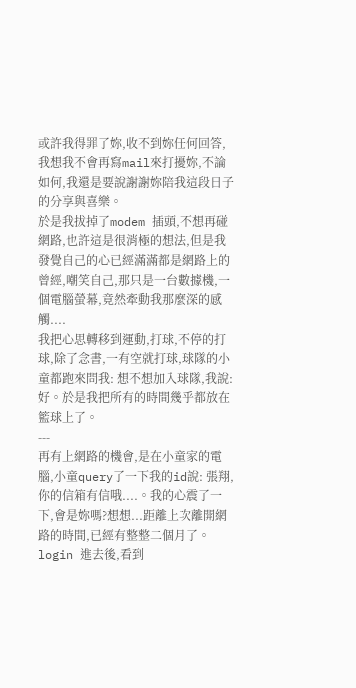或許我得罪了妳,收不到妳任何回答,我想我不會再寫mail來打擾妳,不論如何,我還是要說謝謝妳陪我這段日子的分享與喜樂。
於是我拔掉了modem 插頭,不想再碰網路,也許這是很消極的想法,但是我發覺自己的心已經滿滿都是網路上的曾經,嘲笑自己,那只是一台數據機,一個電腦螢幕,竟然牽動我那麼深的感觸....
我把心思轉移到運動,打球,不停的打球,除了念書,一有空就打球,球隊的小童都跑來問我: 想不想加入球隊,我說: 好。於是我把所有的時間幾乎都放在籃球上了。
---
再有上網路的機會,是在小童家的電腦,小童query了一下我的id說: 張翔,你的信箱有信哦....。我的心震了一下,會是妳嗎?想想...距離上次離開網路的時間,已經有整整二個月了。login 進去後,看到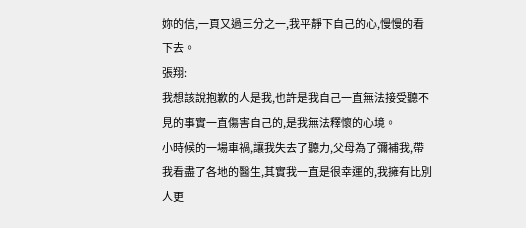妳的信,一頁又過三分之一,我平靜下自己的心,慢慢的看下去。
張翔:
我想該說抱歉的人是我,也許是我自己一直無法接受聽不見的事實一直傷害自己的,是我無法釋懷的心境。
小時候的一場車禍,讓我失去了聽力,父母為了彌補我,帶我看盡了各地的醫生,其實我一直是很幸運的,我擁有比別人更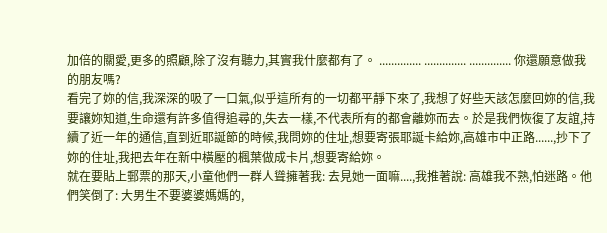加倍的關愛,更多的照顧,除了沒有聽力,其實我什麼都有了。 .............. .............. .............. 你還願意做我的朋友嗎?
看完了妳的信,我深深的吸了一口氣,似乎這所有的一切都平靜下來了,我想了好些天該怎麼回妳的信,我要讓妳知道,生命還有許多值得追尋的,失去一樣,不代表所有的都會離妳而去。於是我們恢復了友誼,持續了近一年的通信,直到近耶誕節的時候,我問妳的住址,想要寄張耶誕卡給妳,高雄市中正路......,抄下了妳的住址,我把去年在新中橫壓的楓葉做成卡片,想要寄給妳。
就在要貼上郵票的那天,小童他們一群人聳擁著我: 去見她一面嘛....,我推著說: 高雄我不熟,怕迷路。他們笑倒了: 大男生不要婆婆媽媽的,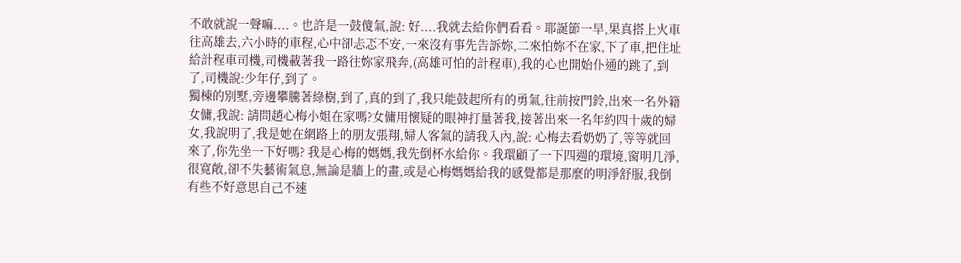不敢就說一聲嘛....。也許是一鼓傻氣,說: 好....我就去給你們看看。耶誕節一早,果真搭上火車往高雄去,六小時的車程,心中卻忐忑不安,一來沒有事先告訴妳,二來怕妳不在家,下了車,把住址給計程車司機,司機載著我一路往妳家飛奔,(高雄可怕的計程車),我的心也開始仆通的跳了,到了,司機說:少年仔,到了。
獨棟的別墅,旁邊攀騰著綠樹,到了,真的到了,我只能鼓起所有的勇氣,往前按門鈴,出來一名外籍女傭,我說: 請問趙心梅小姐在家嗎?女傭用懷疑的眼神打量著我,接著出來一名年約四十歲的婦女,我說明了,我是她在網路上的朋友張翔,婦人客氣的請我入內,說: 心梅去看奶奶了,等等就回來了,你先坐一下好嗎? 我是心梅的媽媽,我先倒杯水給你。我環顧了一下四週的環境,窗明几淨,很寬敞,卻不失藝術氣息,無論是牆上的畫,或是心梅媽媽給我的感覺都是那麼的明淨舒服,我倒有些不好意思自己不速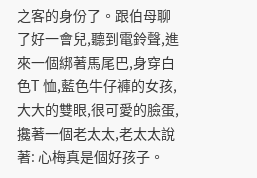之客的身份了。跟伯母聊了好一會兒,聽到電鈴聲,進來一個綁著馬尾巴,身穿白色T 恤,藍色牛仔褲的女孩,大大的雙眼,很可愛的臉蛋,攙著一個老太太,老太太說著: 心梅真是個好孩子。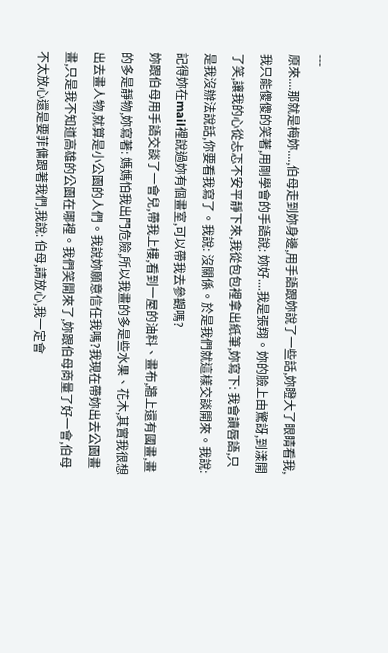---
原來....那就是梅妳....,伯母走到妳身邊,用手語跟妳說了一些話,妳瞪大了眼睛看我,我只能傻傻的笑著,用剛學會的手語說: 妳好....我是張翔。妳的臉上由驚訝,到漾開了笑,讓我的心從忐忑不安平靜下來,我從包包裡拿出紙筆,妳寫下: 我會讀唇語,只是我沒辦法說話,你要看我寫了。我說: 沒關係。於是我們就這樣交談開來。我說: 記得妳在mail裡說過妳有個畫室,可以帶我去參觀嗎?
妳跟伯母用手語交談了一會兒,帶我上樓,看到一屋的油料、畫布,牆上還有國畫,畫的多是靜物,妳寫著: 媽媽怕我出門危險,所以我畫的多是些水果、花木,其實我很想出去畫人物,就算是小公園的人們。我說妳願意信任我嗎?我現在帶妳出去公園畫畫,只是我不知道高雄的公園在哪裡。我們笑開來了,妳跟伯母商量了好一會,伯母不太放心還是要菲傭跟著我們,我說: 伯母,請放心,我一定會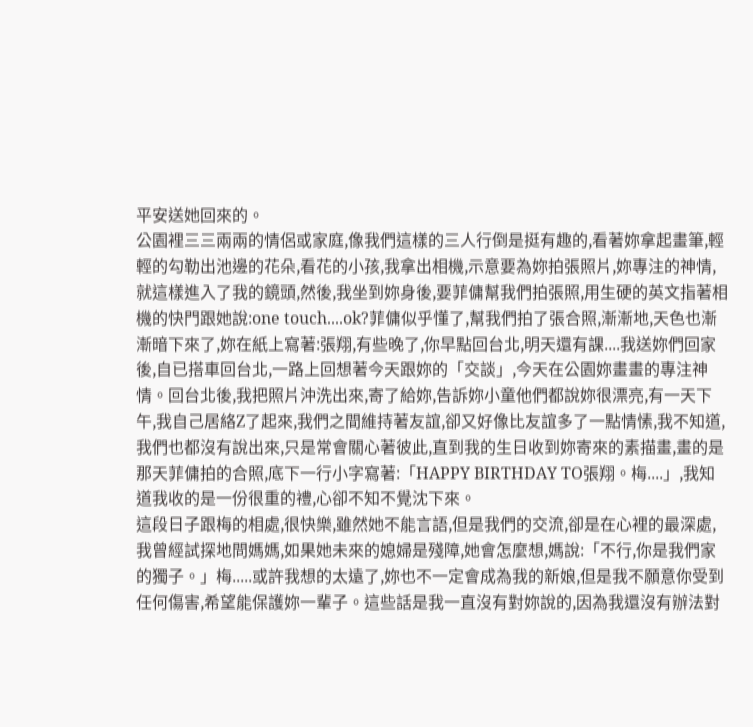平安送她回來的。
公園裡三三兩兩的情侶或家庭,像我們這樣的三人行倒是挺有趣的,看著妳拿起畫筆,輕輕的勾勒出池邊的花朵,看花的小孩,我拿出相機,示意要為妳拍張照片,妳專注的神情,就這樣進入了我的鏡頭,然後,我坐到妳身後,要菲傭幫我們拍張照,用生硬的英文指著相機的快門跟她說:one touch....ok?菲傭似乎懂了,幫我們拍了張合照,漸漸地,天色也漸漸暗下來了,妳在紙上寫著:張翔,有些晚了,你早點回台北,明天還有課....我送妳們回家後,自已搭車回台北,一路上回想著今天跟妳的「交談」,今天在公園妳畫畫的專注神情。回台北後,我把照片沖洗出來,寄了給妳,告訴妳小童他們都說妳很漂亮,有一天下午,我自己居絡Z了起來,我們之間維持著友誼,卻又好像比友誼多了一點情愫,我不知道,我們也都沒有說出來,只是常會關心著彼此,直到我的生日收到妳寄來的素描畫,畫的是那天菲傭拍的合照,底下一行小字寫著:「HAPPY BIRTHDAY TO張翔。梅....」,我知道我收的是一份很重的禮,心卻不知不覺沈下來。
這段日子跟梅的相處,很快樂,雖然她不能言語,但是我們的交流,卻是在心裡的最深處,我曾經試探地問媽媽,如果她未來的媳婦是殘障,她會怎麼想,媽說:「不行,你是我們家的獨子。」梅.....或許我想的太遠了,妳也不一定會成為我的新娘,但是我不願意你受到任何傷害,希望能保護妳一輩子。這些話是我一直沒有對妳說的,因為我還沒有辦法對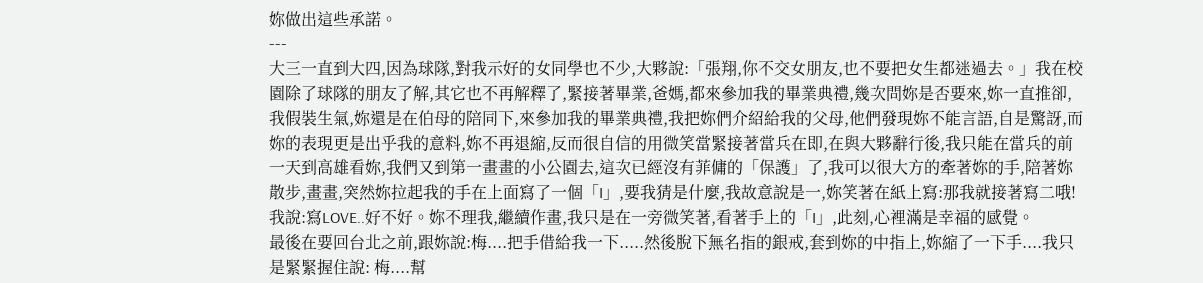妳做出這些承諾。
---
大三一直到大四,因為球隊,對我示好的女同學也不少,大夥說:「張翔,你不交女朋友,也不要把女生都迷過去。」我在校園除了球隊的朋友了解,其它也不再解釋了,緊接著畢業,爸媽,都來參加我的畢業典禮,幾次問妳是否要來,妳一直推卻,我假裝生氣,妳還是在伯母的陪同下,來參加我的畢業典禮,我把妳們介紹給我的父母,他們發現妳不能言語,自是驚訝,而妳的表現更是出乎我的意料,妳不再退縮,反而很自信的用微笑當緊接著當兵在即,在與大夥辭行後,我只能在當兵的前一天到高雄看妳,我們又到第一畫畫的小公園去,這次已經沒有菲傭的「保護」了,我可以很大方的牽著妳的手,陪著妳散步,畫畫,突然妳拉起我的手在上面寫了一個「I」,要我猜是什麼,我故意說是一,妳笑著在紙上寫:那我就接著寫二哦!我說:寫LOVE..好不好。妳不理我,繼續作畫,我只是在一旁微笑著,看著手上的「I」,此刻,心裡滿是幸福的感覺。
最後在要回台北之前,跟妳說:梅....把手借給我一下.....然後脫下無名指的銀戒,套到妳的中指上,妳縮了一下手....我只是緊緊握住說: 梅....幫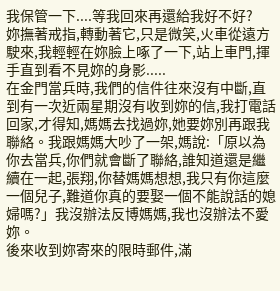我保管一下....等我回來再還給我好不好?
妳撫著戒指,轉動著它,只是微笑,火車從遠方駛來,我輕輕在妳臉上啄了一下,站上車門,揮手直到看不見妳的身影.....
在金門當兵時,我們的信件往來沒有中斷,直到有一次近兩星期沒有收到妳的信,我打電話回家,才得知,媽媽去找過妳,她要妳別再跟我聯絡。我跟媽媽大吵了一架,媽說:「原以為你去當兵,你們就會斷了聯絡,誰知道還是繼續在一起,張翔,你替媽媽想想,我只有你這麼一個兒子,難道你真的要娶一個不能說話的媳婦嗎?」我沒辦法反博媽媽,我也沒辦法不愛妳。
後來收到妳寄來的限時郵件,滿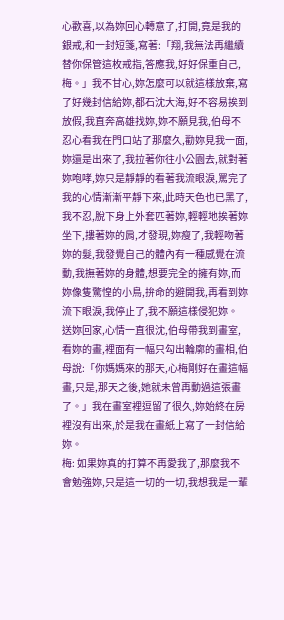心歡喜,以為妳回心轉意了,打開,竟是我的銀戒,和一封短箋,寫著:「翔,我無法再繼續替你保管這枚戒指,答應我,好好保重自己,梅。」我不甘心,妳怎麼可以就這樣放棄,寫了好幾封信給妳,都石沈大海,好不容易挨到放假,我直奔高雄找妳,妳不願見我,伯母不忍心看我在門口站了那麼久,勸妳見我一面,妳還是出來了,我拉著你往小公園去,就對著妳咆哮,妳只是靜靜的看著我流眼淚,罵完了我的心情漸漸平靜下來,此時天色也已黑了,我不忍,脫下身上外套匹著妳,輕輕地挨著妳坐下,摟著妳的肩,才發現,妳瘦了,我輕吻著妳的髮,我發覺自己的體內有一種感覺在流動,我撫著妳的身體,想要完全的擁有妳,而妳像隻驚惶的小鳥,拚命的避開我,再看到妳流下眼淚,我停止了,我不願這樣侵犯妳。
送妳回家,心情一直很沈,伯母帶我到畫室,看妳的畫,裡面有一幅只勾出輪廓的畫相,伯母說:「你媽媽來的那天,心梅剛好在畫這幅畫,只是,那天之後,她就未曾再動過這張畫了。」我在畫室裡逗留了很久,妳始終在房裡沒有出來,於是我在畫紙上寫了一封信給妳。
梅: 如果妳真的打算不再愛我了,那麼我不會勉強妳,只是這一切的一切,我想我是一輩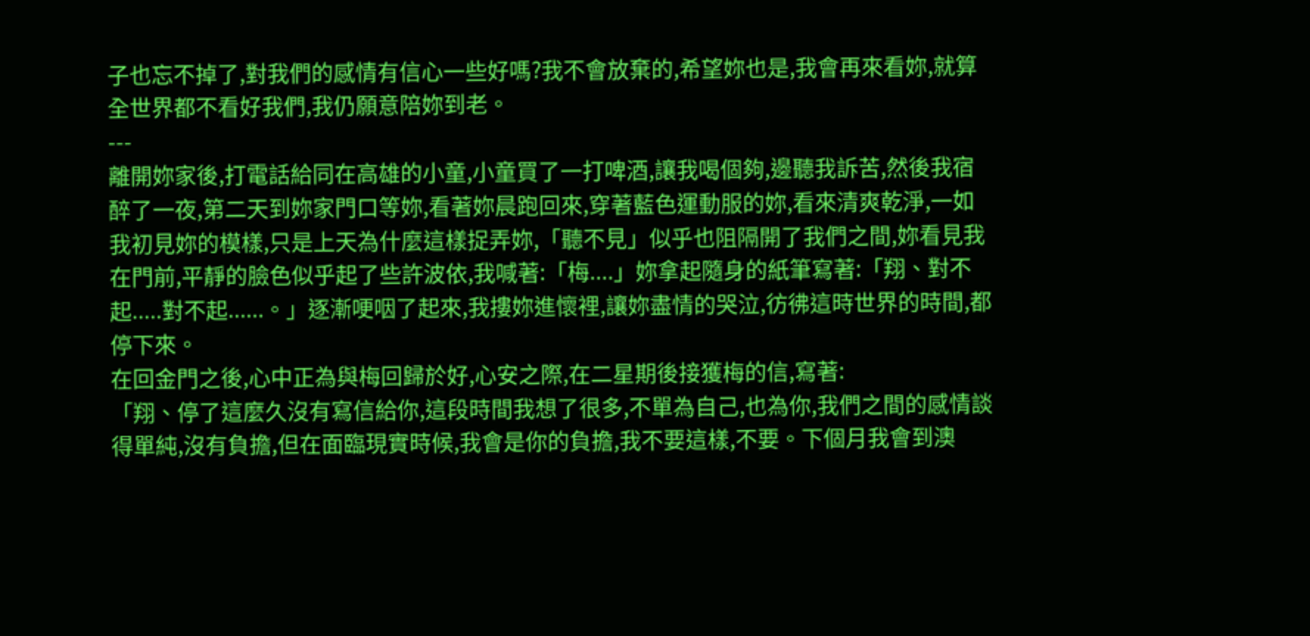子也忘不掉了,對我們的感情有信心一些好嗎?我不會放棄的,希望妳也是,我會再來看妳,就算全世界都不看好我們,我仍願意陪妳到老。
---
離開妳家後,打電話給同在高雄的小童,小童買了一打啤酒,讓我喝個夠,邊聽我訴苦,然後我宿醉了一夜,第二天到妳家門口等妳,看著妳晨跑回來,穿著藍色運動服的妳,看來清爽乾淨,一如我初見妳的模樣,只是上天為什麼這樣捉弄妳,「聽不見」似乎也阻隔開了我們之間,妳看見我在門前,平靜的臉色似乎起了些許波依,我喊著:「梅....」妳拿起隨身的紙筆寫著:「翔、對不起.....對不起......。」逐漸哽咽了起來,我摟妳進懷裡,讓妳盡情的哭泣,彷彿這時世界的時間,都停下來。
在回金門之後,心中正為與梅回歸於好,心安之際,在二星期後接獲梅的信,寫著:
「翔、停了這麼久沒有寫信給你,這段時間我想了很多,不單為自己,也為你,我們之間的感情談得單純,沒有負擔,但在面臨現實時候,我會是你的負擔,我不要這樣,不要。下個月我會到澳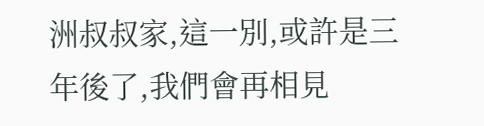洲叔叔家,這一別,或許是三年後了,我們會再相見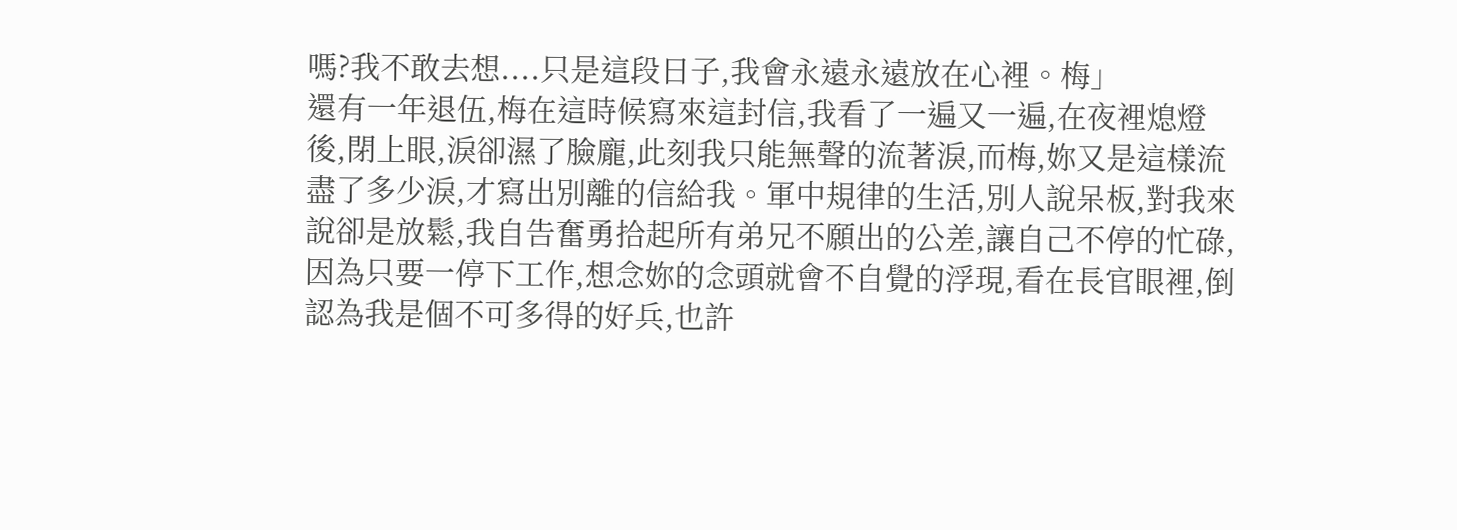嗎?我不敢去想....只是這段日子,我會永遠永遠放在心裡。梅」
還有一年退伍,梅在這時候寫來這封信,我看了一遍又一遍,在夜裡熄燈後,閉上眼,淚卻濕了臉龐,此刻我只能無聲的流著淚,而梅,妳又是這樣流盡了多少淚,才寫出別離的信給我。軍中規律的生活,別人說呆板,對我來說卻是放鬆,我自告奮勇拾起所有弟兄不願出的公差,讓自己不停的忙碌,因為只要一停下工作,想念妳的念頭就會不自覺的浮現,看在長官眼裡,倒認為我是個不可多得的好兵,也許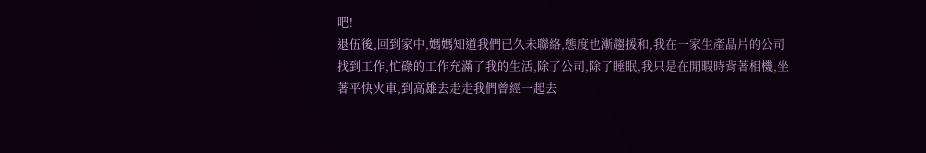吧!
退伍後,回到家中,媽媽知道我們已久未聯絡,態度也漸趨援和,我在一家生產晶片的公司找到工作,忙碌的工作充滿了我的生活,除了公司,除了睡眠,我只是在閒暇時背著相機,坐著平快火車,到高雄去走走我們曾經一起去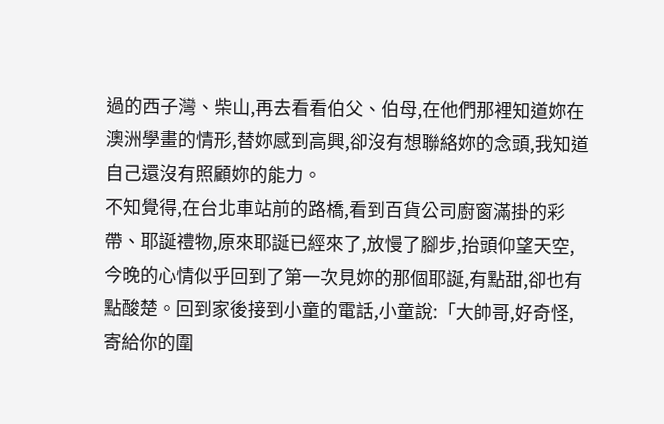過的西子灣、柴山,再去看看伯父、伯母,在他們那裡知道妳在澳洲學畫的情形,替妳感到高興,卻沒有想聯絡妳的念頭,我知道自己還沒有照顧妳的能力。
不知覺得,在台北車站前的路橋,看到百貨公司廚窗滿掛的彩帶、耶誕禮物,原來耶誕已經來了,放慢了腳步,抬頭仰望天空,今晚的心情似乎回到了第一次見妳的那個耶誕,有點甜,卻也有點酸楚。回到家後接到小童的電話,小童說:「大帥哥,好奇怪,寄給你的圍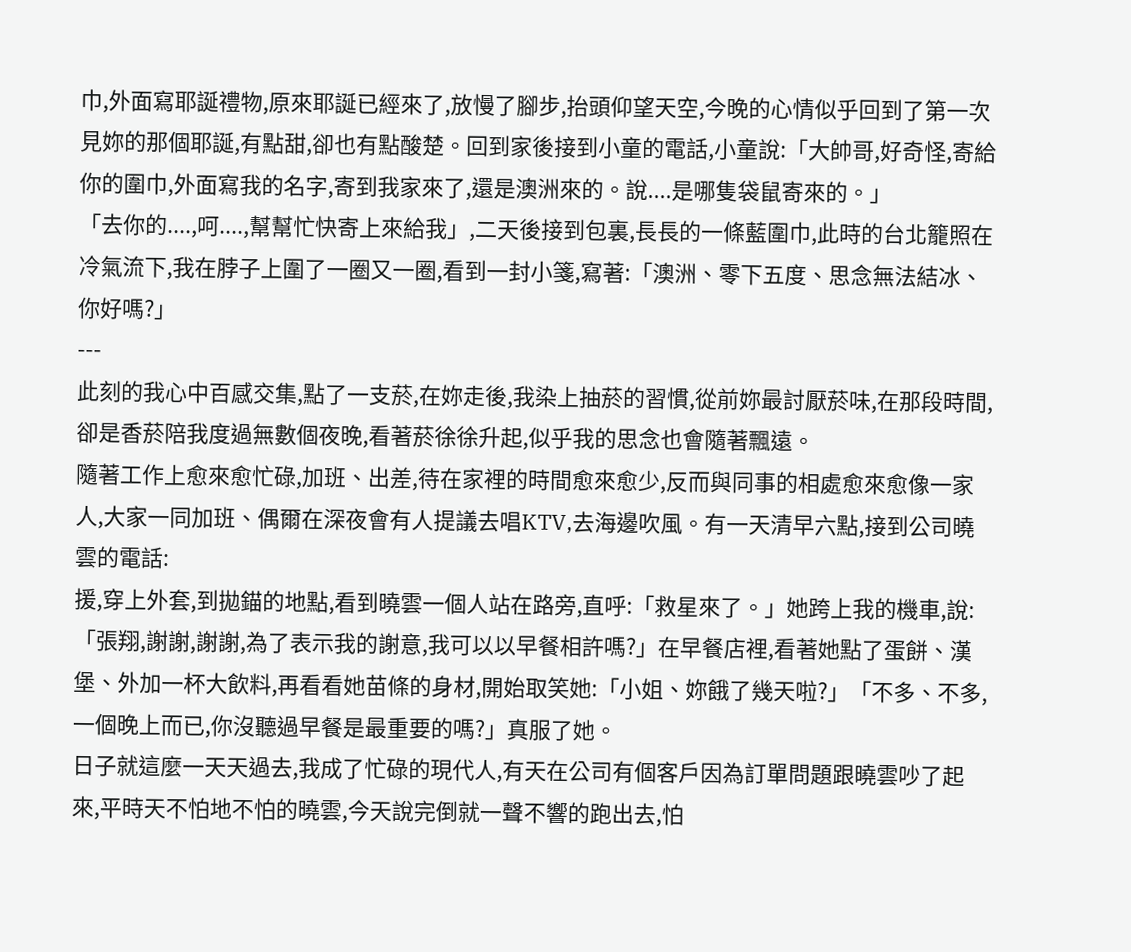巾,外面寫耶誕禮物,原來耶誕已經來了,放慢了腳步,抬頭仰望天空,今晚的心情似乎回到了第一次見妳的那個耶誕,有點甜,卻也有點酸楚。回到家後接到小童的電話,小童說:「大帥哥,好奇怪,寄給你的圍巾,外面寫我的名字,寄到我家來了,還是澳洲來的。說....是哪隻袋鼠寄來的。」
「去你的....,呵....,幫幫忙快寄上來給我」,二天後接到包裏,長長的一條藍圍巾,此時的台北籠照在冷氣流下,我在脖子上圍了一圈又一圈,看到一封小箋,寫著:「澳洲、零下五度、思念無法結冰、你好嗎?」
---
此刻的我心中百感交集,點了一支菸,在妳走後,我染上抽菸的習慣,從前妳最討厭菸味,在那段時間,卻是香菸陪我度過無數個夜晚,看著菸徐徐升起,似乎我的思念也會隨著飄遠。
隨著工作上愈來愈忙碌,加班、出差,待在家裡的時間愈來愈少,反而與同事的相處愈來愈像一家人,大家一同加班、偶爾在深夜會有人提議去唱KTV,去海邊吹風。有一天清早六點,接到公司曉雲的電話:
援,穿上外套,到拋錨的地點,看到曉雲一個人站在路旁,直呼:「救星來了。」她跨上我的機車,說:「張翔,謝謝,謝謝,為了表示我的謝意,我可以以早餐相許嗎?」在早餐店裡,看著她點了蛋餅、漢堡、外加一杯大飲料,再看看她苗條的身材,開始取笑她:「小姐、妳餓了幾天啦?」「不多、不多,一個晚上而已,你沒聽過早餐是最重要的嗎?」真服了她。
日子就這麼一天天過去,我成了忙碌的現代人,有天在公司有個客戶因為訂單問題跟曉雲吵了起來,平時天不怕地不怕的曉雲,今天說完倒就一聲不響的跑出去,怕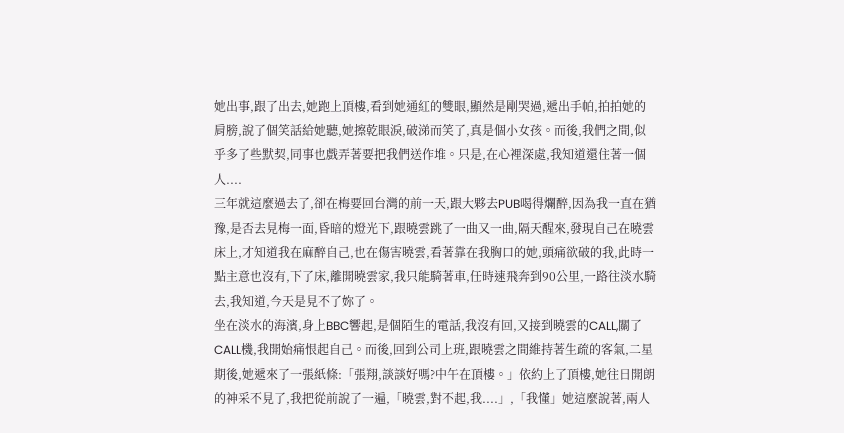她出事,跟了出去,她跑上頂樓,看到她通紅的雙眼,顯然是剛哭過,遞出手帕,拍拍她的肩膀,說了個笑話給她聽,她擦乾眼淚,破涕而笑了,真是個小女孩。而後,我們之間,似乎多了些默契,同事也戲弄著要把我們送作堆。只是,在心裡深處,我知道還住著一個人....
三年就這麼過去了,卻在梅要回台灣的前一天,跟大夥去PUB喝得爛醉,因為我一直在猶豫,是否去見梅一面,昏暗的燈光下,跟曉雲跳了一曲又一曲,隔天醒來,發現自己在曉雲床上,才知道我在麻醉自己,也在傷害曉雲,看著靠在我胸口的她,頭痛欲破的我,此時一點主意也沒有,下了床,離開曉雲家,我只能騎著車,任時速飛奔到90公里,一路往淡水騎去,我知道,今天是見不了妳了。
坐在淡水的海濱,身上BBC響起,是個陌生的電話,我沒有回,又接到曉雲的CALL,關了CALL機,我開始痛恨起自己。而後,回到公司上班,跟曉雲之間維持著生疏的客氣,二星期後,她遞來了一張紙條:「張翔,談談好嗎?中午在頂樓。」依約上了頂樓,她往日開朗的神采不見了,我把從前說了一遍,「曉雲,對不起,我....」,「我懂」她這麼說著,兩人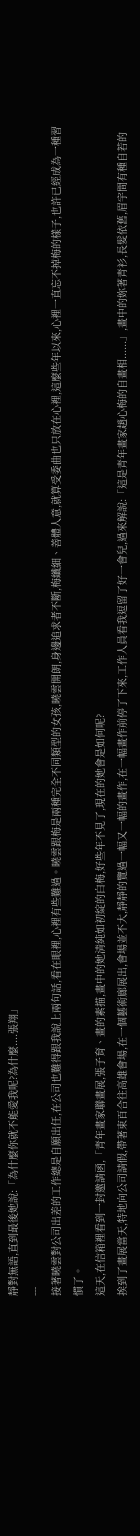靜對無語,直到最後她說:「為什麼你就不能愛我呢?為什麼....張翔」
---
接著曉雲對公司出差的工作總是自願出任,在公司也難得跟我說上兩句話,看在眼裡,心裡有些難過。曉雲跟梅是兩種完全不同類型的女孩,曉雲開朗,身邊追求者不斷,梅纖細、善體人意,就算受委曲也只放在心裡,這麼些年以來,心裡一直忘不掉梅的樣子,也許已經成為一種習慣了。
這天,在信箱裡看到一封邀請函,「青年畫家聯畫展,張子育、畫的素描,畫中的她清純如初綻的白梅,好些年不見了,現在的她會是如何呢?
挨到了畫展當天,特地向公司請假,帶著束百合往高雄會場,在一個藝術廊展出,會場並不大,靜靜的覽過一幅又一幅的畫作,在一幅畫作前停了下來,工作人員看我逗留了好一會兒,過來解說:「這是青年畫家趙心梅的自畫相......」,畫中的妳著青衫,長髮依舊,眉宇間有種自若的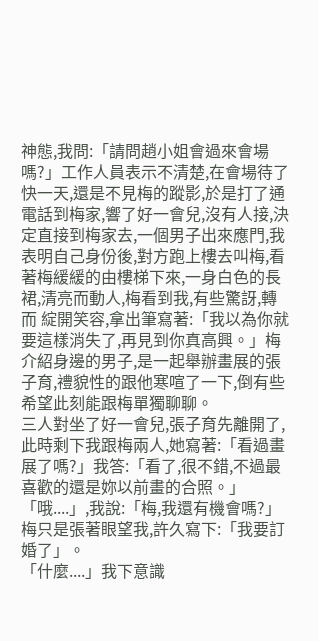神態,我問:「請問趙小姐會過來會場嗎?」工作人員表示不清楚,在會場待了快一天,還是不見梅的蹤影,於是打了通電話到梅家,響了好一會兒,沒有人接,決定直接到梅家去,一個男子出來應門,我表明自己身份後,對方跑上樓去叫梅,看著梅緩緩的由樓梯下來,一身白色的長裙,清亮而動人,梅看到我,有些驚訝,轉而 綻開笑容,拿出筆寫著:「我以為你就要這樣消失了,再見到你真高興。」梅介紹身邊的男子,是一起舉辦畫展的張子育,禮貌性的跟他寒喧了一下,倒有些希望此刻能跟梅單獨聊聊。
三人對坐了好一會兒,張子育先離開了,此時剩下我跟梅兩人,她寫著:「看過畫展了嗎?」我答:「看了,很不錯,不過最喜歡的還是妳以前畫的合照。」「哦....」,我說:「梅,我還有機會嗎?」梅只是張著眼望我,許久寫下:「我要訂婚了」。
「什麼....」我下意識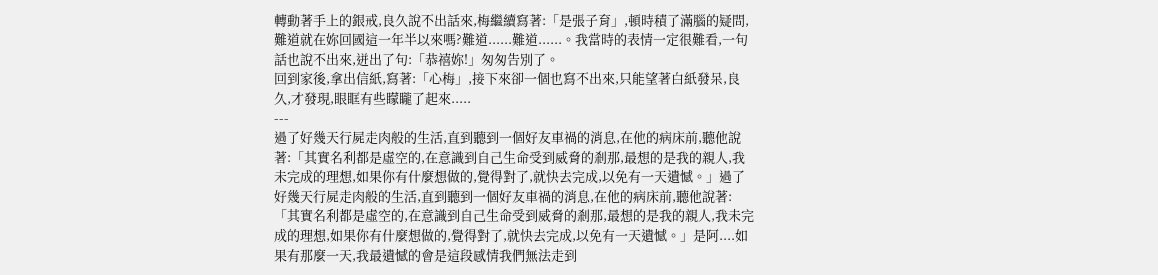轉動著手上的銀戒,良久說不出話來,梅繼續寫著:「是張子育」,頓時積了滿腦的疑問,難道就在妳回國這一年半以來嗎?難道......難道......。我當時的表情一定很難看,一句話也說不出來,迸出了句:「恭禧妳!」匆匆告別了。
回到家後,拿出信紙,寫著:「心梅」,接下來卻一個也寫不出來,只能望著白紙發呆,良久,才發現,眼眶有些矇矓了起來.....
---
過了好幾天行屍走肉般的生活,直到聽到一個好友車禍的消息,在他的病床前,聽他說著:「其實名利都是虛空的,在意識到自己生命受到威脅的剎那,最想的是我的親人,我未完成的理想,如果你有什麼想做的,覺得對了,就快去完成,以免有一天遺憾。」過了好幾天行屍走肉般的生活,直到聽到一個好友車禍的消息,在他的病床前,聽他說著:「其實名利都是虛空的,在意識到自己生命受到威脅的剎那,最想的是我的親人,我未完成的理想,如果你有什麼想做的,覺得對了,就快去完成,以免有一天遺憾。」是阿....如果有那麼一天,我最遺憾的會是這段感情我們無法走到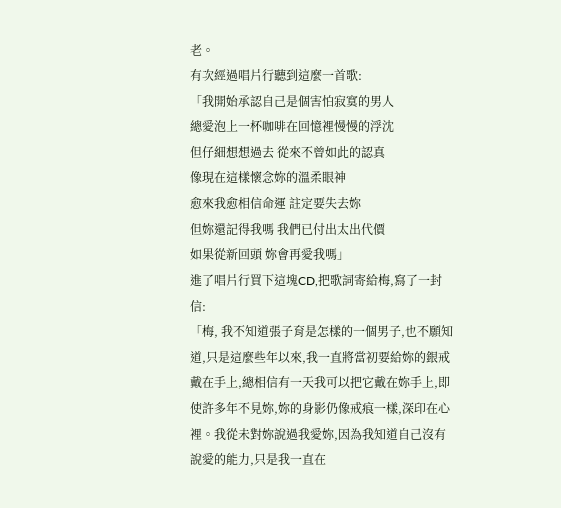老。
有次經過唱片行聽到這麼一首歌:
「我開始承認自己是個害怕寂寞的男人
總愛泡上一杯咖啡在回憶裡慢慢的浮沈
但仔細想想過去 從來不曾如此的認真
像現在這樣懷念妳的溫柔眼神
愈來我愈相信命運 註定要失去妳
但妳還記得我嗎 我們已付出太出代價
如果從新回頭 妳會再愛我嗎」
進了唱片行買下這塊CD,把歌詞寄給梅,寫了一封信:
「梅, 我不知道張子育是怎樣的一個男子,也不願知道,只是這麼些年以來,我一直將當初要給妳的銀戒戴在手上,總相信有一天我可以把它戴在妳手上,即使許多年不見妳,妳的身影仍像戒痕一樣,深印在心裡。我從未對妳說過我愛妳,因為我知道自己沒有說愛的能力,只是我一直在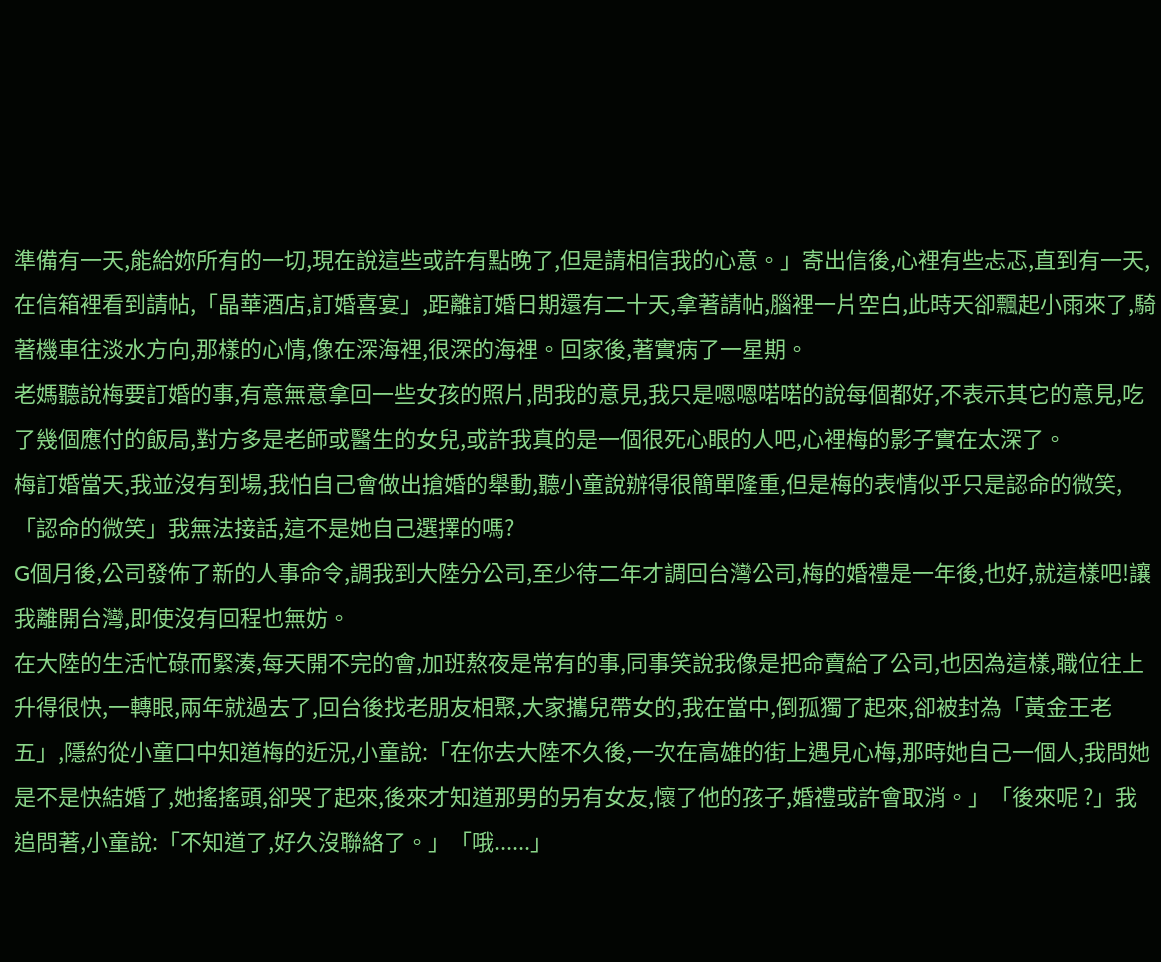準備有一天,能給妳所有的一切,現在說這些或許有點晚了,但是請相信我的心意。」寄出信後,心裡有些忐忑,直到有一天, 在信箱裡看到請帖,「晶華酒店,訂婚喜宴」,距離訂婚日期還有二十天,拿著請帖,腦裡一片空白,此時天卻飄起小雨來了,騎著機車往淡水方向,那樣的心情,像在深海裡,很深的海裡。回家後,著實病了一星期。
老媽聽說梅要訂婚的事,有意無意拿回一些女孩的照片,問我的意見,我只是嗯嗯喏喏的說每個都好,不表示其它的意見,吃了幾個應付的飯局,對方多是老師或醫生的女兒,或許我真的是一個很死心眼的人吧,心裡梅的影子實在太深了。
梅訂婚當天,我並沒有到場,我怕自己會做出搶婚的舉動,聽小童說辦得很簡單隆重,但是梅的表情似乎只是認命的微笑,「認命的微笑」我無法接話,這不是她自己選擇的嗎?
G個月後,公司發佈了新的人事命令,調我到大陸分公司,至少待二年才調回台灣公司,梅的婚禮是一年後,也好,就這樣吧!讓我離開台灣,即使沒有回程也無妨。
在大陸的生活忙碌而緊湊,每天開不完的會,加班熬夜是常有的事,同事笑說我像是把命賣給了公司,也因為這樣,職位往上升得很快,一轉眼,兩年就過去了,回台後找老朋友相聚,大家攜兒帶女的,我在當中,倒孤獨了起來,卻被封為「黃金王老五」,隱約從小童口中知道梅的近況,小童說:「在你去大陸不久後,一次在高雄的街上遇見心梅,那時她自己一個人,我問她是不是快結婚了,她搖搖頭,卻哭了起來,後來才知道那男的另有女友,懷了他的孩子,婚禮或許會取消。」「後來呢 ?」我追問著,小童說:「不知道了,好久沒聯絡了。」「哦......」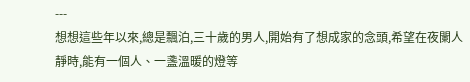---
想想這些年以來,總是飄泊,三十歲的男人,開始有了想成家的念頭,希望在夜闌人靜時,能有一個人、一盞溫暖的燈等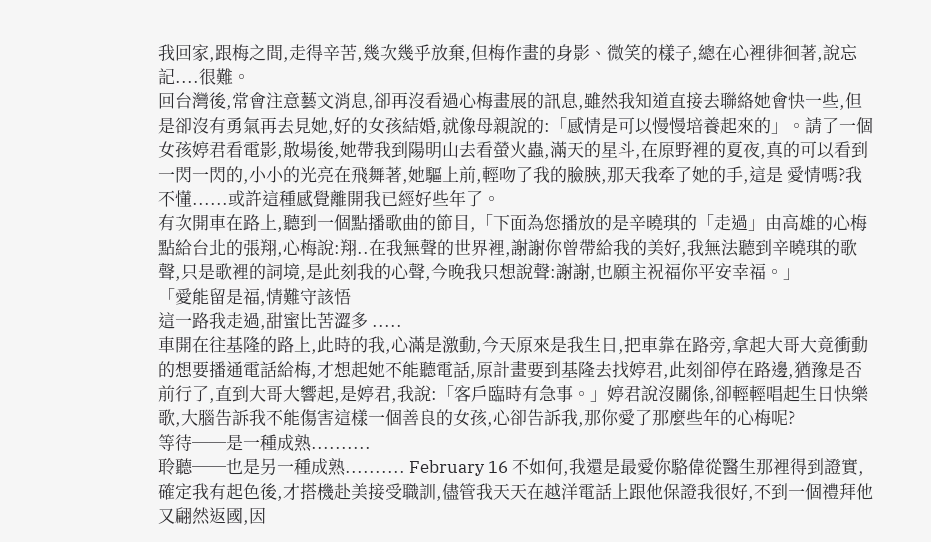我回家,跟梅之間,走得辛苦,幾次幾乎放棄,但梅作畫的身影、微笑的樣子,總在心裡徘徊著,說忘記....很難。
回台灣後,常會注意藝文消息,卻再沒看過心梅畫展的訊息,雖然我知道直接去聯絡她會快一些,但是卻沒有勇氣再去見她,好的女孩結婚,就像母親說的:「感情是可以慢慢培養起來的」。請了一個女孩婷君看電影,散場後,她帶我到陽明山去看螢火蟲,滿天的星斗,在原野裡的夏夜,真的可以看到一閃一閃的,小小的光亮在飛舞著,她驅上前,輕吻了我的臉脥,那天我牽了她的手,這是 愛情嗎?我不懂......或許這種感覺離開我已經好些年了。
有次開車在路上,聽到一個點播歌曲的節目,「下面為您播放的是辛曉琪的「走過」由高雄的心梅點給台北的張翔,心梅說:翔..在我無聲的世界裡,謝謝你曾帶給我的美好,我無法聽到辛曉琪的歌聲,只是歌裡的詞境,是此刻我的心聲,今晚我只想說聲:謝謝,也願主祝福你平安幸福。」
「愛能留是福,情難守該悟
這一路我走過,甜蜜比苦澀多 .....
車開在往基隆的路上,此時的我,心滿是激動,今天原來是我生日,把車靠在路旁,拿起大哥大竟衝動的想要播通電話給梅,才想起她不能聽電話,原計畫要到基隆去找婷君,此刻卻停在路邊,猶豫是否前行了,直到大哥大響起,是婷君,我說:「客戶臨時有急事。」婷君說沒關係,卻輕輕唱起生日快樂歌,大腦告訴我不能傷害這樣一個善良的女孩,心卻告訴我,那你愛了那麼些年的心梅呢?
等待──是一種成熟..........
聆聽──也是另一種成熟.......... February 16 不如何,我還是最愛你駱偉從醫生那裡得到證實,確定我有起色後,才搭機赴美接受職訓,儘管我天天在越洋電話上跟他保證我很好,不到一個禮拜他又翩然返國,因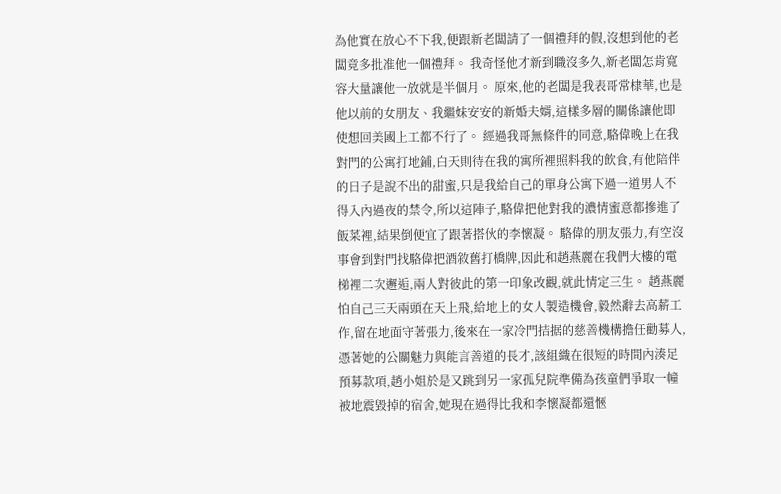為他實在放心不下我,便跟新老闆請了一個禮拜的假,沒想到他的老闆竟多批准他一個禮拜。 我奇怪他才新到職沒多久,新老闆怎肯寬容大量讓他一放就是半個月。 原來,他的老闆是我表哥常棣華,也是他以前的女朋友、我繼妹安安的新婚夫婿,這樣多層的關係讓他即使想回美國上工都不行了。 經過我哥無條件的同意,駱偉晚上在我對門的公寓打地鋪,白天則待在我的寓所裡照料我的飲食,有他陪伴的日子是說不出的甜蜜,只是我給自己的單身公寓下過一道男人不得入內過夜的禁令,所以這陣子,駱偉把他對我的濃情蜜意都摻進了飯菜裡,結果倒便宜了跟著搭伙的李懷凝。 駱偉的朋友張力,有空沒事會到對門找駱偉把酒敘舊打橋牌,因此和趙燕麗在我們大樓的電梯裡二次邂逅,兩人對彼此的第一印象改觀,就此情定三生。 趙燕麗怕自己三天兩頭在天上飛,給地上的女人製造機會,毅然辭去高薪工作,留在地面守著張力,後來在一家冷門拮据的慈善機構擔任勸募人,憑著她的公關魅力與能言善道的長才,該組織在很短的時間內湊足預募款項,趙小姐於是又跳到另一家孤兒院準備為孩童們爭取一幢被地震毀掉的宿舍,她現在過得比我和李懷凝都還愜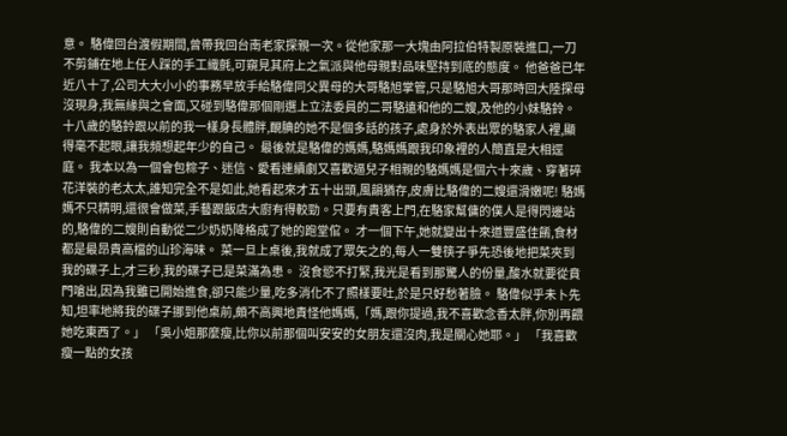意。 駱偉回台渡假期間,曾帶我回台南老家探親一次。從他家那一大塊由阿拉伯特製原裝進口,一刀不剪鋪在地上任人踩的手工織氈,可窺見其府上之氣派與他母親對品味堅持到底的態度。 他爸爸已年近八十了,公司大大小小的事務早放手給駱偉同父異母的大哥駱旭掌管,只是駱旭大哥那時回大陸探母沒現身,我無緣與之會面,又碰到駱偉那個剛選上立法委員的二哥駱遠和他的二嫂,及他的小妹駱鈴。 十八歲的駱鈴跟以前的我一樣身長體胖,靦腆的她不是個多話的孩子,處身於外表出眾的駱家人裡,顯得毫不起眼,讓我頻想起年少的自己。 最後就是駱偉的媽媽,駱媽媽跟我印象裡的人簡直是大相逕庭。 我本以為一個會包粽子、迷信、愛看連續劇又喜歡逼兒子相親的駱媽媽是個六十來歲、穿著碎花洋裝的老太太,誰知完全不是如此,她看起來才五十出頭,風韻猶存,皮膚比駱偉的二嫂還滑嫩呢! 駱媽媽不只精明,還很會做菜,手藝跟飯店大廚有得較勁。只要有貴客上門,在駱家幫傭的僕人是得閃邊站的,駱偉的二嫂則自動從二少奶奶降格成了她的跑堂倌。 才一個下午,她就變出十來道豐盛佳餚,食材都是最昂貴高檔的山珍海味。 菜一旦上桌後,我就成了眾矢之的,每人一雙筷子爭先恐後地把菜夾到我的碟子上,才三秒,我的碟子已是菜滿為患。 沒食慾不打緊,我光是看到那驚人的份量,酸水就要從賁門嗆出,因為我雖已開始進食,卻只能少量,吃多消化不了照樣要吐,於是只好愁著臉。 駱偉似乎未卜先知,坦率地將我的碟子挪到他桌前,頗不高興地責怪他媽媽,「媽,跟你提過,我不喜歡念香太胖,你別再餵她吃東西了。」 「吳小姐那麼瘦,比你以前那個叫安安的女朋友還沒肉,我是關心她耶。」 「我喜歡瘦一點的女孩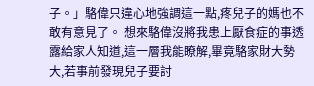子。」駱偉只違心地強調這一點,疼兒子的媽也不敢有意見了。 想來駱偉沒將我患上厭食症的事透露給家人知道,這一層我能瞭解,畢竟駱家財大勢大,若事前發現兒子要討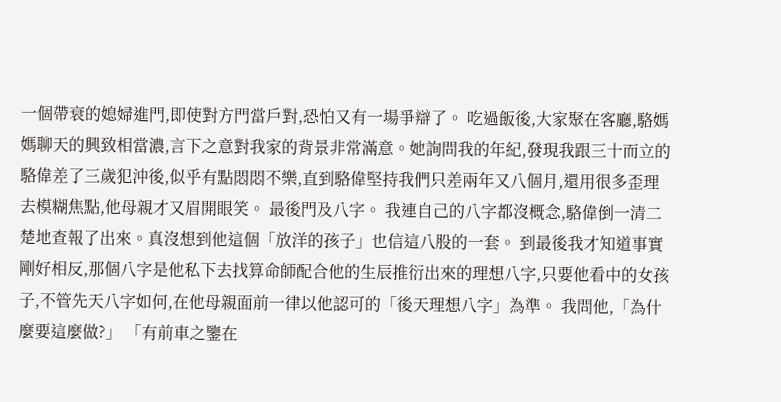一個帶衰的媳婦進門,即使對方門當戶對,恐怕又有一場爭辯了。 吃過飯後,大家聚在客廳,駱媽媽聊天的興致相當濃,言下之意對我家的背景非常滿意。她詢問我的年紀,發現我跟三十而立的駱偉差了三歲犯沖後,似乎有點悶悶不樂,直到駱偉堅持我們只差兩年又八個月,還用很多歪理去模糊焦點,他母親才又眉開眼笑。 最後門及八字。 我連自己的八字都沒概念,駱偉倒一清二楚地查報了出來。真沒想到他這個「放洋的孩子」也信這八股的一套。 到最後我才知道事實剛好相反,那個八字是他私下去找算命師配合他的生辰推衍出來的理想八字,只要他看中的女孩子,不管先天八字如何,在他母親面前一律以他認可的「後天理想八字」為準。 我問他,「為什麼要這麼做?」 「有前車之鑒在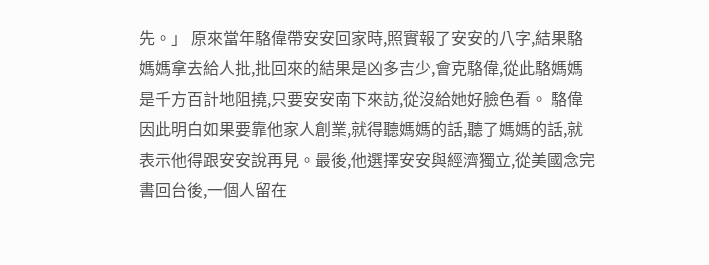先。」 原來當年駱偉帶安安回家時,照實報了安安的八字,結果駱媽媽拿去給人批,批回來的結果是凶多吉少,會克駱偉,從此駱媽媽是千方百計地阻撓,只要安安南下來訪,從沒給她好臉色看。 駱偉因此明白如果要靠他家人創業,就得聽媽媽的話,聽了媽媽的話,就表示他得跟安安說再見。最後,他選擇安安與經濟獨立,從美國念完書回台後,一個人留在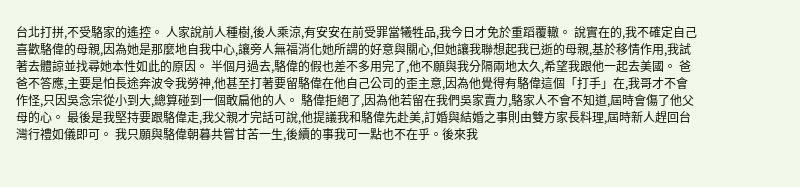台北打拼,不受駱家的遙控。 人家說前人種樹,後人乘涼,有安安在前受罪當犧牲品,我今日才免於重蹈覆轍。 說實在的,我不確定自己喜歡駱偉的母親,因為她是那麼地自我中心,讓旁人無福消化她所謂的好意與關心,但她讓我聯想起我已逝的母親,基於移情作用,我試著去體諒並找尋她本性如此的原因。 半個月過去,駱偉的假也差不多用完了,他不願與我分隔兩地太久,希望我跟他一起去美國。 爸爸不答應,主要是怕長途奔波令我勞神,他甚至打著要留駱偉在他自己公司的歪主意,因為他覺得有駱偉這個「打手」在,我哥才不會作怪,只因吳念宗從小到大,總算碰到一個敢扁他的人。 駱偉拒絕了,因為他若留在我們吳家賣力,駱家人不會不知道,屆時會傷了他父母的心。 最後是我堅持要跟駱偉走,我父親才完話可說,他提議我和駱偉先赴美,訂婚與結婚之事則由雙方家長料理,屆時新人趕回台灣行禮如儀即可。 我只願與駱偉朝暮共嘗甘苦一生,後續的事我可一點也不在乎。後來我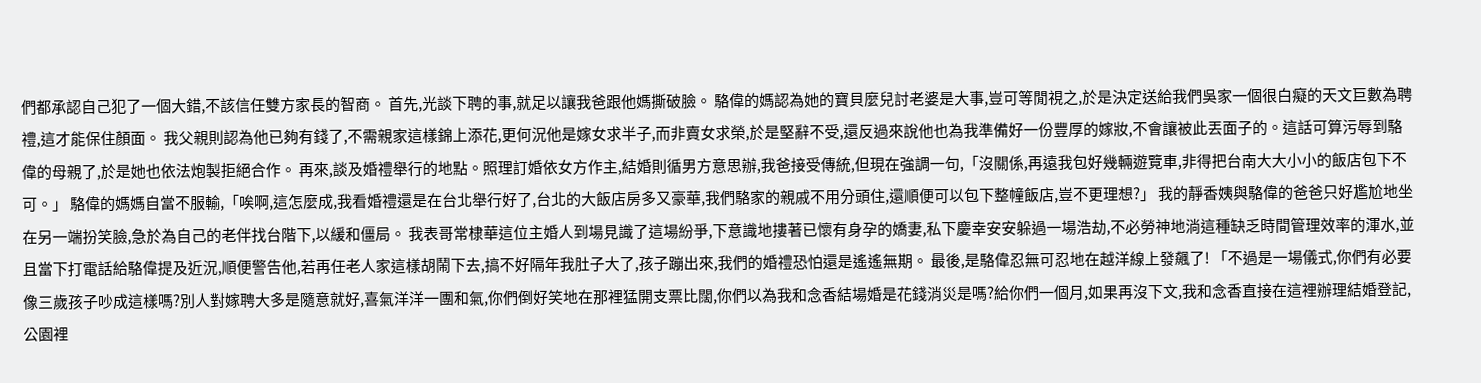們都承認自己犯了一個大錯,不該信任雙方家長的智商。 首先,光談下聘的事,就足以讓我爸跟他媽撕破臉。 駱偉的媽認為她的寶貝麼兒討老婆是大事,豈可等閒視之,於是決定送給我們吳家一個很白癡的天文巨數為聘禮,這才能保住顏面。 我父親則認為他已夠有錢了,不需親家這樣錦上添花,更何況他是嫁女求半子,而非賣女求榮,於是堅辭不受,還反過來說他也為我準備好一份豐厚的嫁妝,不會讓被此丟面子的。這話可算污辱到駱偉的母親了,於是她也依法炮製拒絕合作。 再來,談及婚禮舉行的地點。照理訂婚依女方作主,結婚則循男方意思辦,我爸接受傳統,但現在強調一句,「沒關係,再遠我包好幾輛遊覽車,非得把台南大大小小的飯店包下不可。」 駱偉的媽媽自當不服輸,「唉啊,這怎麼成,我看婚禮還是在台北舉行好了,台北的大飯店房多又豪華,我們駱家的親戚不用分頭住,還順便可以包下整幢飯店,豈不更理想?」 我的靜香姨與駱偉的爸爸只好尷尬地坐在另一端扮笑臉,急於為自己的老伴找台階下,以緩和僵局。 我表哥常棣華這位主婚人到場見識了這場紛爭,下意識地摟著已懷有身孕的嬌妻,私下慶幸安安躲過一場浩劫,不必勞神地淌這種缺乏時間管理效率的渾水,並且當下打電話給駱偉提及近況,順便警告他,若再任老人家這樣胡鬧下去,搞不好隔年我肚子大了,孩子蹦出來,我們的婚禮恐怕還是遙遙無期。 最後,是駱偉忍無可忍地在越洋線上發飆了! 「不過是一場儀式,你們有必要像三歲孩子吵成這樣嗎?別人對嫁聘大多是隨意就好,喜氣洋洋一團和氣,你們倒好笑地在那裡猛開支票比闊,你們以為我和念香結場婚是花錢消災是嗎?給你們一個月,如果再沒下文,我和念香直接在這裡辦理結婚登記,公園裡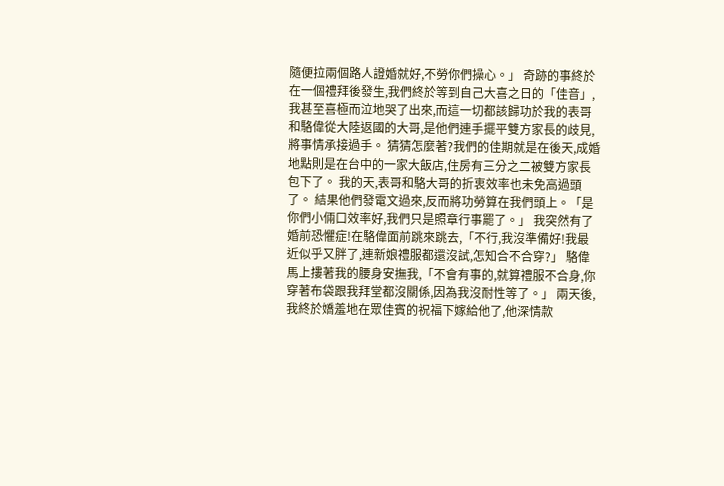隨便拉兩個路人證婚就好,不勞你們操心。」 奇跡的事終於在一個禮拜後發生,我們終於等到自己大喜之日的「佳音」,我甚至喜極而泣地哭了出來,而這一切都該歸功於我的表哥和駱偉從大陸返國的大哥,是他們連手擺平雙方家長的歧見,將事情承接過手。 猜猜怎麼著?我們的佳期就是在後天,成婚地點則是在台中的一家大飯店,住房有三分之二被雙方家長包下了。 我的天,表哥和駱大哥的折衷效率也未免高過頭了。 結果他們發電文過來,反而將功勞算在我們頭上。「是你們小倆口效率好,我們只是照章行事罷了。」 我突然有了婚前恐懼症!在駱偉面前跳來跳去,「不行,我沒準備好!我最近似乎又胖了,連新娘禮服都還沒試,怎知合不合穿?」 駱偉馬上摟著我的腰身安撫我,「不會有事的,就算禮服不合身,你穿著布袋跟我拜堂都沒關係,因為我沒耐性等了。」 兩天後,我終於嬌羞地在眾佳賓的祝福下嫁給他了,他深情款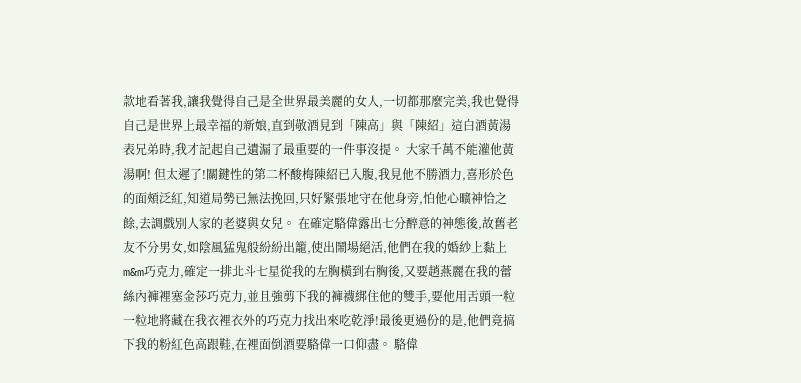款地看著我,讓我覺得自己是全世界最美麗的女人,一切都那麼完美,我也覺得自己是世界上最幸福的新娘,直到敬酒見到「陳高」與「陳紹」這白酒黃湯表兄弟時,我才記起自己遺漏了最重要的一件事沒提。 大家千萬不能灌他黃湯啊! 但太遲了!關鍵性的第二杯酸梅陳紹已入腹,我見他不勝酒力,喜形於色的面頰泛紅,知道局勢已無法挽回,只好緊張地守在他身旁,怕他心曠神恰之餘,去調戲別人家的老婆與女兒。 在確定駱偉露出七分醉意的神態後,故舊老友不分男女,如陰風猛鬼般紛紛出籠,使出鬧場絕活,他們在我的婚紗上黏上m&m巧克力,確定一排北斗七星從我的左胸橫到右胸後,又要趙燕麗在我的蕾絲內褲裡塞金莎巧克力,並且強剪下我的褲襪綁住他的雙手,要他用舌頭一粒一粒地將藏在我衣裡衣外的巧克力找出來吃乾淨!最後更過份的是,他們竟搞下我的粉紅色高跟鞋,在裡面倒酒要駱偉一口仰盡。 駱偉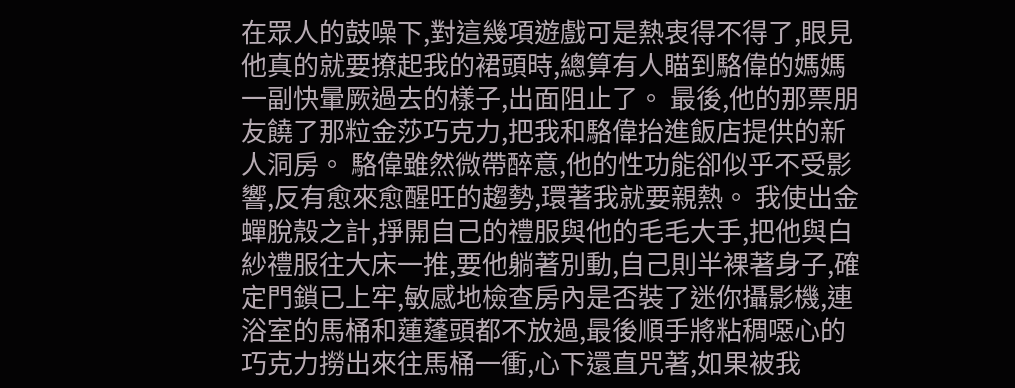在眾人的鼓噪下,對這幾項遊戲可是熱衷得不得了,眼見他真的就要撩起我的裙頭時,總算有人瞄到駱偉的媽媽一副快暈厥過去的樣子,出面阻止了。 最後,他的那票朋友饒了那粒金莎巧克力,把我和駱偉抬進飯店提供的新人洞房。 駱偉雖然微帶醉意,他的性功能卻似乎不受影響,反有愈來愈醒旺的趨勢,環著我就要親熱。 我使出金蟬脫殼之計,掙開自己的禮服與他的毛毛大手,把他與白紗禮服往大床一推,要他躺著別動,自己則半裸著身子,確定門鎖已上牢,敏感地檢查房內是否裝了迷你攝影機,連浴室的馬桶和蓮蓬頭都不放過,最後順手將粘稠噁心的巧克力撈出來往馬桶一衝,心下還直咒著,如果被我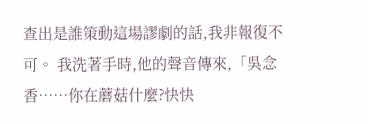查出是誰策動這場謬劇的話,我非報復不可。 我洗著手時,他的聲音傳來,「吳念香……你在蘑菇什麼?快快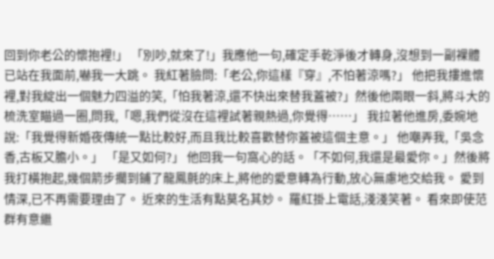回到你老公的懷抱裡!」 「別吵,就來了!」我應他一句,確定手乾淨後才轉身,沒想到一副裸體已站在我面前,嚇我一大跳。 我紅著臉問:「老公,你這樣『穿』,不怕著涼嗎?」 他把我摟進懷裡,對我綻出一個魅力四溢的笑,「怕我著涼,還不快出來替我蓋被?」然後他兩眼一斜,將斗大的梳洗室瞄過一圈,問我,「嗯,我們從沒在這裡試著親熱過,你覺得……」 我拉著他進房,委婉地說:「我覺得新婚夜傳統一點比較好,而且我比較喜歡替你蓋被這個主意。」 他嘲弄我,「吳念香,古板又膽小。」 「是又如何?」 他回我一句窩心的話。「不如何,我還是最愛你。」然後將我打橫抱起,幾個箭步擱到鋪了龍鳳氈的床上,將他的愛意轉為行動,放心無慮地交給我。 愛到情深,已不再需要理由了。 近來的生活有點莫名其妙。 羅紅掛上電話,淺淺笑著。 看來即使范群有意繼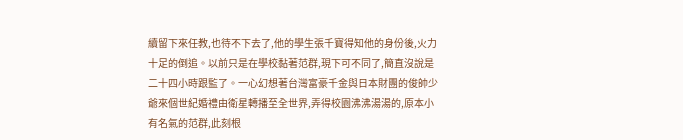續留下來任教,也待不下去了,他的學生張千寶得知他的身份後,火力十足的倒追。以前只是在學校黏著范群,現下可不同了,簡直沒說是二十四小時跟監了。一心幻想著台灣富豪千金與日本財團的俊帥少爺來個世紀婚禮由衛星轉播至全世界,弄得校園沸沸湯湯的,原本小有名氣的范群,此刻根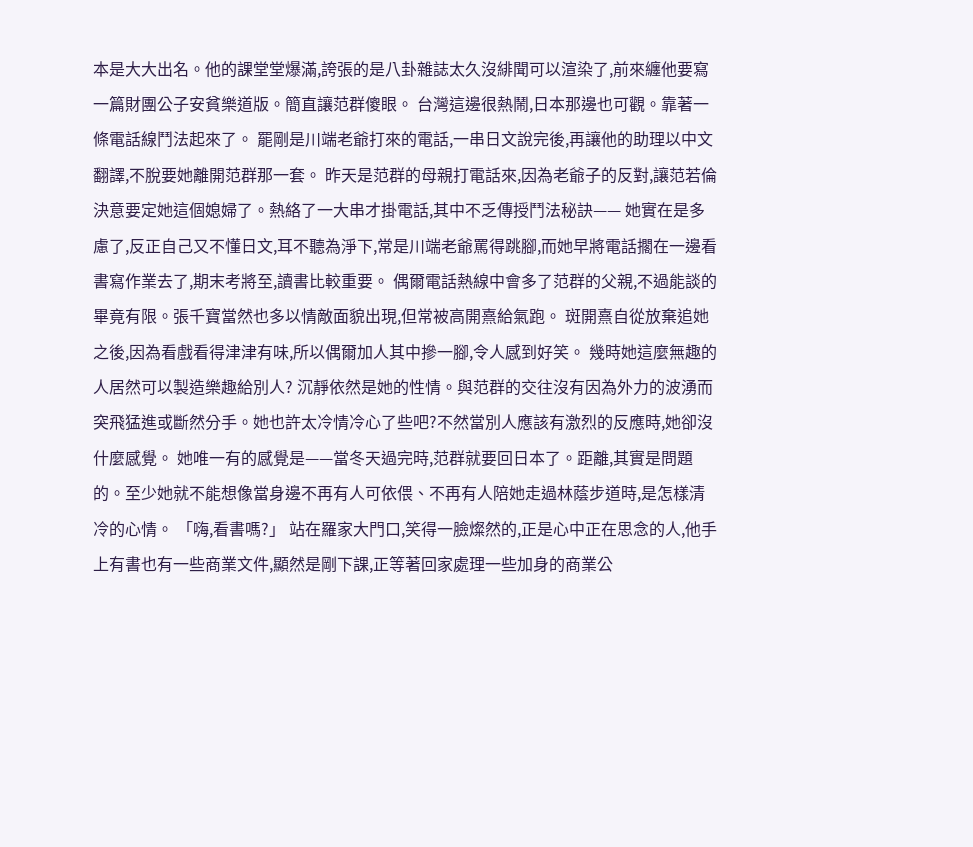本是大大出名。他的課堂堂爆滿,誇張的是八卦雜誌太久沒緋聞可以渲染了,前來纏他要寫一篇財團公子安貧樂道版。簡直讓范群傻眼。 台灣這邊很熱鬧,日本那邊也可觀。靠著一條電話線鬥法起來了。 罷剛是川端老爺打來的電話,一串日文說完後,再讓他的助理以中文翻譯,不脫要她離開范群那一套。 昨天是范群的母親打電話來,因為老爺子的反對,讓范若倫決意要定她這個媳婦了。熱絡了一大串才掛電話,其中不乏傳授鬥法秘訣—— 她實在是多慮了,反正自己又不懂日文,耳不聽為淨下,常是川端老爺罵得跳腳,而她早將電話擱在一邊看書寫作業去了,期末考將至,讀書比較重要。 偶爾電話熱線中會多了范群的父親,不過能談的畢竟有限。張千寶當然也多以情敵面貌出現,但常被高開熹給氣跑。 斑開熹自從放棄追她之後,因為看戲看得津津有味,所以偶爾加人其中摻一腳,令人感到好笑。 幾時她這麼無趣的人居然可以製造樂趣給別人? 沉靜依然是她的性情。與范群的交往沒有因為外力的波湧而突飛猛進或斷然分手。她也許太冷情冷心了些吧?不然當別人應該有激烈的反應時,她卻沒什麼感覺。 她唯一有的感覺是——當冬天過完時,范群就要回日本了。距離,其實是問題的。至少她就不能想像當身邊不再有人可依偎、不再有人陪她走過林蔭步道時,是怎樣清冷的心情。 「嗨,看書嗎?」 站在羅家大門口,笑得一臉燦然的,正是心中正在思念的人,他手上有書也有一些商業文件,顯然是剛下課,正等著回家處理一些加身的商業公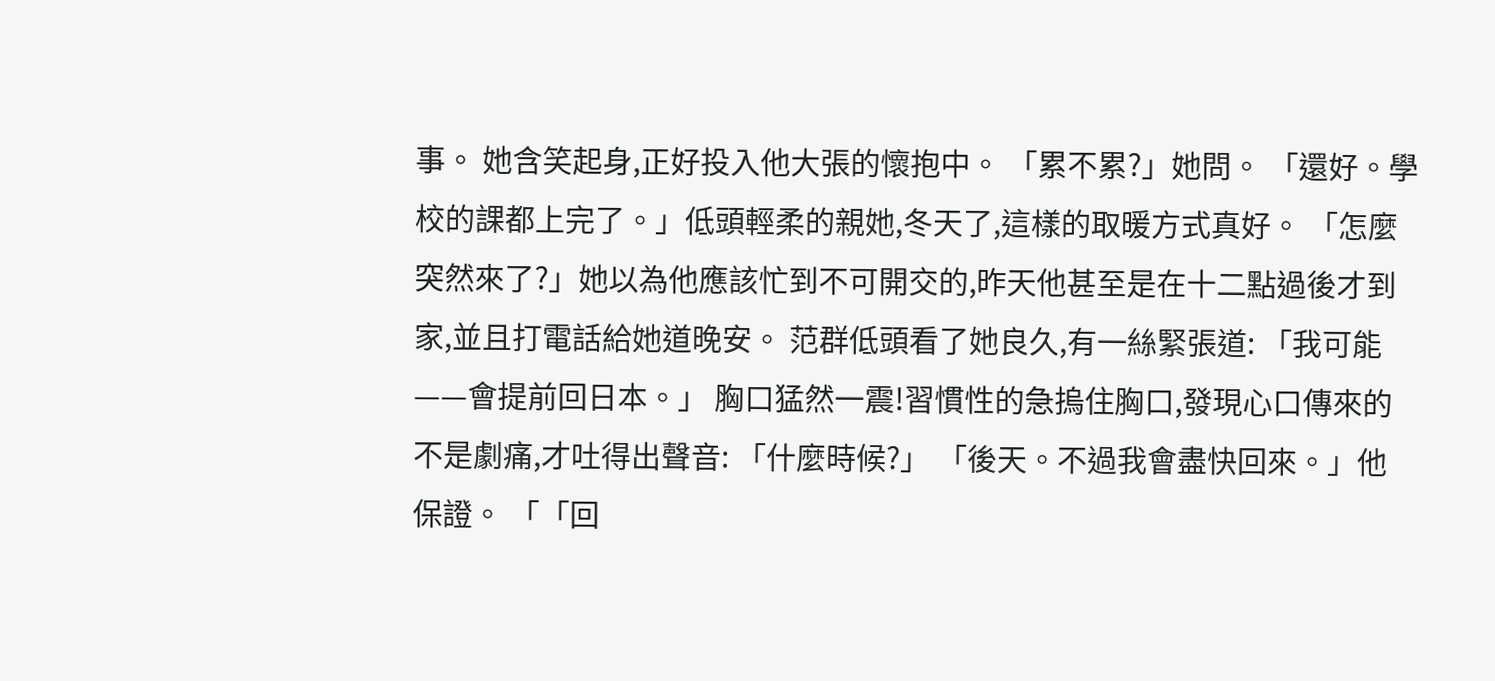事。 她含笑起身,正好投入他大張的懷抱中。 「累不累?」她問。 「還好。學校的課都上完了。」低頭輕柔的親她,冬天了,這樣的取暖方式真好。 「怎麼突然來了?」她以為他應該忙到不可開交的,昨天他甚至是在十二點過後才到家,並且打電話給她道晚安。 范群低頭看了她良久,有一絲緊張道: 「我可能——會提前回日本。」 胸口猛然一震!習慣性的急摀住胸口,發現心口傳來的不是劇痛,才吐得出聲音: 「什麼時候?」 「後天。不過我會盡快回來。」他保證。 「「回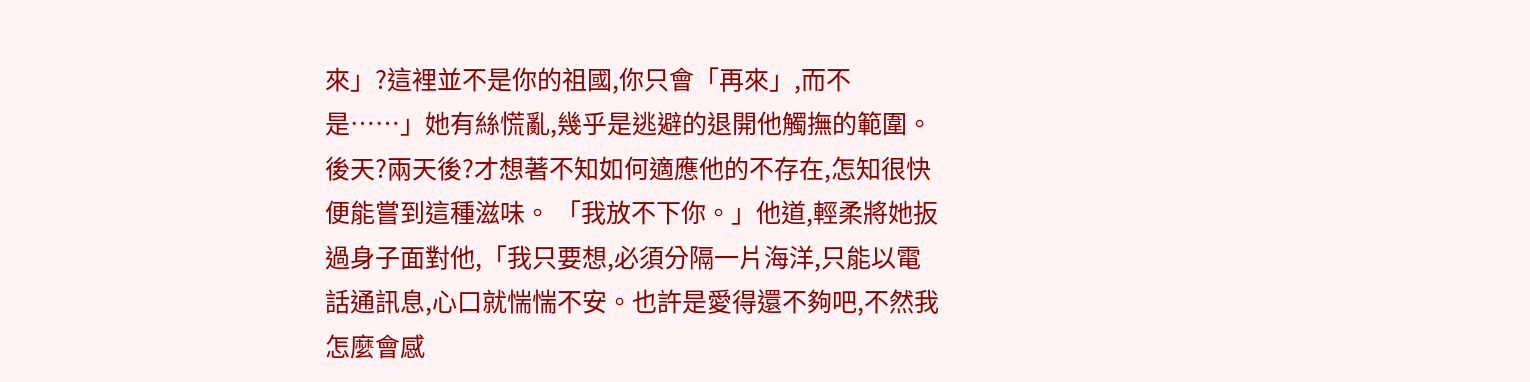來」?這裡並不是你的祖國,你只會「再來」,而不是……」她有絲慌亂,幾乎是逃避的退開他觸撫的範圍。後天?兩天後?才想著不知如何適應他的不存在,怎知很快便能嘗到這種滋味。 「我放不下你。」他道,輕柔將她扳過身子面對他,「我只要想,必須分隔一片海洋,只能以電話通訊息,心口就惴惴不安。也許是愛得還不夠吧,不然我怎麼會感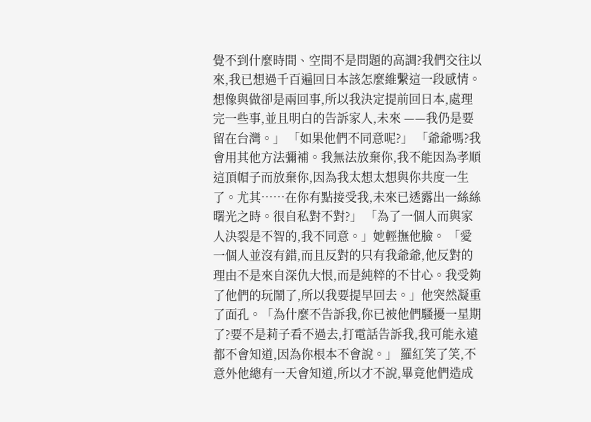覺不到什麼時間、空間不是問題的高調?我們交往以來,我已想過千百遍回日本該怎麼維繫這一段感情。想像與做卻是兩回事,所以我決定提前回日本,處理完一些事,並且明白的告訴家人,未來 ——我仍是要留在台灣。」 「如果他們不同意呢?」 「爺爺嗎?我會用其他方法彌補。我無法放棄你,我不能因為孝順這頂帽子而放棄你,因為我太想太想與你共度一生了。尤其……在你有點接受我,未來已透露出一絲絲曙光之時。很自私對不對?」 「為了一個人而與家人決裂是不智的,我不同意。」她輕撫他臉。 「愛一個人並沒有錯,而且反對的只有我爺爺,他反對的理由不是來自深仇大恨,而是純粹的不甘心。我受夠了他們的玩鬧了,所以我要提早回去。」他突然凝重了面孔。「為什麼不告訴我,你已被他們騷擾一星期了?要不是莉子看不過去,打電話告訴我,我可能永遠都不會知道,因為你根本不會說。」 羅紅笑了笑,不意外他總有一天會知道,所以才不說,畢竟他們造成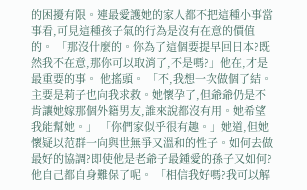的困擾有限。連最愛護她的家人都不把這種小事當事看,可見這種孩子氣的行為是沒有在意的價值的。 「那沒什麼的。你為了這個要提早回日本?既然我不在意,那你可以取消了,不是嗎?」他在,才是最重要的事。 他搖頭。 「不,我想一次做個了結。主要是莉子也向我求救。她懷孕了,但爺爺仍是不肯讓她嫁那個外籍男友,誰來說都沒有用。她希望我能幫她。」 「你們家似乎很有趣。」她道,但她懷疑以范群一向與世無爭又溫和的性子。如何去做最好的協調?即使他是老爺子最鍾愛的孫子又如何?他自己都自身難保了呢。 「相信我好嗎?我可以解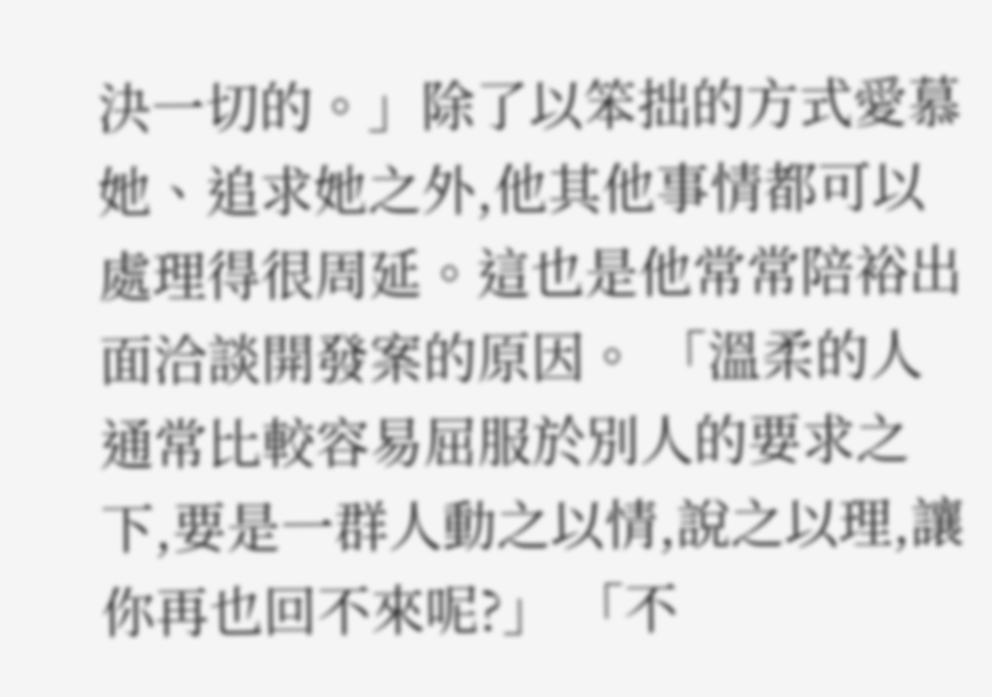決一切的。」除了以笨拙的方式愛慕她、追求她之外,他其他事情都可以處理得很周延。這也是他常常陪裕出面洽談開發案的原因。 「溫柔的人通常比較容易屈服於別人的要求之下,要是一群人動之以情,說之以理,讓你再也回不來呢?」 「不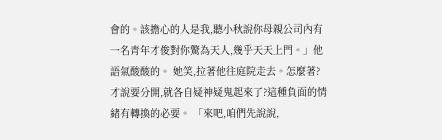會的。該擔心的人是我,聽小秋說你母親公司內有一名青年才俊對你驚為天人,幾乎天天上門。」他語氣酸酸的。 她笑,拉著他往庭院走去。怎麼著?才說要分開,就各自疑神疑鬼起來了?這種負面的情緒有轉換的必要。 「來吧,咱們先說說,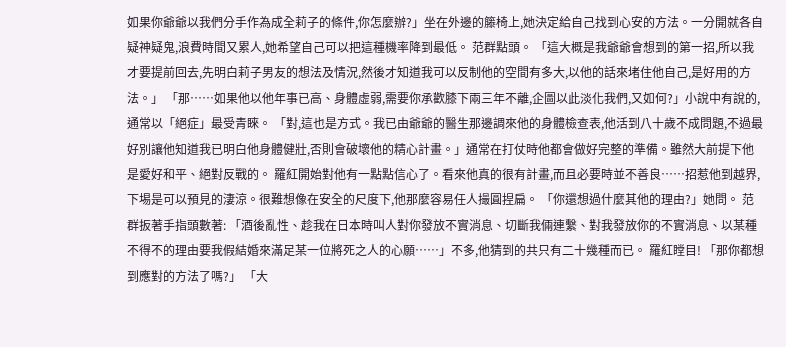如果你爺爺以我們分手作為成全莉子的條件,你怎麼辦?」坐在外邊的籐椅上,她決定給自己找到心安的方法。一分開就各自疑神疑鬼,浪費時間又累人,她希望自己可以把這種機率降到最低。 范群點頭。 「這大概是我爺爺會想到的第一招,所以我才要提前回去,先明白莉子男友的想法及情況,然後才知道我可以反制他的空間有多大,以他的話來堵住他自己,是好用的方法。」 「那……如果他以他年事已高、身體虛弱,需要你承歡膝下兩三年不離,企圖以此淡化我們,又如何?」小說中有說的,通常以「絕症」最受青睞。 「對,這也是方式。我已由爺爺的醫生那邊調來他的身體檢查表,他活到八十歲不成問題,不過最好別讓他知道我已明白他身體健壯,否則會破壞他的精心計畫。」通常在打仗時他都會做好完整的準備。雖然大前提下他是愛好和平、絕對反戰的。 羅紅開始對他有一點點信心了。看來他真的很有計畫,而且必要時並不善良……招惹他到越界,下埸是可以預見的淒涼。很難想像在安全的尺度下,他那麼容易任人撮圓捏扁。 「你還想過什麼其他的理由?」她問。 范群扳著手指頭數著: 「酒後亂性、趁我在日本時叫人對你發放不實消息、切斷我倆連繫、對我發放你的不實消息、以某種不得不的理由要我假結婚來滿足某一位將死之人的心願……」不多,他猜到的共只有二十幾種而已。 羅紅瞠目! 「那你都想到應對的方法了嗎?」 「大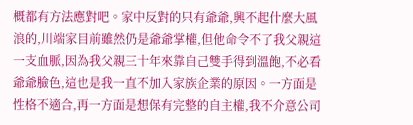概都有方法應對吧。家中反對的只有爺爺,興不起什麼大風浪的,川端家目前雖然仍是爺爺掌權,但他命令不了我父親這一支血脈,因為我父親三十年來靠自己雙手得到溫飽,不必看爺爺臉色,這也是我一直不加入家族企業的原因。一方面是性格不適合,再一方面是想保有完整的自主權,我不介意公司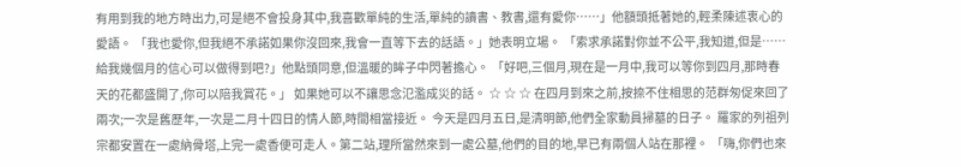有用到我的地方時出力,可是絕不會投身其中,我喜歡單純的生活,單純的讀書、教書,還有愛你……」他額頭抵著她的,輕柔陳述衷心的愛語。 「我也愛你,但我絕不承諾如果你沒回來,我會一直等下去的話語。」她表明立場。 「索求承諾對你並不公平,我知道,但是……給我幾個月的信心可以做得到吧?」他點頭同意,但溫暖的眸子中閃著擔心。 「好吧,三個月,現在是一月中,我可以等你到四月,那時春天的花都盛開了,你可以陪我賞花。」 如果她可以不讓思念氾濫成災的話。 ☆ ☆ ☆ 在四月到來之前,按捺不住相思的范群匆促來回了兩次;一次是舊歷年,一次是二月十四日的情人節,時間相當接近。 今天是四月五日,是清明節,他們全家動員掃墓的日子。 羅家的列祖列宗都安置在一處納骨塔,上完一處香便可走人。第二站,理所當然來到一處公墓,他們的目的地,早已有兩個人站在那裡。 「嗨,你們也來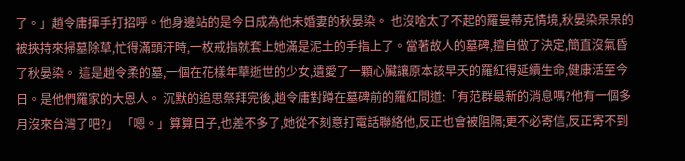了。」趙令庸揮手打招呼。他身邊站的是今日成為他未婚妻的秋晏染。 也沒啥太了不起的羅曼蒂克情境,秋晏染呆呆的被挾持來掃墓除草,忙得滿頭汗時,一枚戒指就套上她滿是泥土的手指上了。當著故人的墓碑,擅自做了決定,簡直沒氣昏了秋晏染。 這是趙令柔的墓,一個在花樣年華逝世的少女,遺愛了一顆心臟讓原本該早夭的羅紅得延續生命,健康活至今日。是他們羅家的大恩人。 沉默的追思祭拜完後,趙令庸對蹲在墓碑前的羅紅問道:「有范群最新的消息嗎?他有一個多月沒來台灣了吧?」 「嗯。」算算日子,也差不多了,她從不刻意打電話聯絡他,反正也會被阻隔;更不必寄信,反正寄不到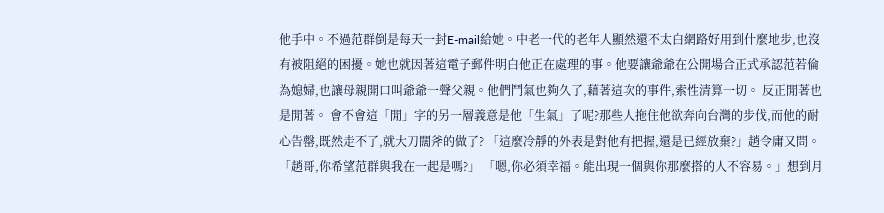他手中。不過范群倒是每天一封E-mail給她。中老一代的老年人顯然還不太白網路好用到什麼地步,也沒有被阻絕的困擾。她也就因著這電子郵件明白他正在處理的事。他要讓爺爺在公開場合正式承認范若倫為媳婦,也讓母親開口叫爺爺一聲父親。他們鬥氣也夠久了,藉著這次的事件,索性清算一切。 反正閒著也是閒著。 會不會這「閒」字的另一層義意是他「生氣」了呢?那些人拖住他欲奔向台灣的步伐,而他的耐心告罄,既然走不了,就大刀闊斧的做了? 「這麼冷靜的外表是對他有把握,還是已經放棄?」趙令庸又問。 「趙哥,你希望范群與我在一起是嗎?」 「嗯,你必須幸福。能出現一個與你那麼搭的人不容易。」想到月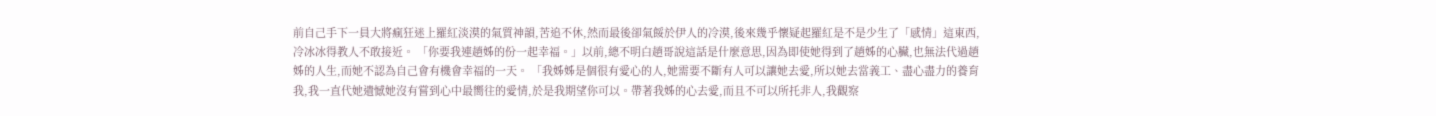前自己手下一員大將瘋狂迷上羅紅淡漠的氣質神韻,苦追不休,然而最後卻氣餒於伊人的冷漠,後來幾乎懷疑起羅紅是不是少生了「感情」這東西,冷冰冰得教人不敢接近。 「你要我連趙姊的份一起幸福。」以前,總不明白趙哥說這話是什麼意思,因為即使她得到了趙姊的心臟,也無法代過趙姊的人生,而她不認為自己會有機會幸福的一天。 「我姊姊是個很有愛心的人,她需要不斷有人可以讓她去愛,所以她去當義工、盡心盡力的養育我,我一直代她遺憾她沒有嘗到心中最嚮往的愛情,於是我期望你可以。帶著我姊的心去愛,而且不可以所托非人,我觀察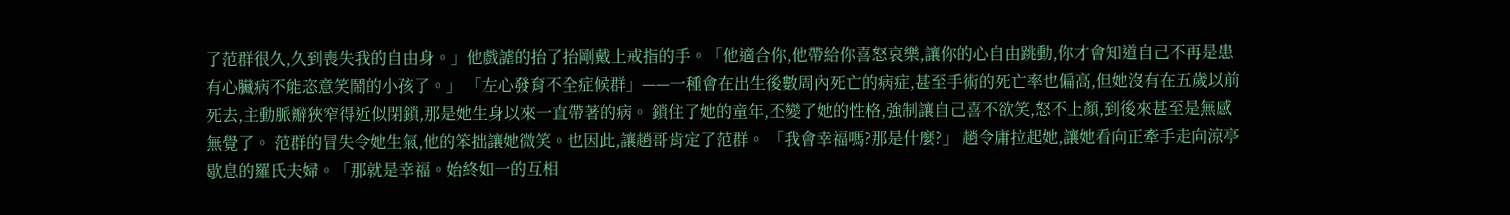了范群很久,久到喪失我的自由身。」他戲謔的抬了抬剛戴上戒指的手。「他適合你,他帶給你喜怒哀樂,讓你的心自由跳動,你才會知道自己不再是患有心臟病不能恣意笑鬧的小孩了。」 「左心發育不全症候群」——一種會在出生後數周內死亡的病症,甚至手術的死亡率也偏高,但她沒有在五歲以前死去,主動脈瓣狹窄得近似閉鎖,那是她生身以來一直帶著的病。 鎖住了她的童年,丕變了她的性格,強制讓自己喜不欲笑,怒不上顏,到後來甚至是無感無覺了。 范群的冒失令她生氣,他的笨拙讓她微笑。也因此,讓趙哥肯定了范群。 「我會幸福嗎?那是什麼?」 趙令庸拉起她,讓她看向正牽手走向涼亭歇息的羅氏夫婦。「那就是幸福。始終如一的互相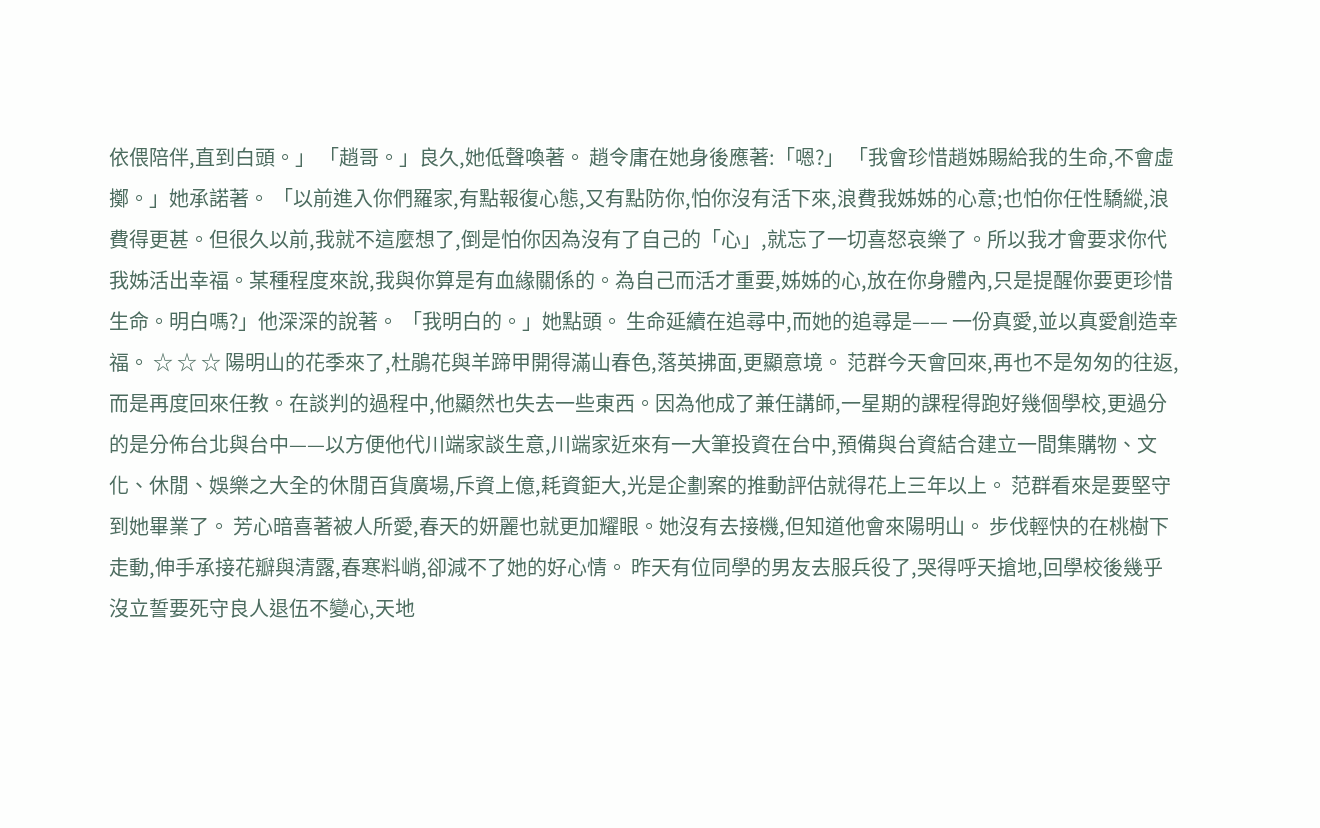依偎陪伴,直到白頭。」 「趙哥。」良久,她低聲喚著。 趙令庸在她身後應著:「嗯?」 「我會珍惜趙姊賜給我的生命,不會虛擲。」她承諾著。 「以前進入你們羅家,有點報復心態,又有點防你,怕你沒有活下來,浪費我姊姊的心意;也怕你任性驕縱,浪費得更甚。但很久以前,我就不這麼想了,倒是怕你因為沒有了自己的「心」,就忘了一切喜怒哀樂了。所以我才會要求你代我姊活出幸福。某種程度來說,我與你算是有血緣關係的。為自己而活才重要,姊姊的心,放在你身體內,只是提醒你要更珍惜生命。明白嗎?」他深深的說著。 「我明白的。」她點頭。 生命延續在追尋中,而她的追尋是—— 一份真愛,並以真愛創造幸福。 ☆ ☆ ☆ 陽明山的花季來了,杜鵑花與羊蹄甲開得滿山春色,落英拂面,更顯意境。 范群今天會回來,再也不是匆匆的往返,而是再度回來任教。在談判的過程中,他顯然也失去一些東西。因為他成了兼任講師,一星期的課程得跑好幾個學校,更過分的是分佈台北與台中——以方便他代川端家談生意,川端家近來有一大筆投資在台中,預備與台資結合建立一間集購物、文化、休閒、娛樂之大全的休閒百貨廣場,斥資上億,耗資鉅大,光是企劃案的推動評估就得花上三年以上。 范群看來是要堅守到她畢業了。 芳心暗喜著被人所愛,春天的妍麗也就更加耀眼。她沒有去接機,但知道他會來陽明山。 步伐輕快的在桃樹下走動,伸手承接花瓣與清露,春寒料峭,卻減不了她的好心情。 昨天有位同學的男友去服兵役了,哭得呼天搶地,回學校後幾乎沒立誓要死守良人退伍不變心,天地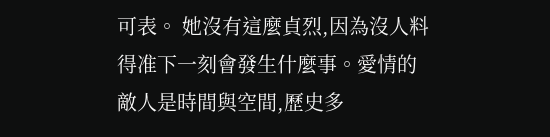可表。 她沒有這麼貞烈,因為沒人料得准下一刻會發生什麼事。愛情的敵人是時間與空間,歷史多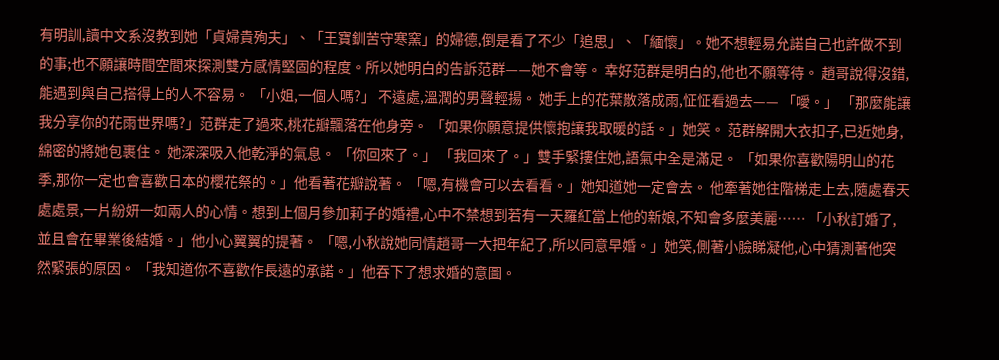有明訓,讀中文系沒教到她「貞婦貴殉夫」、「王寶釧苦守寒窯」的婦德,倒是看了不少「追思」、「緬懷」。她不想輕易允諾自己也許做不到的事;也不願讓時間空間來探測雙方感情堅固的程度。所以她明白的告訴范群——她不會等。 幸好范群是明白的,他也不願等待。 趙哥說得沒錯,能遇到與自己搭得上的人不容易。 「小姐,一個人嗎?」 不遠處,溫潤的男聲輕揚。 她手上的花葉散落成雨,怔怔看過去—— 「噯。」 「那麼能讓我分享你的花雨世界嗎?」范群走了過來,桃花瓣飄落在他身旁。 「如果你願意提供懷抱讓我取暖的話。」她笑。 范群解開大衣扣子,已近她身,綿密的將她包裹住。 她深深吸入他乾淨的氣息。 「你回來了。」 「我回來了。」雙手緊摟住她,語氣中全是滿足。 「如果你喜歡陽明山的花季,那你一定也會喜歡日本的櫻花祭的。」他看著花瓣說著。 「嗯,有機會可以去看看。」她知道她一定會去。 他牽著她往階梯走上去,隨處春天處處景,一片紛妍一如兩人的心情。想到上個月參加莉子的婚禮,心中不禁想到若有一天羅紅當上他的新娘,不知會多麼美麗…… 「小秋訂婚了,並且會在畢業後結婚。」他小心翼翼的提著。 「嗯,小秋說她同情趙哥一大把年紀了,所以同意早婚。」她笑,側著小臉睇凝他,心中猜測著他突然緊張的原因。 「我知道你不喜歡作長遠的承諾。」他吞下了想求婚的意圖。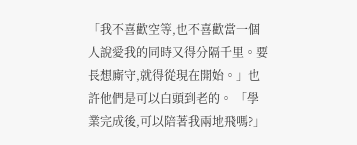「我不喜歡空等,也不喜歡當一個人說愛我的同時又得分隔千里。要長想廝守,就得從現在開始。」也許他們是可以白頭到老的。 「學業完成後,可以陪著我兩地飛嗎?」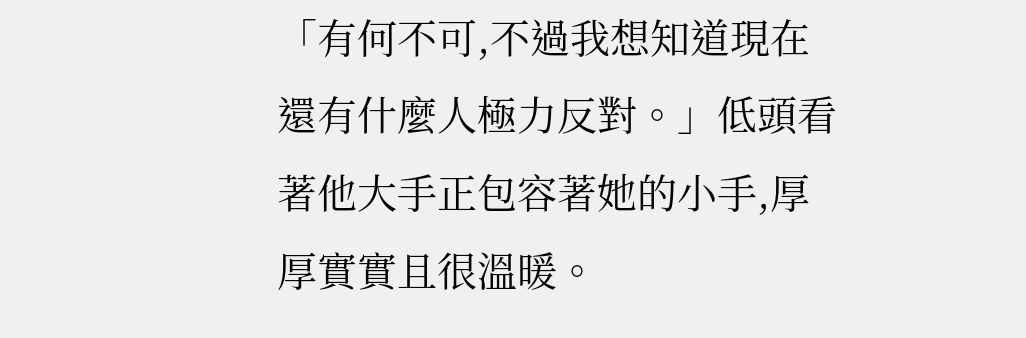「有何不可,不過我想知道現在還有什麼人極力反對。」低頭看著他大手正包容著她的小手,厚厚實實且很溫暖。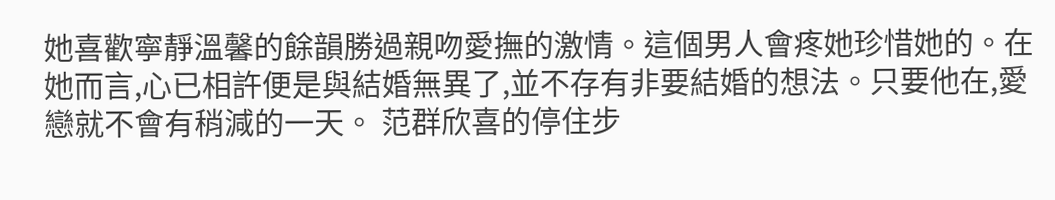她喜歡寧靜溫馨的餘韻勝過親吻愛撫的激情。這個男人會疼她珍惜她的。在她而言,心已相許便是與結婚無異了,並不存有非要結婚的想法。只要他在,愛戀就不會有稍減的一天。 范群欣喜的停住步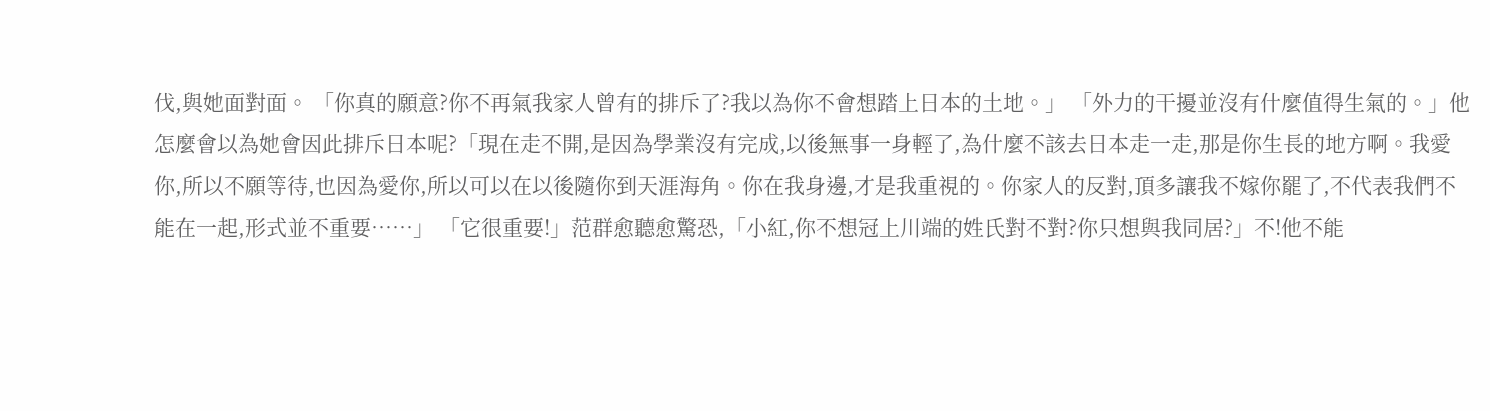伐,與她面對面。 「你真的願意?你不再氣我家人曾有的排斥了?我以為你不會想踏上日本的土地。」 「外力的干擾並沒有什麼值得生氣的。」他怎麼會以為她會因此排斥日本呢?「現在走不開,是因為學業沒有完成,以後無事一身輕了,為什麼不該去日本走一走,那是你生長的地方啊。我愛你,所以不願等待,也因為愛你,所以可以在以後隨你到天涯海角。你在我身邊,才是我重視的。你家人的反對,頂多讓我不嫁你罷了,不代表我們不能在一起,形式並不重要……」 「它很重要!」范群愈聽愈驚恐,「小紅,你不想冠上川端的姓氏對不對?你只想與我同居?」不!他不能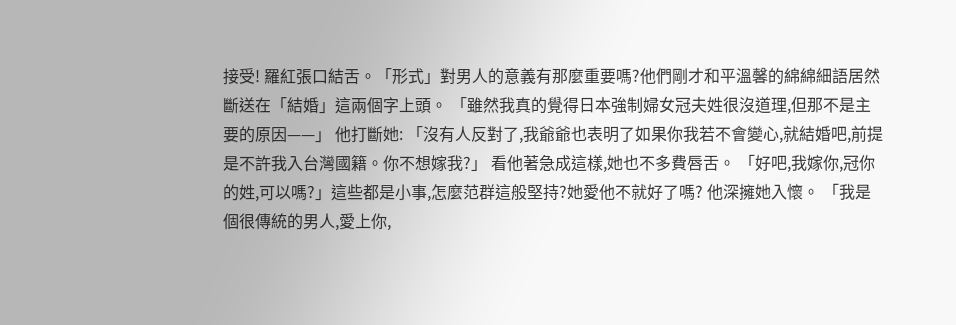接受! 羅紅張口結舌。「形式」對男人的意義有那麼重要嗎?他們剛才和平溫馨的綿綿細語居然斷送在「結婚」這兩個字上頭。 「雖然我真的覺得日本強制婦女冠夫姓很沒道理,但那不是主要的原因——」 他打斷她: 「沒有人反對了,我爺爺也表明了如果你我若不會變心,就結婚吧,前提是不許我入台灣國籍。你不想嫁我?」 看他著急成這樣,她也不多費唇舌。 「好吧,我嫁你,冠你的姓,可以嗎?」這些都是小事,怎麼范群這般堅持?她愛他不就好了嗎? 他深擁她入懷。 「我是個很傳統的男人,愛上你,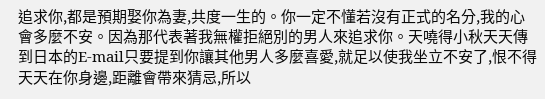追求你,都是預期娶你為妻,共度一生的。你一定不懂若沒有正式的名分,我的心會多麼不安。因為那代表著我無權拒絕別的男人來追求你。天嘵得小秋天天傳到日本的E-mail只要提到你讓其他男人多麼喜愛,就足以使我坐立不安了,恨不得天天在你身邊,距離會帶來猜忌,所以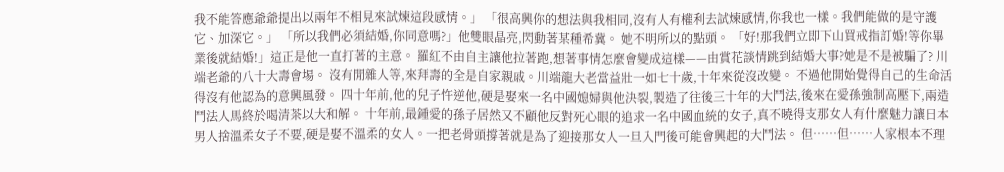我不能答應爺爺提出以兩年不相見來試煉這段感情。」 「很高興你的想法與我相同,沒有人有權利去試煉感情,你我也一樣。我們能做的是守護它、加深它。」 「所以我們必須結婚,你同意嗎?」他雙眼晶亮,閃動著某種希冀。 她不明所以的點頭。 「好!那我們立即下山買戒指訂婚!等你畢業後就結婚!」這正是他一直打著的主意。 羅紅不由自主讓他拉著跑,想著事情怎麼會變成這樣——由賞花談情跳到結婚大事?她是不是被騙了? 川端老爺的八十大壽會埸。 沒有閒雜人等,來拜壽的全是自家親戚。川端龍大老當益壯一如七十歲,十年來從沒改變。 不過他開始覺得自己的生命活得沒有他認為的意興風發。 四十年前,他的兒子忤逆他,硬是娶來一名中國媳婦與他決裂,製造了往後三十年的大鬥法,後來在愛孫強制高壓下,兩造鬥法人馬終於喝清茶以大和解。 十年前,最鍾愛的孫子居然又不顧他反對死心眼的追求一名中國血統的女子,真不曉得支那女人有什麼魅力讓日本男人捨溫柔女子不要,硬是娶不溫柔的女人。一把老骨頭撐著就是為了迎接那女人一旦入門後可能會興起的大鬥法。 但……但……人家根本不理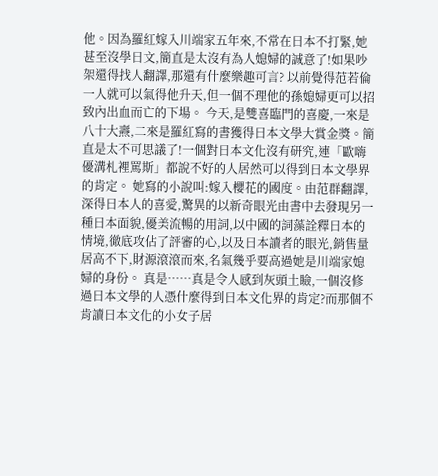他。因為羅紅嫁入川端家五年來,不常在日本不打緊,她甚至沒學日文,簡直是太沒有為人媳婦的誠意了!如果吵架還得找人翻譯,那還有什麼樂趣可言? 以前覺得范若倫一人就可以氣得他升天,但一個不理他的孫媳婦更可以招致內出血而亡的下場。 今天,是雙喜臨門的喜慶,一來是八十大燾,二來是羅紅寫的書獲得日本文學大賞金獎。簡直是太不可思議了!一個對日本文化沒有研究,連「歐嗨優溝札裡罵斯」都說不好的人居然可以得到日本文學界的肯定。 她寫的小說叫:嫁入櫻花的國度。由范群翻譯,深得日本人的喜愛,驚異的以新奇眼光由書中去發現另一種日本面貌,優美流暢的用詞,以中國的詞藻詮釋日本的情境,徹底攻佔了評審的心,以及日本讀者的眼光,銷售量居高不下,財源滾滾而來,名氣幾乎要高過她是川端家媳婦的身份。 真是……真是令人感到灰頭土瞼,一個沒修過日本文學的人憑什麼得到日本文化界的肯定?而那個不肯讀日本文化的小女子居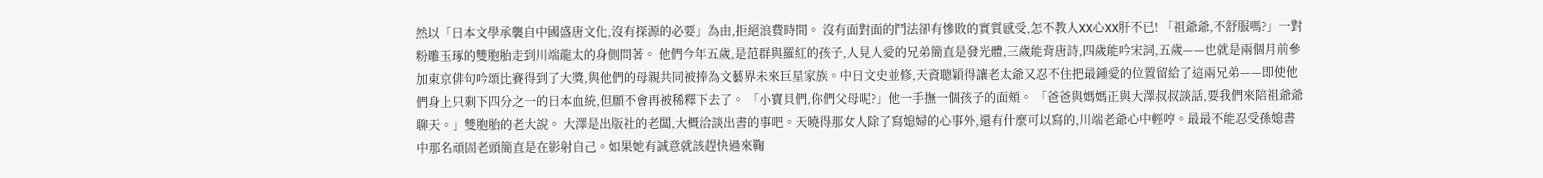然以「日本文學承襲自中國盛唐文化,沒有探源的必要」為由,拒絕浪費時間。 沒有面對面的鬥法卻有慘敗的實質感受,怎不教人XX心XX肝不已! 「祖爺爺,不舒服嗎?」一對粉雕玉琢的雙胞胎走到川端龍太的身側問著。 他們今年五歲,是范群與羅紅的孩子,人見人愛的兄弟簡直是發光體,三歲能背唐詩,四歲能吟宋詞,五歲——也就是兩個月前參加東京俳句吟頌比賽得到了大獎,與他們的母親共同被捧為文藝界未來巨星家族。中日文史並修,天資聰穎得讓老太爺又忍不住把最鍾愛的位置留給了這兩兄弟——即使他們身上只剩下四分之一的日本血統,但願不會再被稀釋下去了。 「小寶貝們,你們父母呢?」他一手撫一個孩子的面頰。 「爸爸與媽媽正與大澤叔叔談話,要我們來陪祖爺爺聊天。」雙胞胎的老大說。 大澤是出版社的老闆,大概洽談出書的事吧。天曉得那女人除了寫媳婦的心事外,還有什麼可以寫的,川端老爺心中輕哼。最最不能忍受孫媳書中那名頑固老頭簡直是在影射自己。如果她有誠意就該趕快過來鞠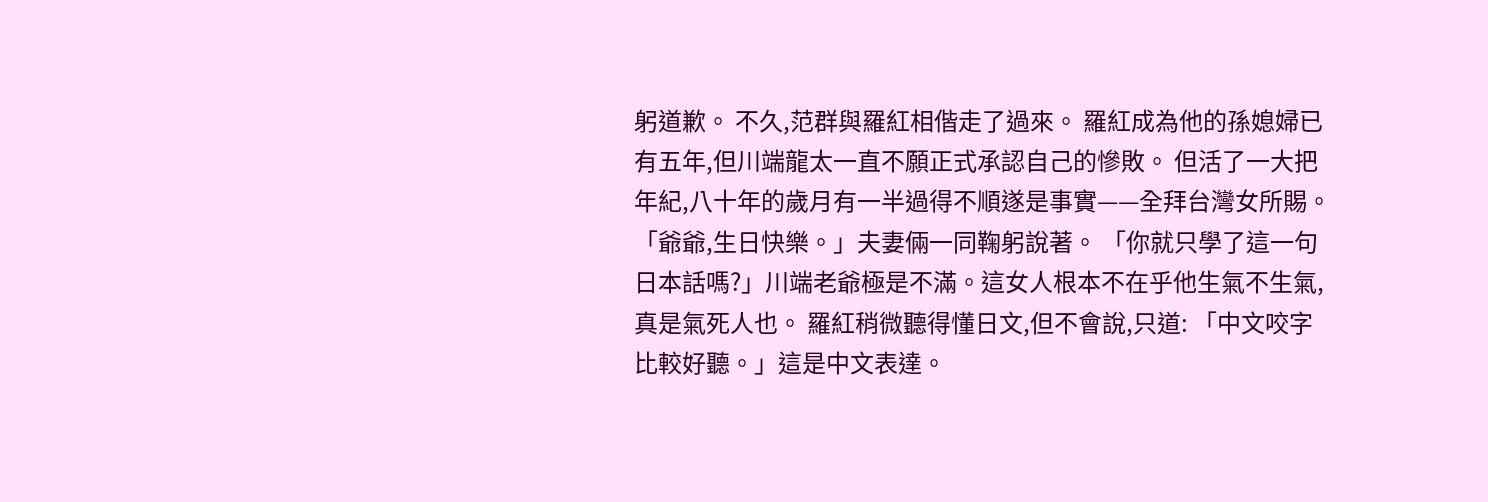躬道歉。 不久,范群與羅紅相偕走了過來。 羅紅成為他的孫媳婦已有五年,但川端龍太一直不願正式承認自己的慘敗。 但活了一大把年紀,八十年的歲月有一半過得不順遂是事實——全拜台灣女所賜。 「爺爺,生日快樂。」夫妻倆一同鞠躬說著。 「你就只學了這一句日本話嗎?」川端老爺極是不滿。這女人根本不在乎他生氣不生氣,真是氣死人也。 羅紅稍微聽得懂日文,但不會說,只道: 「中文咬字比較好聽。」這是中文表達。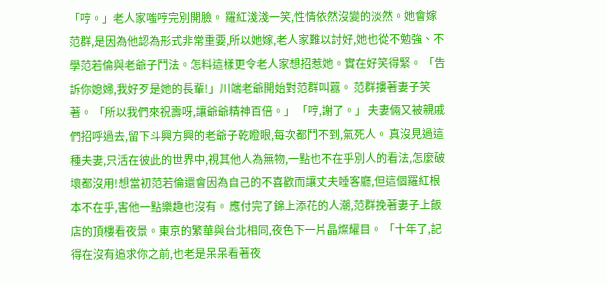「哼。」老人家嗤哼完別開臉。 羅紅淺淺一笑,性情依然沒變的淡然。她會嫁范群,是因為他認為形式非常重要,所以她嫁,老人家難以討好,她也從不勉強、不學范若倫與老爺子鬥法。怎料這樣更令老人家想招惹她。實在好笑得緊。 「告訴你媳婦,我好歹是她的長輩!」川端老爺開始對范群叫囂。 范群摟著妻子笑著。 「所以我們來祝壽呀,讓爺爺精神百倍。」 「哼,謝了。」 夫妻倆又被親戚們招呼過去,留下斗興方興的老爺子乾瞪眼,每次都鬥不到,氣死人。 真沒見過這種夫妻,只活在彼此的世界中,視其他人為無物,一點也不在乎別人的看法,怎麼破壞都沒用!想當初范若倫還會因為自己的不喜歡而讓丈夫睡客廳,但這個羅紅根本不在乎,害他一點樂趣也沒有。 應付完了錦上添花的人潮,范群挽著妻子上飯店的頂樓看夜景。東京的繁華與台北相同,夜色下一片晶燦耀目。 「十年了,記得在沒有追求你之前,也老是呆呆看著夜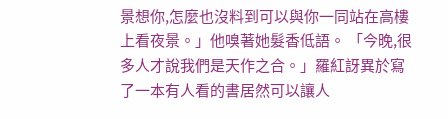景想你,怎麼也沒料到可以與你一同站在高樓上看夜景。」他嗅著她髮香低語。 「今晚,很多人才說我們是天作之合。」羅紅訝異於寫了一本有人看的書居然可以讓人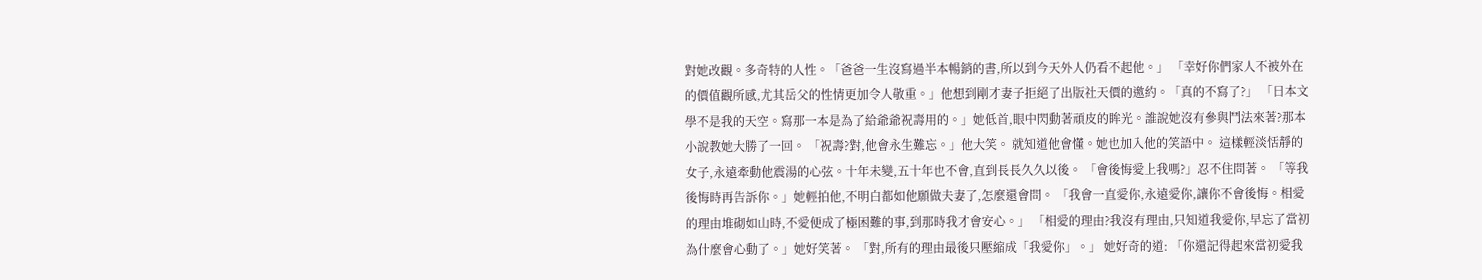對她改觀。多奇特的人性。「爸爸一生沒寫過半本暢銷的書,所以到今天外人仍看不起他。」 「幸好你們家人不被外在的價值觀所感,尤其岳父的性情更加令人敬重。」他想到剛才妻子拒絕了出版社天價的邀約。「真的不寫了?」 「日本文學不是我的天空。寫那一本是為了給爺爺祝壽用的。」她低首,眼中閃動著頑皮的眸光。誰說她沒有參與鬥法來著?那本小說教她大勝了一回。 「祝壽?對,他會永生難忘。」他大笑。 就知道他會懂。她也加入他的笑語中。 這樣輕淡恬靜的女子,永遠牽動他震湯的心弦。十年未變,五十年也不會,直到長長久久以後。 「會後悔愛上我嗎?」忍不住問著。 「等我後悔時再告訴你。」她輕拍他,不明白都如他願做夫妻了,怎麼還會問。 「我會一直愛你,永遠愛你,讓你不會後悔。相愛的理由堆砌如山時,不愛便成了極困難的事,到那時我才會安心。」 「相愛的理由?我沒有理由,只知道我愛你,早忘了當初為什麼會心動了。」她好笑著。 「對,所有的理由最後只壓縮成「我愛你」。」 她好奇的道: 「你還記得起來當初愛我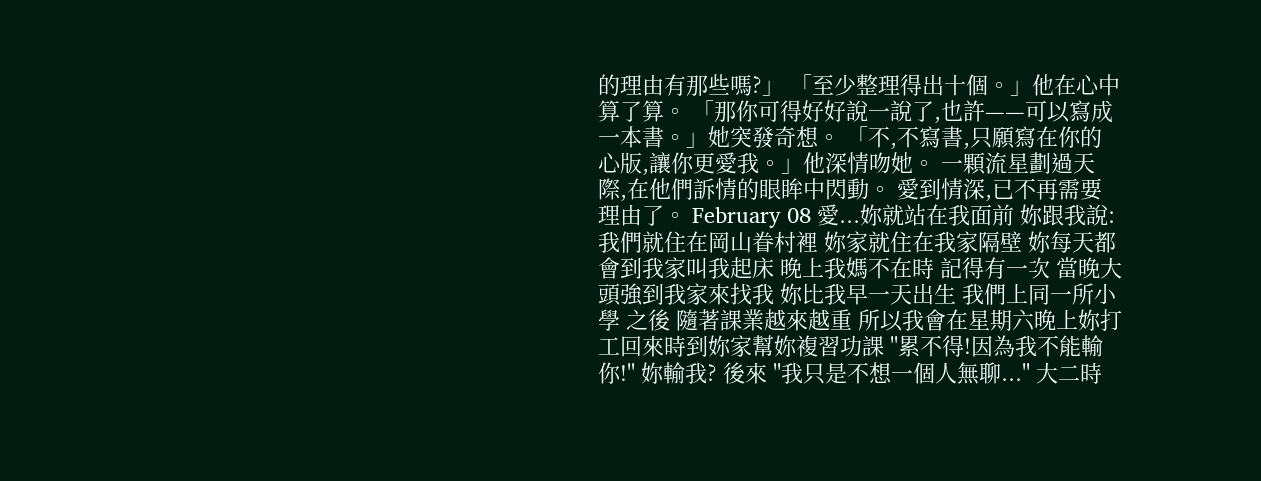的理由有那些嗎?」 「至少整理得出十個。」他在心中算了算。 「那你可得好好說一說了,也許——可以寫成一本書。」她突發奇想。 「不,不寫書,只願寫在你的心版,讓你更愛我。」他深情吻她。 一顆流星劃過天際,在他們訴情的眼眸中閃動。 愛到情深,已不再需要理由了。 February 08 愛...妳就站在我面前 妳跟我說: 我們就住在岡山眷村裡 妳家就住在我家隔壁 妳每天都會到我家叫我起床 晚上我媽不在時 記得有一次 當晚大頭強到我家來找我 妳比我早一天出生 我們上同一所小學 之後 隨著課業越來越重 所以我會在星期六晚上妳打工回來時到妳家幫妳複習功課 "累不得!因為我不能輸你!" 妳輸我? 後來 "我只是不想一個人無聊..." 大二時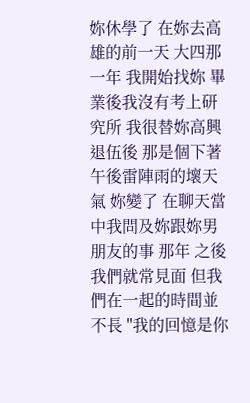妳休學了 在妳去高雄的前一天 大四那一年 我開始找妳 畢業後我沒有考上研究所 我很替妳高興 退伍後 那是個下著午後雷陣雨的壞天氣 妳變了 在聊天當中我問及妳跟妳男朋友的事 那年 之後我們就常見面 但我們在一起的時間並不長 "我的回憶是你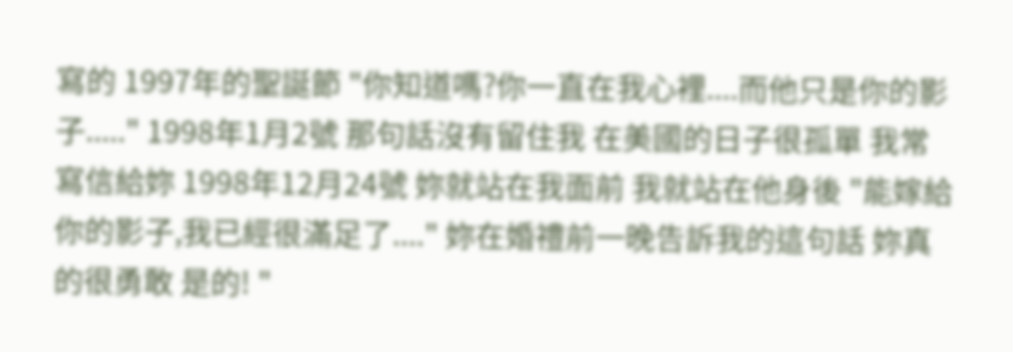寫的 1997年的聖誕節 "你知道嗎?你一直在我心裡....而他只是你的影子....." 1998年1月2號 那句話沒有留住我 在美國的日子很孤單 我常寫信給妳 1998年12月24號 妳就站在我面前 我就站在他身後 "能嫁給你的影子,我已經很滿足了...." 妳在婚禮前一晚告訴我的這句話 妳真的很勇敢 是的! "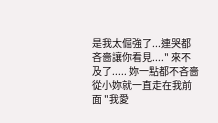是我太倔強了...連哭都吝嗇讓你看見...." 來不及了..... 妳一點都不吝嗇 從小妳就一直走在我前面 "我愛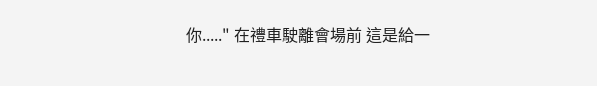你....." 在禮車駛離會場前 這是給一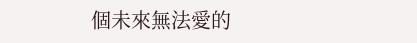個未來無法愛的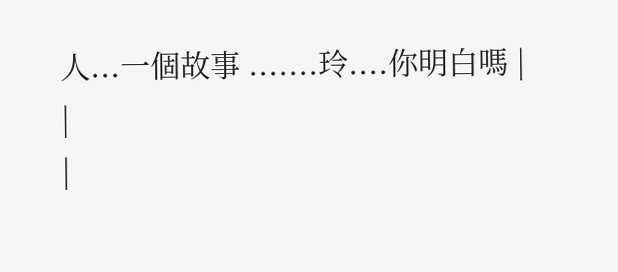人...一個故事 .......玲....你明白嗎 |
|
|